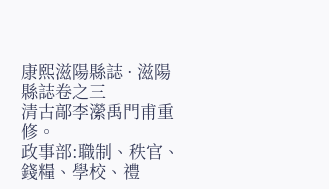康熙滋陽縣誌 · 滋陽縣誌卷之三
清古鄗李瀠禹門甫重修。
政事部:職制、秩官、錢糧、學校、禮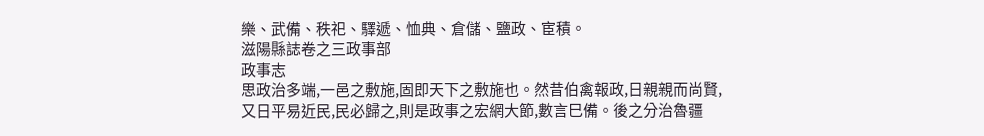樂、武備、秩祀、驛遞、恤典、倉儲、鹽政、宦積。
滋陽縣誌卷之三政事部
政事志
思政治多端,一邑之敷施,固即天下之敷施也。然昔伯禽報政,日親親而尚賢,又日平易近民,民必歸之,則是政事之宏網大節,數言巳備。後之分治魯疆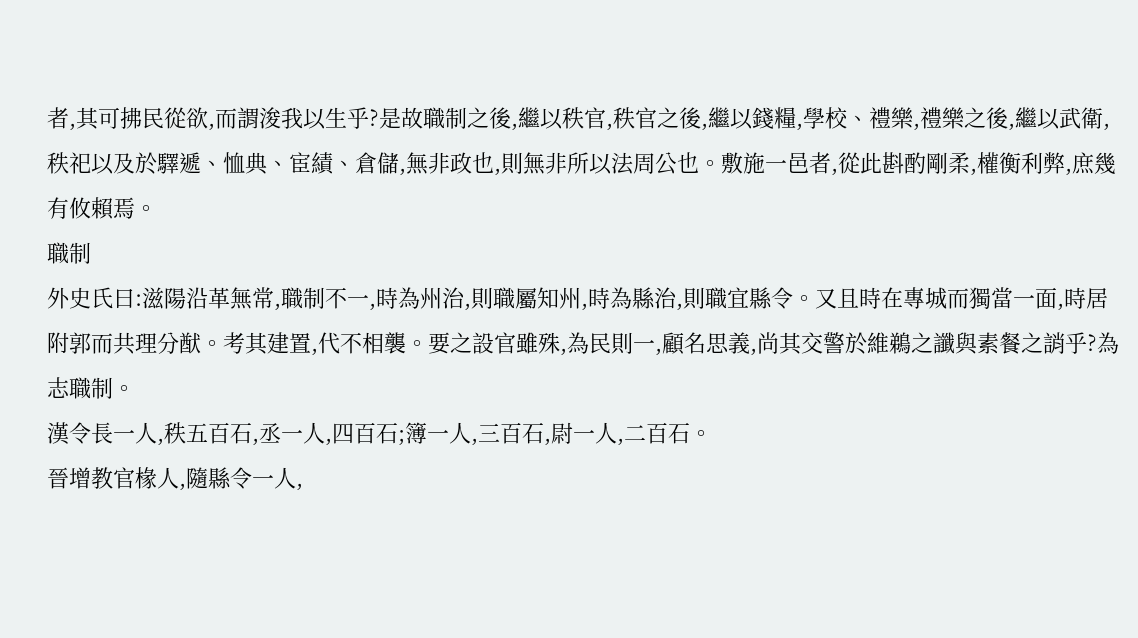者,其可拂民從欲,而謂浚我以生乎?是故職制之後,繼以秩官,秩官之後,繼以錢糧,學校、禮樂,禮樂之後,繼以武衛,秩祀以及於驛遞、恤典、宦績、倉儲,無非政也,則無非所以法周公也。敷施一邑者,從此斟酌剛柔,權衡利弊,庶幾有攸賴焉。
職制
外史氏曰:滋陽沿革無常,職制不一,時為州治,則職屬知州,時為縣治,則職宜縣令。又且時在專城而獨當一面,時居附郭而共理分猷。考其建置,代不相襲。要之設官雖殊,為民則一,顧名思義,尚其交警於維鵜之讖與素餐之誚乎?為志職制。
漢令長一人,秩五百石,丞一人,四百石;簿一人,三百石,尉一人,二百石。
晉增教官椽人,隨縣令一人,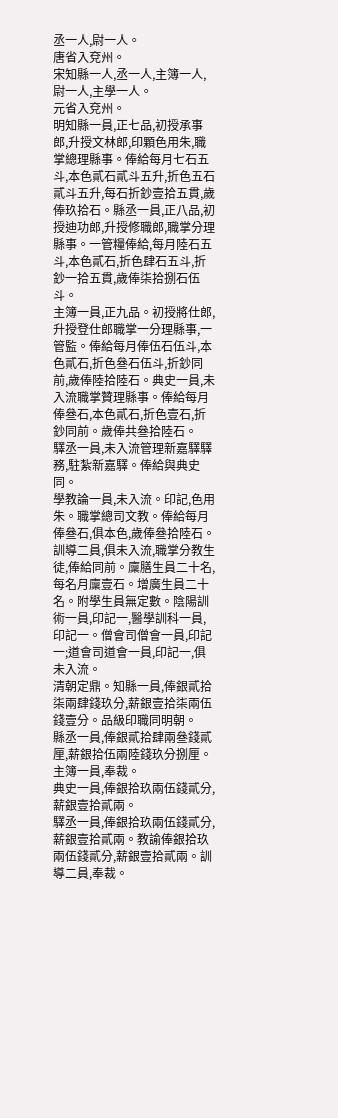丞一人,尉一人。
唐省入兗州。
宋知縣一人,丞一人,主簿一人,尉一人,主學一人。
元省入兗州。
明知縣一員,正七品,初授承事郎,升授文林郎,印顆色用朱,職掌總理縣事。俸給每月七石五斗,本色貳石貳斗五升,折色五石貳斗五升,每石折鈔壹拾五貫,歲俸玖拾石。縣丞一員,正八品,初授迪功郎,升授修職郎,職掌分理縣事。一管糧俸給,每月陸石五斗,本色貳石,折色肆石五斗,折鈔一拾五貫,歲俸柒拾捌石伍斗。
主簿一員,正九品。初授將仕郎,升授登仕郎職掌一分理縣事,一管監。俸給每月俸伍石伍斗,本色貳石,折色叄石伍斗,折鈔同前,歲俸陸拾陸石。典史一員,未入流職掌贊理縣事。俸給每月俸叄石,本色貳石,折色壹石,折鈔同前。歲俸共叄拾陸石。
驛丞一員,未入流管理新嘉驛驛務,駐紮新嘉驛。俸給與典史同。
學教論一員,未入流。印記,色用朱。職掌總司文教。俸給每月俸叄石,俱本色,歲俸叄拾陸石。訓導二員,俱未入流,職掌分教生徒,俸給同前。廩膳生員二十名,每名月廩壹石。增廣生員二十名。附學生員無定數。陰陽訓術一員,印記一,醫學訓科一員,印記一。僧會司僧會一員,印記一;道會司道會一員,印記一,俱未入流。
清朝定鼎。知縣一員,俸銀貳拾柒兩肆錢玖分,薪銀壹拾柒兩伍錢壹分。品級印職同明朝。
縣丞一員,俸銀貳拾肆兩叄錢貳厘,薪銀拾伍兩陸錢玖分捌厘。主簿一員,奉裁。
典史一員,俸銀拾玖兩伍錢貳分,薪銀壹拾貳兩。
驛丞一員,俸銀拾玖兩伍錢貳分,薪銀壹拾貳兩。教諭俸銀拾玖兩伍錢貳分,薪銀壹拾貳兩。訓導二員,奉裁。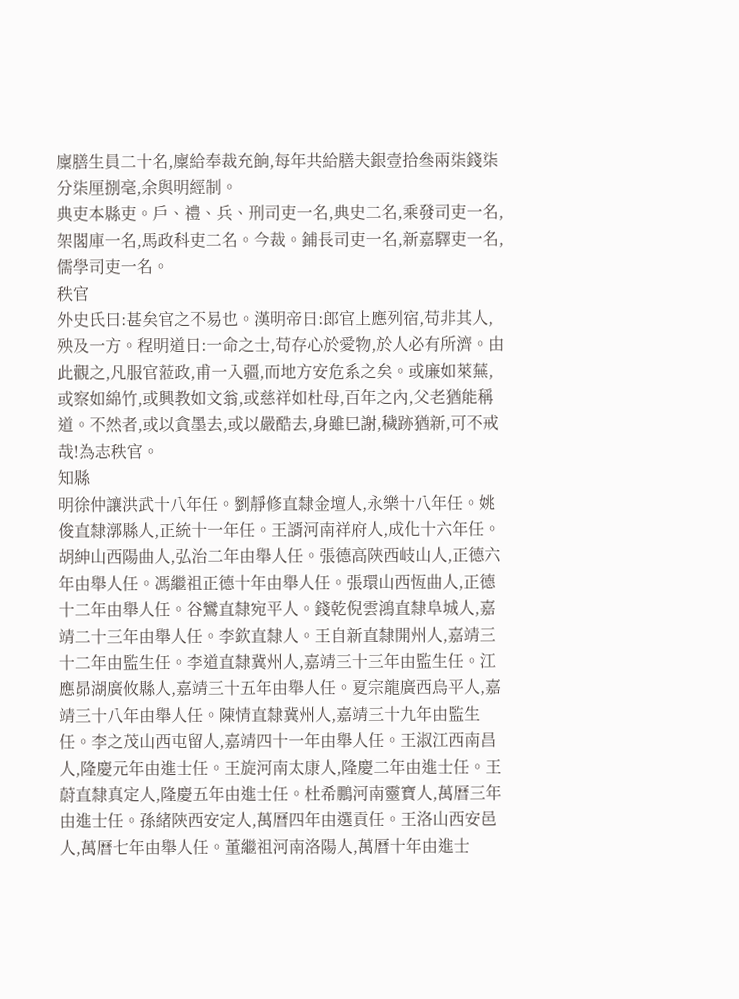廩膳生員二十名,廩給奉裁充餉,每年共給膳夫銀壹拾叄兩柒錢柒分柒厘捌毫,余與明經制。
典吏本縣吏。戶、禮、兵、刑司吏一名,典史二名,乘發司吏一名,架閣庫一名,馬政科吏二名。今裁。鋪長司吏一名,新嘉驛吏一名,儒學司吏一名。
秩官
外史氏曰:甚矣官之不易也。漢明帝日:郎官上應列宿,苟非其人,殃及一方。程明道日:一命之士,苟存心於愛物,於人必有所濟。由此觀之,凡服官蒞政,甫一入疆,而地方安危系之矣。或廉如萊蕪,或察如綿竹,或興教如文翁,或慈祥如杜母,百年之內,父老猶能稱道。不然者,或以貪墨去,或以嚴酷去,身雖巳謝,穢跡猶新,可不戒哉!為志秩官。
知縣
明徐仲讓洪武十八年任。劉靜修直隸金壇人,永樂十八年任。姚俊直隸漷縣人,正統十一年任。王諝河南祥府人,成化十六年任。胡紳山西陽曲人,弘治二年由舉人任。張德高陝西岐山人,正德六年由舉人任。馮繼祖正德十年由舉人任。張環山西恆曲人,正德十二年由舉人任。谷鸞直隸宛平人。錢乾倪雲鴻直隸阜城人,嘉靖二十三年由舉人任。李欽直隸人。王自新直隸開州人,嘉靖三十二年由監生任。李道直隸冀州人,嘉靖三十三年由監生任。江應昴湖廣攸縣人,嘉靖三十五年由舉人任。夏宗龍廣西烏平人,嘉靖三十八年由舉人任。陳情直隸冀州人,嘉靖三十九年由監生任。李之茂山西屯留人,嘉靖四十一年由舉人任。王淑江西南昌人,隆慶元年由進士任。王旋河南太康人,隆慶二年由進士任。王蔚直隸真定人,隆慶五年由進士任。杜希鵬河南靈寶人,萬曆三年由進士任。孫緒陝西安定人,萬曆四年由選貢任。王洛山西安邑人,萬曆七年由舉人任。董繼祖河南洛陽人,萬曆十年由進士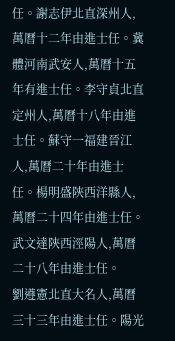任。謝志伊北直深州人,萬曆十二年由進士任。冀體河南武安人,萬曆十五年有進士任。李守貞北直定州人,萬曆十八年由進士任。蘇守一福建晉江人,萬曆二十年由進士任。楊明盛陝西洋縣人,萬曆二十四年由進士任。武文達陝西涇陽人,萬曆二十八年由進士任。
劉遵憲北直大名人,萬曆三十三年由進士任。陽光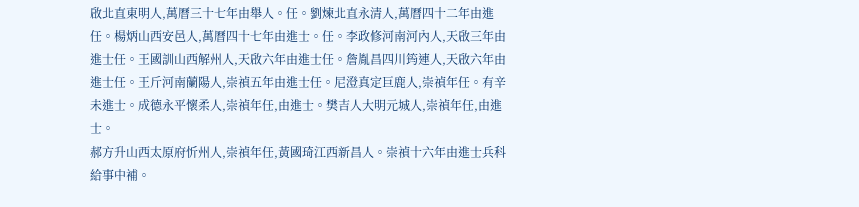啟北直東明人,萬曆三十七年由舉人。任。劉煉北直永清人,萬曆四十二年由進任。楊炳山西安邑人,萬曆四十七年由進士。任。李政修河南河內人,天啟三年由進士任。王國訓山西解州人,天啟六年由進士任。詹胤昌四川筠連人,天啟六年由進士任。王斤河南蘭陽人,崇禎五年由進士任。尼澄真定巨鹿人,崇禎年任。有辛未進士。成德永平懷柔人,崇禎年任,由進士。樊吉人大明元城人,崇禎年任,由進士。
郝方升山西太原府忻州人,崇禎年任,黃國琦江西新昌人。崇禎十六年由進士兵科給事中補。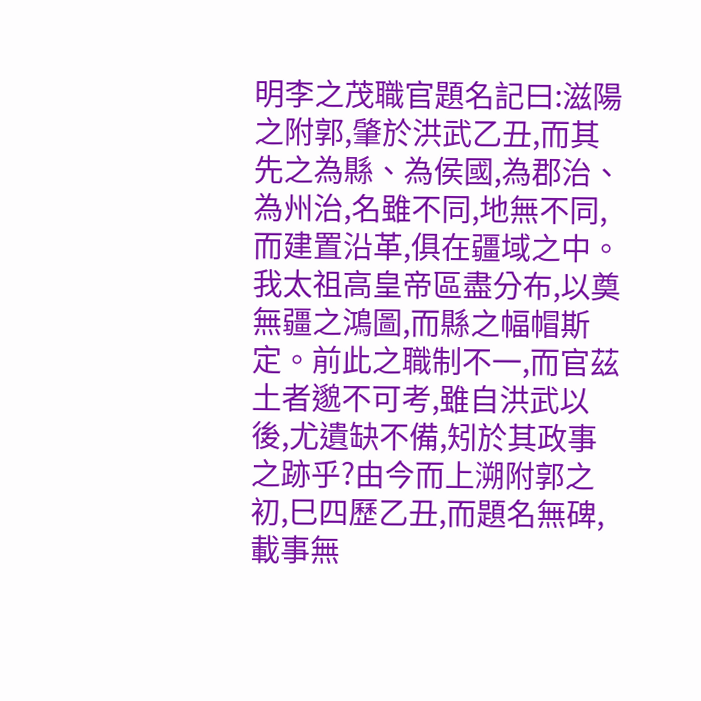明李之茂職官題名記曰:滋陽之附郭,肇於洪武乙丑,而其先之為縣、為侯國,為郡治、為州治,名雖不同,地無不同,而建置沿革,俱在疆域之中。我太祖高皇帝區盡分布,以奠無疆之鴻圖,而縣之幅帽斯定。前此之職制不一,而官茲土者邈不可考,雖自洪武以後,尤遺缺不備,矧於其政事之跡乎?由今而上溯附郭之初,巳四歷乙丑,而題名無碑,載事無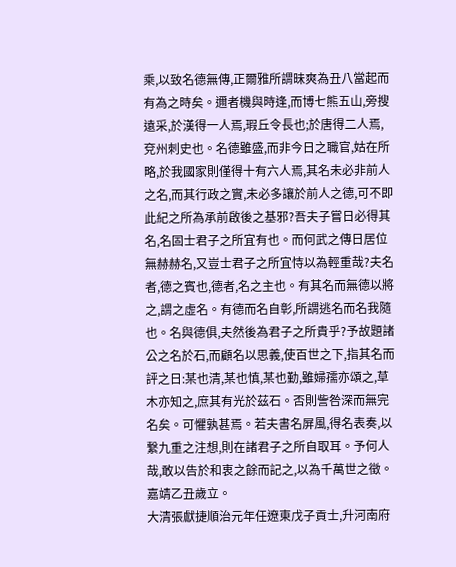乘,以致名德無傳,正爾雅所謂昧爽為丑八當起而有為之時矣。邇者機與時逢,而博七熊五山,旁搜遠采,於漢得一人焉,瑕丘令長也;於唐得二人焉,兗州刺史也。名德雖盛,而非今日之職官,姑在所略,於我國家則僅得十有六人焉,其名未必非前人之名,而其行政之實,未必多讓於前人之德,可不即此紀之所為承前啟後之基邪?吾夫子嘗日必得其名,名固士君子之所宜有也。而何武之傳日居位無赫赫名,又豈士君子之所宜恃以為輕重哉?夫名者,德之賓也,德者,名之主也。有其名而無德以將之,謂之虛名。有德而名自彰,所謂逃名而名我隨也。名與德俱,夫然後為君子之所貴乎?予故題諸公之名於石,而顧名以思義,使百世之下,指其名而評之日:某也清,某也慎,某也勤,雖婦孺亦頌之,草木亦知之,庶其有光於茲石。否則訾咎深而無完名矣。可懼孰甚焉。若夫書名屏風,得名表奏,以繋九重之注想,則在諸君子之所自取耳。予何人哉,敢以告於和衷之餘而記之,以為千萬世之徵。嘉靖乙丑歲立。
大清張獻捷順治元年任遼東戊子貢士,升河南府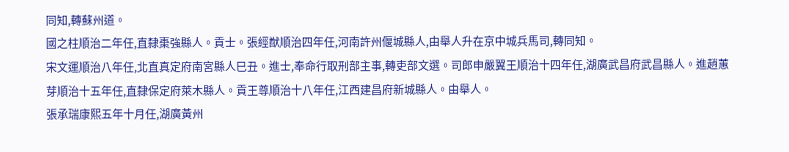同知,轉蘇州道。
國之柱順治二年任,直隸棗強縣人。貢士。張經猷順治四年任,河南許州偃城縣人,由舉人升在京中城兵馬司,轉同知。
宋文運順治八年任,北直真定府南宮縣人巳丑。進士,奉命行取刑部主事,轉吏部文選。司郎申嚴翼王順治十四年任,湖廣武昌府武昌縣人。進趙蕙芽順治十五年任,直隸保定府萊木縣人。貢王尊順治十八年任,江西建昌府新城縣人。由舉人。
張承瑞康熙五年十月任,湖廣黃州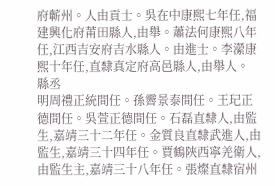府蘄州。人由貢士。吳在中康熙七年任,福建興化府莆田縣人,由舉。蕭法何康熙八年任,江西吉安府吉水縣人。由進士。李瀠康熙十年任,直隸真定府高邑縣人,由舉人。
縣丞
明周禮正統間任。孫霽景泰間任。王玘正德間任。吳萱正德間任。石磊直隸人,由監生,嘉靖三十二年任。金質良直隸武進人,由監生,嘉靖三十四年任。賈鶴陝西寧羌衛人,由監生主,嘉靖三十八年任。張燦直隸宿州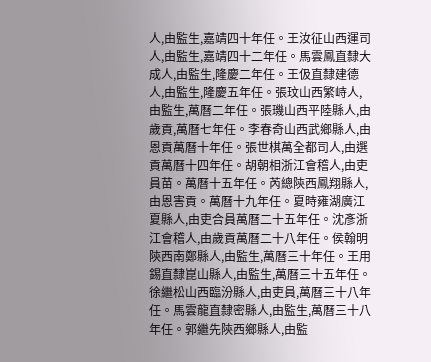人,由監生,嘉靖四十年任。王汝征山西運司人,由監生,嘉靖四十二年任。馬雲鳳直隸大成人,由監生,隆慶二年任。王伋直隸建德人,由監生,隆慶五年任。張玟山西繁峙人,由監生,萬曆二年任。張璣山西平陸縣人,由歲貢,萬曆七年任。李春奇山西武鄉縣人,由恩貢萬曆十年任。張世棋萬全都司人,由選貢萬曆十四年任。胡朝相浙江會稽人,由吏員苗。萬曆十五年任。芮總陝西鳳翔縣人,由恩害貢。萬曆十九年任。夏時雍湖廣江夏縣人,由吏合員萬曆二十五年任。沈彥浙江會稽人,由歲貢萬曆二十八年任。侯翰明陝西南鄭縣人,由監生,萬曆三十年任。王用錫直隸崑山縣人,由監生,萬曆三十五年任。徐繼松山西臨汾縣人,由吏員,萬曆三十八年任。馬雲龍直隸密縣人,由監生,萬曆三十八年任。郭繼先陝西鄉縣人,由監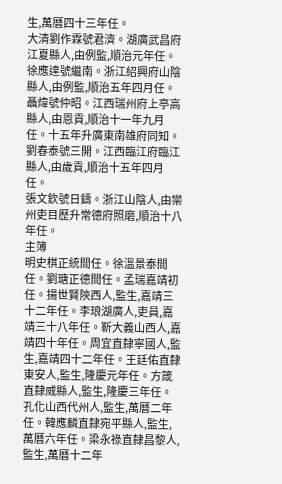生,萬曆四十三年任。
大清劉作霖號君濟。湖廣武昌府江夏縣人,由例監,順治元年任。
徐應達號繼南。浙江紹興府山陰縣人,由例監,順治五年四月任。
聶煒號仲昭。江西瑞州府上亭高縣人,由恩貢,順治十一年九月任。十五年升廣東南雄府同知。
劉春泰號三開。江西臨江府臨江縣人,由歲貢,順治十五年四月任。
張文欽號日鑄。浙江山陰人,由欒州吏目歷升常德府照磨,順治十八年任。
主簿
明史棋正統間任。徐溫景泰間任。劉瑭正德間任。孟瑞嘉靖初任。揚世賢陝西人,監生,嘉靖三十二年任。李琅湖廣人,吏員,嘉靖三十八年任。靳大義山西人,嘉靖四十年任。周宜直隸寧國人,監生,嘉靖四十二年任。王廷佑直隸東安人,監生,隆慶元年任。方箴直隸威縣人,監生,隆慶三年任。孔化山西代州人,監生,萬曆二年任。韓應麟直隸宛平縣人,監生,萬曆六年任。梁永祿直隸昌黎人,監生,萬曆十二年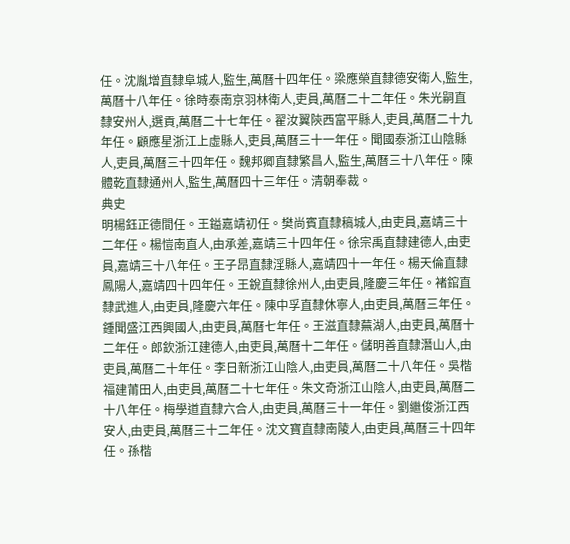任。沈胤增直隸阜城人,監生,萬曆十四年任。梁應榮直隸德安衛人,監生,萬曆十八年任。徐時泰南京羽林衛人,吏員,萬曆二十二年任。朱光嗣直隸安州人,選貢,萬曆二十七年任。翟汝翼陝西富平縣人,吏員,萬曆二十九年任。顧應星浙江上虛縣人,吏員,萬曆三十一年任。聞國泰浙江山陰縣人,吏員,萬曆三十四年任。魏邦卿直隸繁昌人,監生,萬曆三十八年任。陳體乾直隸通州人,監生,萬曆四十三年任。清朝奉裁。
典史
明楊鈺正德間任。王鎰嘉靖初任。樊尚賓直隸稿城人,由吏員,嘉靖三十二年任。楊愷南直人,由承差,嘉靖三十四年任。徐宗禹直隸建德人,由吏員,嘉靖三十八年任。王子昂直隸淫縣人,嘉靖四十一年任。楊天倫直隸鳳陽人,嘉靖四十四年任。王銳直隸徐州人,由吏員,隆慶三年任。褚錧直隸武進人,由吏員,隆慶六年任。陳中孚直隸休寧人,由吏員,萬曆三年任。鍾聞盛江西興國人,由吏員,萬曆七年任。王滋直隸蕪湖人,由吏員,萬曆十二年任。郎欽浙江建德人,由吏員,萬曆十二年任。儲明善直隸潛山人,由吏員,萬曆二十年任。李日新浙江山陰人,由吏員,萬曆二十八年任。吳楷福建莆田人,由吏員,萬曆二十七年任。朱文奇浙江山陰人,由吏員,萬曆二十八年任。梅學道直隸六合人,由吏員,萬曆三十一年任。劉繼俊浙江西安人,由吏員,萬曆三十二年任。沈文寶直隸南陵人,由吏員,萬曆三十四年任。孫楷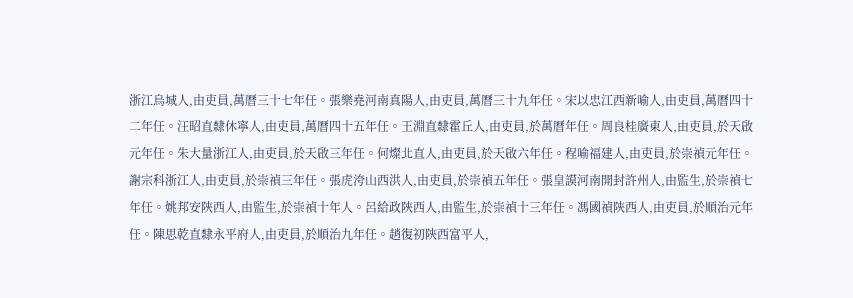浙江烏城人,由吏員,萬曆三十七年任。張樂堯河南真陽人,由吏員,萬曆三十九年任。宋以忠江西新喻人,由吏員,萬曆四十二年任。汪昭直隸休寧人,由吏員,萬曆四十五年任。王淵直隸霍丘人,由吏員,於萬曆年任。周良桂廣東人,由吏員,於天啟元年任。朱大量浙江人,由吏員,於天啟三年任。何燦北直人,由吏員,於天啟六年任。程喻福建人,由吏員,於崇禎元年任。謝宗科浙江人,由吏員,於崇禎三年任。張虎洿山西洪人,由吏員,於崇禎五年任。張皇謨河南開封許州人,由監生,於崇禎七年任。姚邦安陝西人,由監生,於崇禎十年人。呂給政陝西人,由監生,於崇禎十三年任。馮國禎陝西人,由吏員,於順治元年任。陳思乾直隸永平府人,由吏員,於順治九年任。趙復初陝西富平人,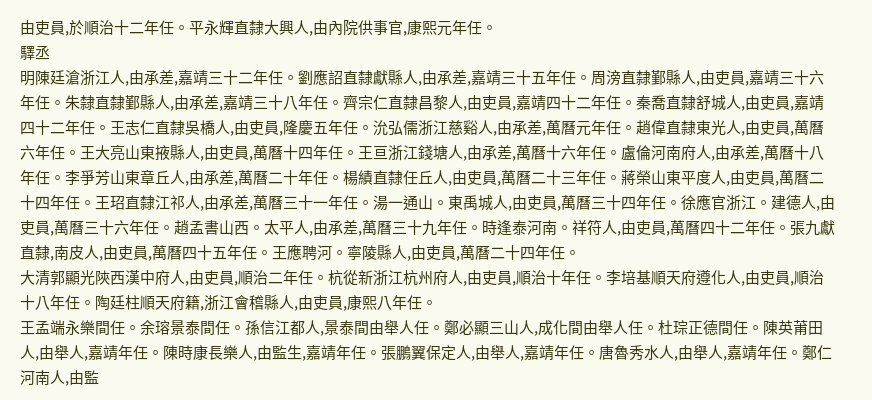由吏員,於順治十二年任。平永輝直隸大興人,由內院供事官,康熙元年任。
驛丞
明陳廷滄浙江人,由承差,嘉靖三十二年任。劉應詔直隸獻縣人,由承差,嘉靖三十五年任。周滂直隸鄞縣人,由吏員,嘉靖三十六年任。朱隸直隸鄞縣人,由承差,嘉靖三十八年任。齊宗仁直隸昌黎人,由吏員,嘉靖四十二年任。秦喬直隸舒城人,由吏員,嘉靖四十二年任。王志仁直隸吳橋人,由吏員,隆慶五年任。沇弘儒浙江慈谿人,由承差,萬曆元年任。趙偉直隸東光人,由吏員,萬曆六年任。王大亮山東掖縣人,由吏員,萬曆十四年任。王亘浙江錢塘人,由承差,萬曆十六年任。盧倫河南府人,由承差,萬曆十八年任。李爭芳山東章丘人,由承差,萬曆二十年任。楊績直隸任丘人,由吏員,萬曆二十三年任。蔣榮山東平度人,由吏員,萬曆二十四年任。王玿直隸江祁人,由承差,萬曆三十一年任。湯一通山。東禹城人,由吏員,萬曆三十四年任。徐應官浙江。建德人,由吏員,萬曆三十六年任。趙孟書山西。太平人,由承差,萬曆三十九年任。時逢泰河南。祥符人,由吏員,萬曆四十二年任。張九獻直隸,南皮人,由吏員,萬曆四十五年任。王應聘河。寧陵縣人,由吏員,萬曆二十四年任。
大清郭顯光陝西漢中府人,由吏員,順治二年任。杭從新浙江杭州府人,由吏員,順治十年任。李培基順天府遵化人,由吏員,順治十八年任。陶廷柱順天府籍,浙江會稽縣人,由吏員,康熙八年任。
王孟端永樂間任。余瑢景泰間任。孫信江都人,景泰間由舉人任。鄭必顯三山人,成化間由舉人任。杜琮正德間任。陳英莆田人,由舉人,嘉靖年任。陳時康長樂人,由監生,嘉靖年任。張鵬翼保定人,由舉人,嘉靖年任。唐魯秀水人,由舉人,嘉靖年任。鄭仁河南人,由監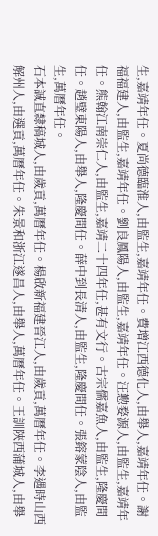生,嘉靖年任。夏尚德臨淮人,由監生,嘉靖年任。費增江西德化人,由舉人,嘉靖年任。謝福福建人,由監生,嘉靖年任。劉良鳳陽人,由監生,嘉靖年任。汪懃婺源人,由監生,嘉靖年任。熊翰江南崇仁人,由監生,嘉靖二十四年任,甚有文行。古宗儒嘉魚人,由監生,隆慶間任。趙璧東陽人,由舉人,隆慶間任。薛中到長清人,由監生,隆慶間任。張鎔蒙陰人,由監生,萬曆年任。
石本誠直隸稿城人,由歲貢,萬曆年任。楊啟新福建晉江人,由歲貢,萬曆年任。李遇時山西解州人,由選貢,萬曆年任。朱景和浙江遂昌人,由舉人,萬曆年任。王訓陝西蒲城人,由舉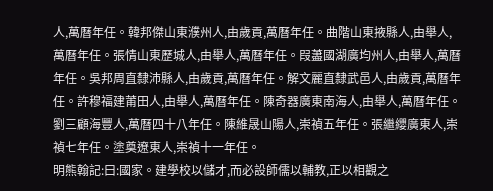人,萬曆年任。韓邦傑山東濮州人,由歲貢,萬曆年任。曲階山東掖縣人,由舉人,萬曆年任。張情山東歷城人,由舉人,萬曆年任。叚藎國湖廣均州人,由舉人,萬曆年任。吳邦周直隸沛縣人,由歲貢,萬曆年任。解文麗直隸武邑人,由歲貢,萬曆年任。許穆福建莆田人,由舉人,萬曆年任。陳奇器廣東南海人,由舉人,萬曆年任。劉三顧海豐人,萬曆四十八年任。陳維晟山陽人,崇禎五年任。張繼纓廣東人,崇禎七年任。塗奠遼東人,崇禎十一年任。
明熊翰記:曰:國家。建學校以儲才,而必設師儒以輔教,正以相觀之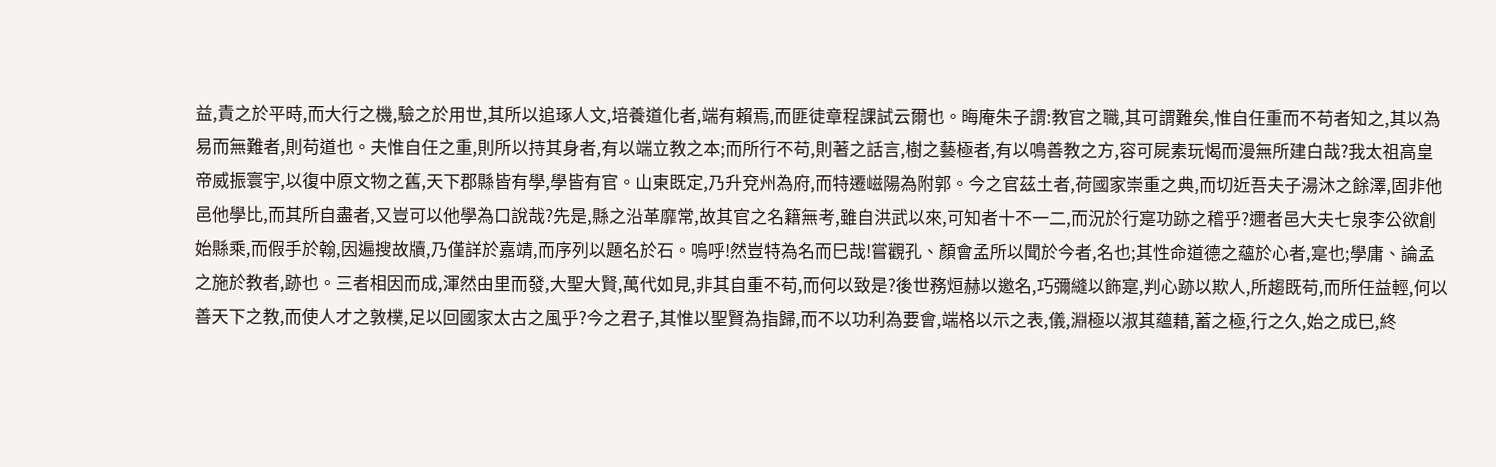益,責之於平時,而大行之機,驗之於用世,其所以追琢人文,培養道化者,端有賴焉,而匪徒章程課試云爾也。晦庵朱子謂:教官之職,其可謂難矣,惟自任重而不苟者知之,其以為易而無難者,則苟道也。夫惟自任之重,則所以持其身者,有以端立教之本;而所行不苟,則著之話言,樹之藝極者,有以鳴善教之方,容可屍素玩愒而漫無所建白哉?我太祖高皇帝威振寰宇,以復中原文物之舊,天下郡縣皆有學,學皆有官。山東既定,乃升兗州為府,而特遷嵫陽為附郭。今之官茲土者,荷國家崇重之典,而切近吾夫子湯沐之餘澤,固非他邑他學比,而其所自盡者,又豈可以他學為口說哉?先是,縣之沿革靡常,故其官之名籍無考,雖自洪武以來,可知者十不一二,而況於行寔功跡之稽乎?邇者邑大夫七泉李公欲創始縣乘,而假手於翰,因遍搜故牘,乃僅詳於嘉靖,而序列以題名於石。嗚呼!然豈特為名而巳哉!嘗觀孔、顏會孟所以聞於今者,名也;其性命道德之蘊於心者,寔也;學庸、論孟之施於教者,跡也。三者相因而成,渾然由里而發,大聖大賢,萬代如見,非其自重不苟,而何以致是?後世務烜赫以邀名,巧彌縫以飾寔,判心跡以欺人,所趨既苟,而所任益輕,何以善天下之教,而使人才之敦樸,足以回國家太古之風乎?今之君子,其惟以聖賢為指歸,而不以功利為要會,端格以示之表,儀,淵極以淑其蘊藉,蓄之極,行之久,始之成巳,終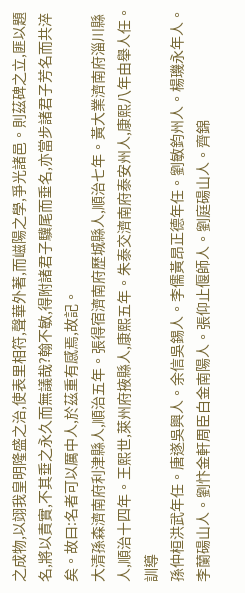之成物,以翊我皇明隆盛之治,使表里相符,聲華外著,而嵫陽之學,爭光諸邑。則茲碑之立,匪以題名,將以責實,不其垂之永久而無議哉?翰不敏,得附諸君子驥尾而垂名,亦當步諸君子芳名而共淬矣。故曰:名者可以厲中人,於茲重有感焉,故記。
大清孫森濟南府利津縣人,順治五年。張得宿濟南府歷城縣人,順治七年。黃大業濟南府淄川縣人,順治十四年。王熙世,萊州府掖縣人,康熙五年。朱泰交濟南府泰安州人,康熙八年由舉人任。
訓導
孫仲桓洪武年任。唐遂吳興人。余信吳錫人。李儒黃昂正德年任。劉敏鈞州人。楊璣永年人。李蘭碭山人。劉忭金軒周臣白金南陽人。張仰止偃師人。劉庭碭山人。齊錦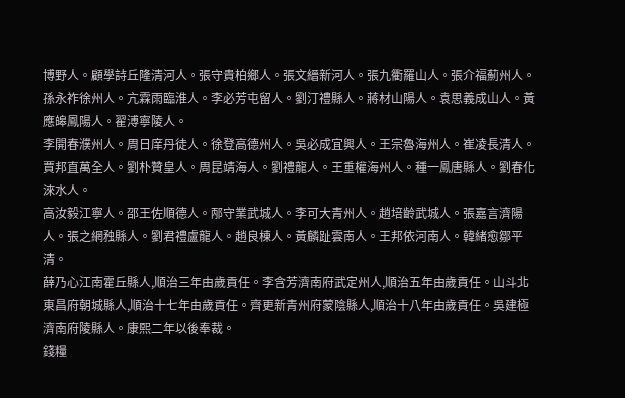博野人。顧學詩丘隆清河人。張守貴柏鄉人。張文縉新河人。張九衢羅山人。張介福薊州人。孫永祚徐州人。亢霖雨臨淮人。李必芳屯留人。劉汀禮縣人。蔣材山陽人。袁思義成山人。黃應皞鳳陽人。翟溥寧陵人。
李開春濮州人。周日庠丹徒人。徐登高德州人。吳必成宜興人。王宗魯海州人。崔凌長清人。賈邦直萬全人。劉朴贊皇人。周昆靖海人。劉禮龍人。王重權海州人。種一鳳唐縣人。劉春化淶水人。
高汝毅江寧人。邵王佐順德人。邴守業武城人。李可大青州人。趙培齡武城人。張嘉言濟陽人。張之網䂈縣人。劉君禮盧龍人。趙良棟人。黃麟趾雲南人。王邦依河南人。韓緒愈鄒平清。
薛乃心江南霍丘縣人,順治三年由歲貢任。李含芳濟南府武定州人,順治五年由歲貢任。山斗北東昌府朝城縣人,順治十七年由歲貢任。齊更新青州府蒙陰縣人,順治十八年由歲貢任。吳建極濟南府陵縣人。康熙二年以後奉裁。
錢糧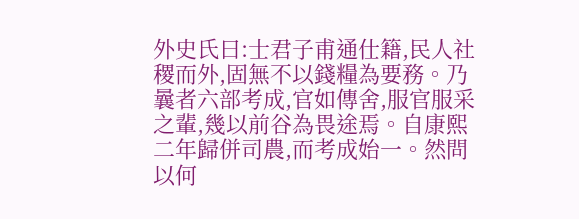外史氏曰:士君子甫通仕籍,民人社稷而外,固無不以錢糧為要務。乃曩者六部考成,官如傳舍,服官服采之輩,幾以前谷為畏途焉。自康熙二年歸併司農,而考成始一。然問以何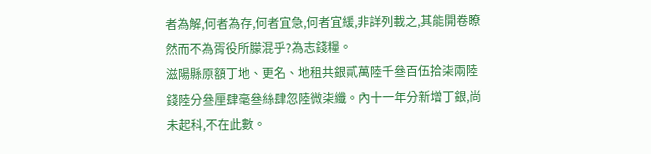者為解,何者為存,何者宜急,何者宜緩,非詳列載之,其能開卷瞭然而不為胥役所朦混乎?為志錢糧。
滋陽縣原額丁地、更名、地租共銀貳萬陸千叄百伍拾㭍兩陸錢陸分叄厘肆毫叄絲肆忽陸微㭍纖。內十一年分新增丁銀,尚未起科,不在此數。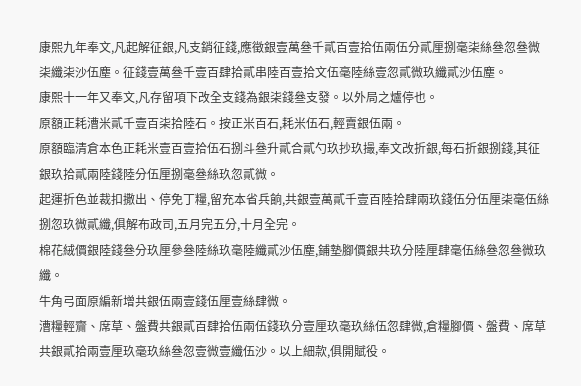康熙九年奉文,凡起解征銀,凡支銷征錢,應徵銀壹萬叄千貳百壹拾伍兩伍分貳厘捌毫㭍絲叄忽叄微㭍纖㭍沙伍塵。征錢壹萬叄千壹百肆拾貳串陸百壹拾文伍毫陸絲壹忽貳微玖纖貳沙伍塵。
康熙十一年又奉文,凡存留項下改全支錢為銀㭍錢叄支發。以外局之爐停也。
原額正耗漕米貳千壹百㭍拾陸石。按正米百石,耗米伍石,輕賣銀伍兩。
原額臨清倉本色正耗米壹百壹拾伍石捌斗叄升貳合貳勺玖抄玖撮,奉文改折銀,每石折銀捌錢,其征銀玖拾貳兩陸錢陸分伍厘捌毫叄絲玖忽貳微。
起運折色並裁扣撒出、停免丁糧,留充本省兵餉,共銀壹萬貳千壹百陸拾肆兩玖錢伍分伍厘㭍毫伍絲捌忽玖微貳纖,俱解布政司,五月完五分,十月全完。
棉花絨價銀陸錢叄分玖厘參叄陸絲玖毫陸纖貳沙伍塵,鋪墊腳價銀共玖分陸厘肆毫伍絲叄忽叄微玖纖。
牛角弓面原編新增共銀伍兩壹錢伍厘壹絲肆微。
漕糧輕齎、席草、盤費共銀貳百肆拾伍兩伍錢玖分壹厘玖毫玖絲伍忽肆微,倉糧腳價、盤費、席草共銀貳拾兩壹厘玖毫玖絲叄忽壹微壹纖伍沙。以上細款,俱開賦役。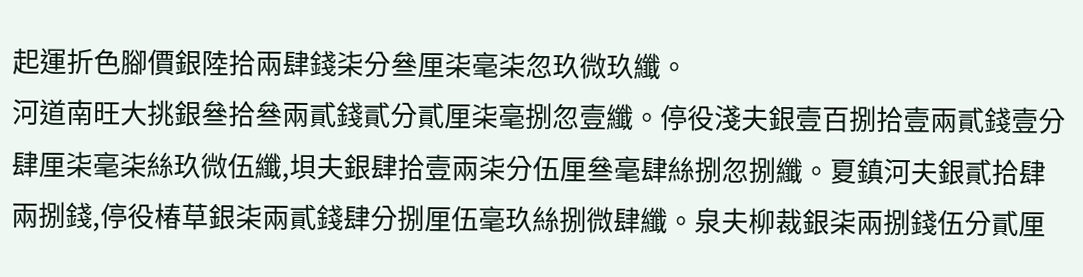起運折色腳價銀陸拾兩肆錢㭍分叄厘㭍毫㭍忽玖微玖纖。
河道南旺大挑銀叄拾叄兩貳錢貳分貳厘㭍毫捌忽壹纖。停役淺夫銀壹百捌拾壹兩貳錢壹分肆厘㭍毫㭍絲玖微伍纖,垻夫銀肆拾壹兩㭍分伍厘叄毫肆絲捌忽捌纖。夏鎮河夫銀貳拾肆兩捌錢,停役椿草銀㭍兩貳錢肆分捌厘伍毫玖絲捌微肆纖。泉夫柳裁銀㭍兩捌錢伍分貳厘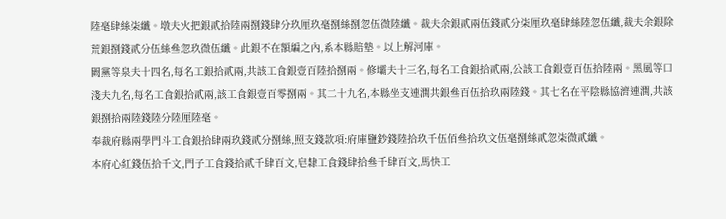陸毫肆絲㭍纖。墩夫火把銀貳拾陸兩捌錢肆分玖厘玖毫捌絲捌忽伍微陸纖。裁夫余銀貳兩伍錢貳分㭍厘玖毫肆絲陸忽伍纖,裁夫余銀除荒銀捌錢貳分伍絲叄忽玖微伍纖。此銀不在額編之內,系本縣賠墊。以上解河庫。
闕黨等泉夫十四名,每名工銀拾貳兩,共該工食銀壹百陸拾捌兩。修壩夫十三名,每名工食銀拾貳兩,公該工食銀壹百伍拾陸兩。黑風等口淺夫九名,每名工食銀拾貳兩,該工食銀壹百零捌兩。其二十九名,本縣坐支連潤共銀叄百伍拾玖兩陸錢。其七名在平陰縣協濟連潤,共該銀捌拾兩陸錢陸分陸厘陸毫。
奉裁府縣兩學門斗工食銀拾肆兩玖錢貳分捌絲,照支錢款項:府庫鹽鈔錢陸拾玖千伍佰叄拾玖文伍毫捌絲貳忽㭍微貳纖。
本府心紅錢伍拾千文,門子工食錢拾貳千肆百文,皂隸工食錢肆拾叄千肆百文,馬快工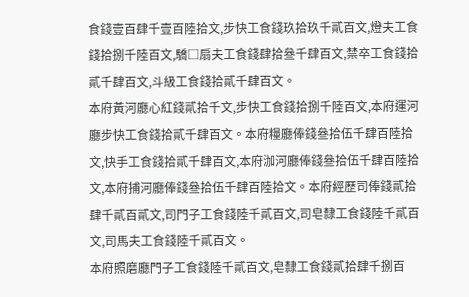食錢壹百肆千壹百陸拾文,步快工食錢玖拾玖千貳百文,燈夫工食錢拾捌千陸百文,驕□扇夫工食錢肆拾叄千肆百文,禁卒工食錢拾貳千肆百文,斗級工食錢拾貳千肆百文。
本府黃河廳心紅錢貳拾千文,步快工食錢拾捌千陸百文,本府運河廳步快工食錢拾貳千肆百文。本府糧廳俸錢叄拾伍千肆百陸拾文,快手工食錢拾貳千肆百文,本府泇河廳俸錢叄拾伍千肆百陸拾文,本府捕河廳俸錢叄拾伍千肆百陸拾文。本府經歷司俸錢貳拾肆千貳百貳文,司門子工食錢陸千貳百文,司皂隸工食錢陸千貳百文,司馬夫工食錢陸千貳百文。
本府照磨廳門子工食錢陸千貳百文,皂隸工食錢貳拾肆千捌百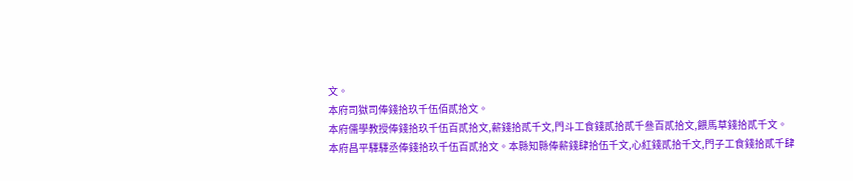文。
本府司獄司俸錢拾玖千伍佰貳拾文。
本府儒學教授俸錢拾玖千伍百貳拾文,薪錢拾貳千文,門斗工食錢貳拾貳千叄百貳拾文,餵馬草錢拾貳千文。
本府昌平驛驛丞俸錢拾玖千伍百貳拾文。本縣知縣俸薪錢肆拾伍千文,心紅錢貳拾千文,門子工食錢拾貳千肆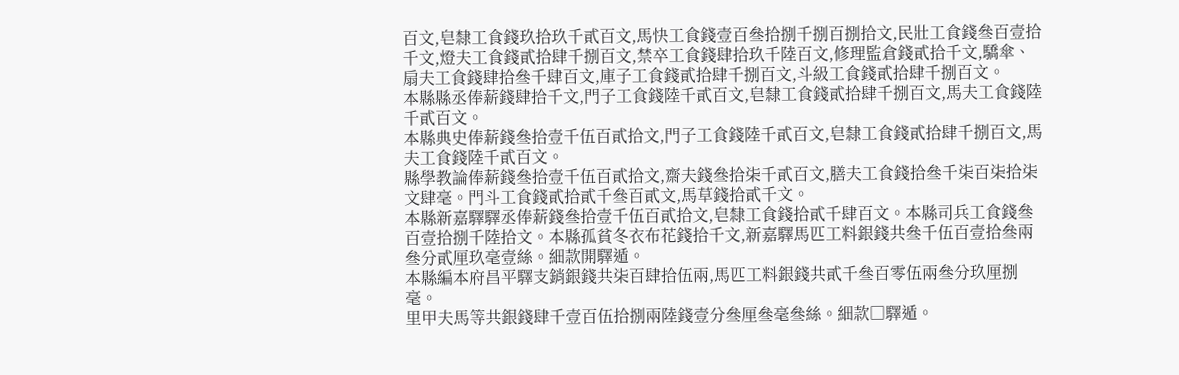百文,皂隸工食錢玖拾玖千貳百文,馬快工食錢壹百叄拾捌千捌百捌拾文,民壯工食錢叄百壹拾千文,燈夫工食錢貳拾肆千捌百文,禁卒工食錢肆拾玖千陸百文,修理監倉錢貳拾千文,驕傘、扇夫工食錢肆拾叄千肆百文,庫子工食錢貳拾肆千捌百文,斗級工食錢貳拾肆千捌百文。
本縣縣丞俸薪錢肆拾千文,門子工食錢陸千貳百文,皂隸工食錢貳拾肆千捌百文,馬夫工食錢陸千貳百文。
本縣典史俸薪錢叄拾壹千伍百貳拾文,門子工食錢陸千貳百文,皂隸工食錢貳拾肆千捌百文,馬夫工食錢陸千貳百文。
縣學教論俸薪錢叄拾壹千伍百貳拾文,齋夫錢叄拾㭍千貳百文,膳夫工食錢拾叄千㭍百㭍拾㭍文肆毫。門斗工食錢貳拾貳千叄百貳文,馬草錢拾貳千文。
本縣新嘉驛驛丞俸薪錢叄拾壹千伍百貳拾文,皂隸工食錢拾貳千肆百文。本縣司兵工食錢叄百壹拾捌千陸拾文。本縣孤貧冬衣布花錢拾千文,新嘉驛馬匹工料銀錢共叄千伍百壹拾叄兩叄分貳厘玖毫壹絲。細款開驛遁。
本縣編本府昌平驛支銷銀錢共㭍百肆拾伍兩,馬匹工料銀錢共貳千叄百零伍兩叄分玖厘捌毫。
里甲夫馬等共銀錢肆千壹百伍拾捌兩陸錢壹分叄厘叄毫叄絲。細款□驛遁。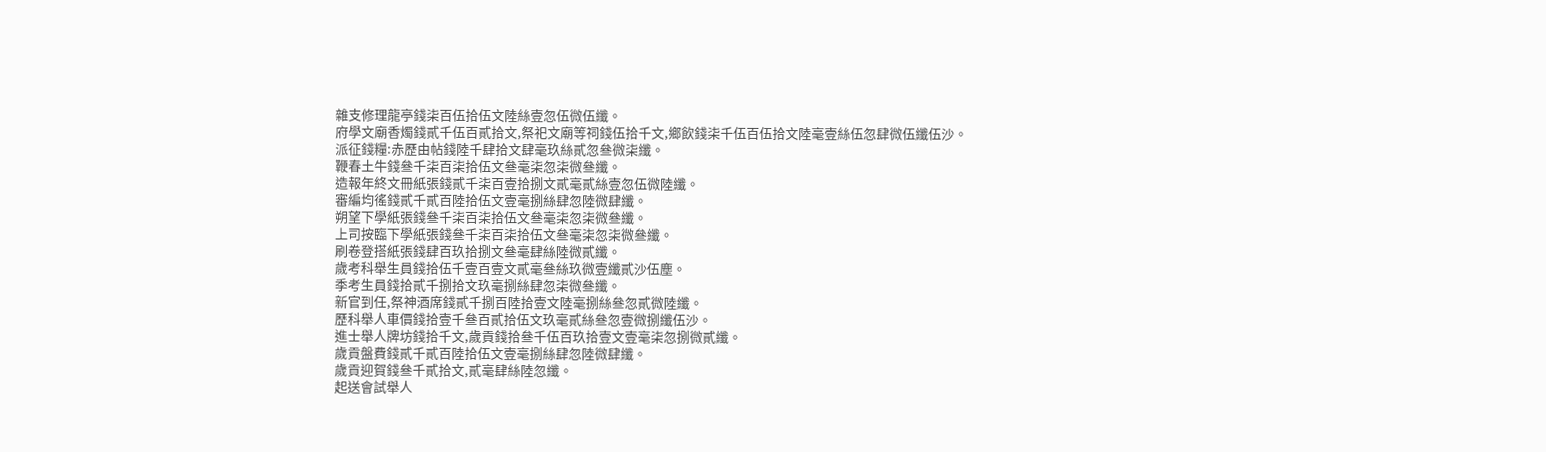雜支修理龍亭錢㭍百伍拾伍文陸絲壹忽伍微伍纖。
府學文廟香燭錢貳千伍百貳拾文,祭祀文廟等祠錢伍拾千文,鄉飲錢㭍千伍百伍拾文陸毫壹絲伍忽肆微伍纖伍沙。
派征錢糧:赤歷由帖錢陸千肆拾文肆毫玖絲貳忽叄微㭍纖。
鞭春土牛錢叄千㭍百㭍拾伍文叄毫㭍忽㭍微叄纖。
造報年終文冊紙張錢貳千㭍百壹拾捌文貳毫貳絲壹忽伍微陸纖。
審編均徭錢貳千貳百陸拾伍文壹毫捌絲肆忽陸微肆纖。
朔望下學紙張錢叄千㭍百㭍拾伍文叄毫㭍忽㭍微叄纖。
上司按臨下學紙張錢叄千㭍百㭍拾伍文叄毫㭍忽㭍微叄纖。
刷卷登搭紙張錢肆百玖拾捌文叄毫肆絲陸微貳纖。
歲考科舉生員錢拾伍千壹百壹文貳毫叄絲玖微壹纖貳沙伍塵。
季考生員錢拾貳千捌拾文玖毫捌絲肆忽㭍微叄纖。
新官到任,祭神酒席錢貳千捌百陸拾壹文陸毫捌絲叄忽貳微陸纖。
歷科舉人車價錢拾壹千叄百貳拾伍文玖毫貳絲叄忽壹微捌纖伍沙。
進士舉人牌坊錢拾千文,歲貢錢拾叄千伍百玖拾壹文壹毫㭍忽捌微貳纖。
歲貢盤費錢貳千貳百陸拾伍文壹毫捌絲肆忽陸微肆纖。
歲貢迎賀錢叄千貳拾文,貳毫肆絲陸忽纖。
起送會試舉人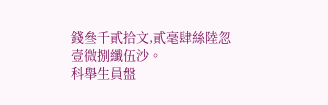錢叄千貳拾文,貳毫肆絲陸忽壹微捌纖伍沙。
科舉生員盤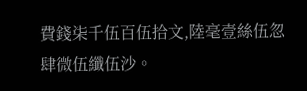費錢㭍千伍百伍拾文,陸毫壹絲伍忽肆微伍纖伍沙。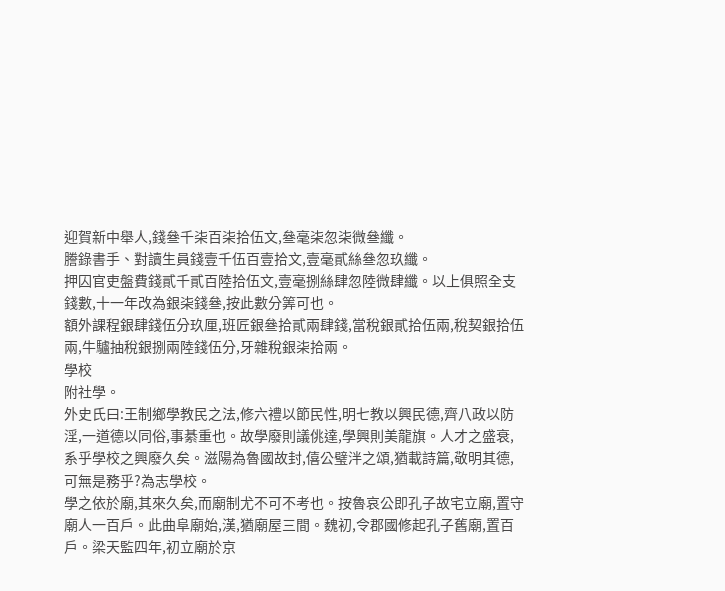迎賀新中舉人,錢叄千㭍百㭍拾伍文,叄毫㭍忽㭍微叄纖。
謄錄書手、對讀生員錢壹千伍百壹拾文,壹毫貳絲叄忽玖纖。
押囚官吏盤費錢貳千貳百陸拾伍文,壹毫捌絲肆忽陸微肆纖。以上俱照全支錢數,十一年改為銀㭍錢叄,按此數分筭可也。
額外課程銀肆錢伍分玖厘,班匠銀叄拾貳兩肆錢,當稅銀貳拾伍兩,稅契銀拾伍兩,牛驢抽稅銀捌兩陸錢伍分,牙雜稅銀㭍拾兩。
學校
附社學。
外史氏曰:王制鄉學教民之法,修六禮以節民性,明七教以興民德,齊八政以防淫,一道德以同俗,事綦重也。故學廢則議佻達,學興則美龍旗。人才之盛衰,系乎學校之興廢久矣。滋陽為魯國故封,僖公璧泮之頌,猶載詩篇,敬明其德,可無是務乎?為志學校。
學之依於廟,其來久矣,而廟制尤不可不考也。按魯哀公即孔子故宅立廟,置守廟人一百戶。此曲阜廟始,漢,猶廟屋三間。魏初,令郡國修起孔子舊廟,置百戶。梁天監四年,初立廟於京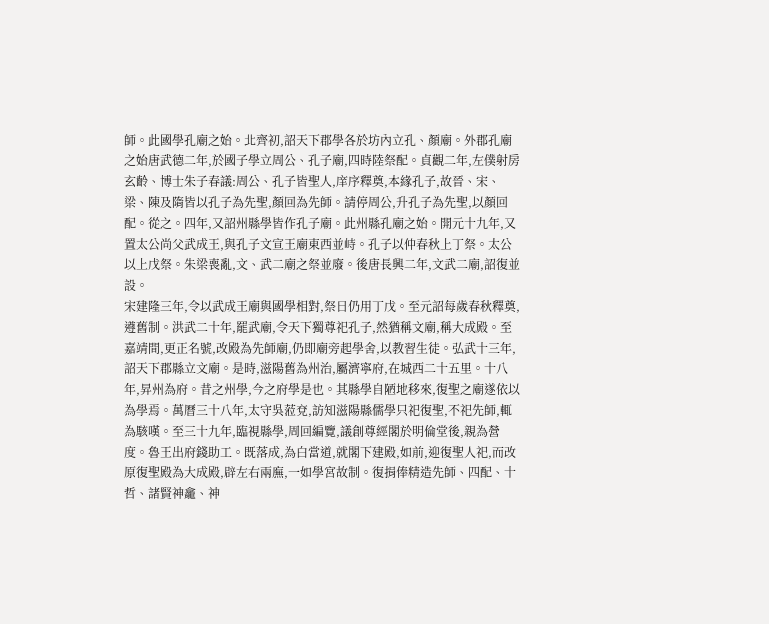師。此國學孔廟之始。北齊初,詔天下郡學各於坊內立孔、顏廟。外郡孔廟之始唐武德二年,於國子學立周公、孔子廟,四時陸祭配。貞觀二年,左僕射房玄齡、博士朱子春議:周公、孔子皆聖人,庠序釋奠,本緣孔子,故晉、宋、梁、陳及隋皆以孔子為先聖,顏回為先師。請停周公,升孔子為先聖,以顏回配。從之。四年,又詔州縣學皆作孔子廟。此州縣孔廟之始。開元十九年,又置太公尚父武成王,與孔子文宣王廟東西並峙。孔子以仲春秋上丁祭。太公以上戊祭。朱梁喪亂,文、武二廟之祭並廢。後唐長興二年,文武二廟,詔復並設。
宋建隆三年,令以武成王廟與國學相對,祭日仍用丁戊。至元詔每歲春秋釋奠,遵舊制。洪武二十年,罷武廟,令天下獨尊祀孔子,然猶稱文廟,稱大成殿。至嘉靖間,更正名號,改殿為先師廟,仍即廟旁起學舍,以教習生徒。弘武十三年,詔天下郡縣立文廟。是時,滋陽舊為州治,屬濟寧府,在城西二十五里。十八年,昇州為府。昔之州學,今之府學是也。其縣學自陋地移來,復聖之廟遂依以為學焉。萬曆三十八年,太守吳蒞兗,訪知滋陽縣儒學只祀復聖,不祀先師,輒為駭嘆。至三十九年,臨視縣學,周回編覽,議創尊經閣於明倫堂後,親為營度。魯王出府錢助工。既落成,為白當道,就閣下建殿,如前,迎復聖人祀,而改原復聖殿為大成殿,辟左右兩廡,一如學宮故制。復捐俸精造先師、四配、十哲、諸賢神龕、神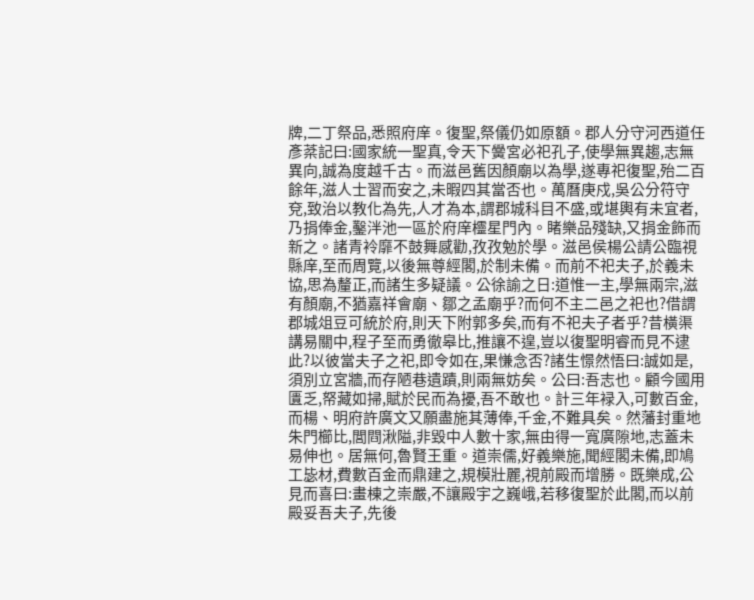牌,二丁祭品,悉照府庠。復聖,祭儀仍如原額。郡人分守河西道任彥棻記曰:國家統一聖真,令天下黌宮必祀孔子,使學無異趨,志無異向,誠為度越千古。而滋邑舊因顏廟以為學,遂專祀復聖,殆二百餘年,滋人士習而安之,未暇四其當否也。萬曆庚戍,吳公分符守兗,致治以教化為先,人才為本,謂郡城科目不盛,或堪輿有未宜者,乃捐俸金,鑿泮池一區於府庠欞星門內。睹樂品殘缺,又捐金飾而新之。諸青袊靡不鼓舞感勸,孜孜勉於學。滋邑侯楊公請公臨視縣庠,至而周覽,以後無尊經閣,於制未備。而前不祀夫子,於義未協,思為釐正,而諸生多疑議。公徐諭之日:道惟一主,學無兩宗,滋有顏廟,不猶嘉祥會廟、鄒之孟廟乎?而何不主二邑之祀也?借謂郡城俎豆可統於府,則天下附郭多矣,而有不祀夫子者乎?昔橫渠講易關中,程子至而勇徹皋比,推讓不遑,豈以復聖明睿而見不逮此?以彼當夫子之祀,即令如在,果慊念否?諸生憬然悟曰:誠如是,須別立宮牆,而存陋巷遺蹟,則兩無妨矣。公曰:吾志也。顧今國用匱乏,帑藏如掃,賦於民而為擾,吾不敢也。計三年䘵入,可數百金,而楊、明府許廣文又願盡施其薄俸,千金,不難具矣。然藩封重地朱門櫛比,閭閰湫隘,非毀中人數十家,無由得一寬廣隙地,志蓋未易伸也。居無何,魯賢王重。道崇儒,好義樂施,聞經閣未備,即鳩工毖材,費數百金而鼎建之,規模壯麗,視前殿而增勝。既樂成,公見而喜曰:畫棟之崇嚴,不讓殿宇之巍峨,若移復聖於此閣,而以前殿妥吾夫子,先後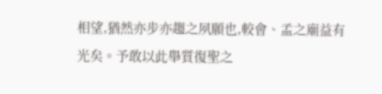相望,猶然亦步亦趨之夙願也,較會、孟之廟益有光矣。予敢以此舉質復聖之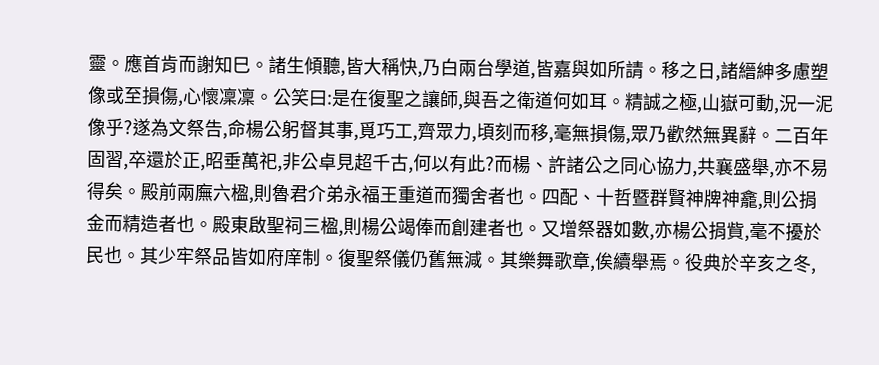靈。應首肯而謝知巳。諸生傾聽,皆大稱快,乃白兩台學道,皆嘉與如所請。移之日,諸縉紳多慮塑像或至損傷,心懷凜凜。公笑曰:是在復聖之讓師,與吾之衛道何如耳。精誠之極,山嶽可動,況一泥像乎?遂為文祭告,命楊公躬督其事,覓巧工,齊眾力,頃刻而移,毫無損傷,眾乃歡然無異辭。二百年固習,卒還於正,昭垂萬祀,非公卓見超千古,何以有此?而楊、許諸公之同心協力,共襄盛舉,亦不易得矣。殿前兩廡六楹,則魯君介弟永福王重道而獨舍者也。四配、十哲暨群賢神牌神龕,則公捐金而精造者也。殿東啟聖祠三楹,則楊公竭俸而創建者也。又增祭器如數,亦楊公捐貲,毫不擾於民也。其少牢祭品皆如府庠制。復聖祭儀仍舊無減。其樂舞歌章,俟續舉焉。役典於辛亥之冬,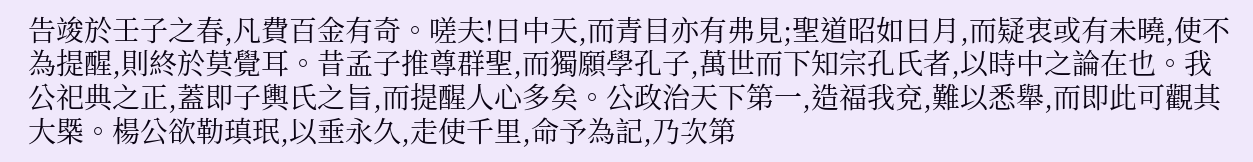告竣於壬子之春,凡費百金有奇。嗟夫!日中天,而青目亦有弗見;聖道昭如日月,而疑衷或有未曉,使不為提醒,則終於莫覺耳。昔孟子推尊群聖,而獨願學孔子,萬世而下知宗孔氏者,以時中之論在也。我公祀典之正,蓋即子輿氏之旨,而提醒人心多矣。公政治天下第一,造福我兗,難以悉舉,而即此可觀其大槩。楊公欲勒瑱珉,以垂永久,走使千里,命予為記,乃次第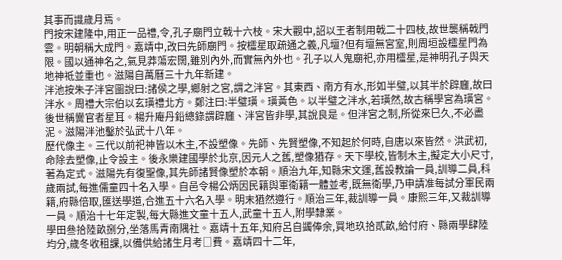其事而識歲月焉。
門按宋建隆中,用正一品禮,令,孔子廟門立戟十六枝。宋大觀中,詔以王者制用戟二十四枝,故世襲稱戟門雲。明朝稱大成門。嘉靖中,改曰先師廟門。按欞星取疏通之義,凡壇?但有壇無宮室,則周垣設欞星門為限。國以通神名之,氣見莽蕩宏闊,雖別內外,而實無內外也。孔子以人鬼廟祀,亦用欞星,是神明孔子與天地神祗並重也。滋陽自萬曆三十九年新建。
泮池按朱子泮宮圖說曰:諸侯之學,鄉射之宮,謂之泮宮。其東西、南方有水,形如半璧,以其半於辟廱,故曰泮水。周禮大宗伯以玄璜禮北方。鄭注曰:半璧璜。璜黃色。以半璧之泮水,若璜然,故古稱學宮為璜宮。後世稱黌官者星耳。楊升庵丹鉛總錄謂辟廱、泮宮皆非學,其說良是。但泮宮之制,所從來巳久,不必盡泥。滋陽泮池鑿於弘武十八年。
歷代像主。三代以前祀神皆以木主,不設塑像。先師、先賢塑像,不知起於何時,自唐以來皆然。洪武初,命除去塑像,止令設主。後永樂建國學於北京,因元人之舊,塑像猶存。天下學校,皆制木主,擬定大小尺寸,著為定式。滋陽先有復聖像,其先師諸賢像塑於本朝。順治九年,知縣宋文運,舊設教論一員,訓導二員,科歲兩試,每進儒童四十名入學。自邑令楊公炳因民籍與軍衛籍一體並考,既無衛學,乃申請准每試分軍民兩籍,府縣倍取,匯送學道,合進五十六名入學。明末猶然遵行。順治三年,裁訓導一員。康熙三年,又裁訓導一員。順治十七年定製,每大縣進文童十五人,武童十五人,附學隸業。
學田叄拾陸畝捌分,坐落馬青南隅社。嘉靖十五年,知府呂自蠲俸余,買地玖拾貳畝,給付府、縣兩學肆陸均分,歲冬收租課,以備供給諸生月考□費。嘉靖四十二年,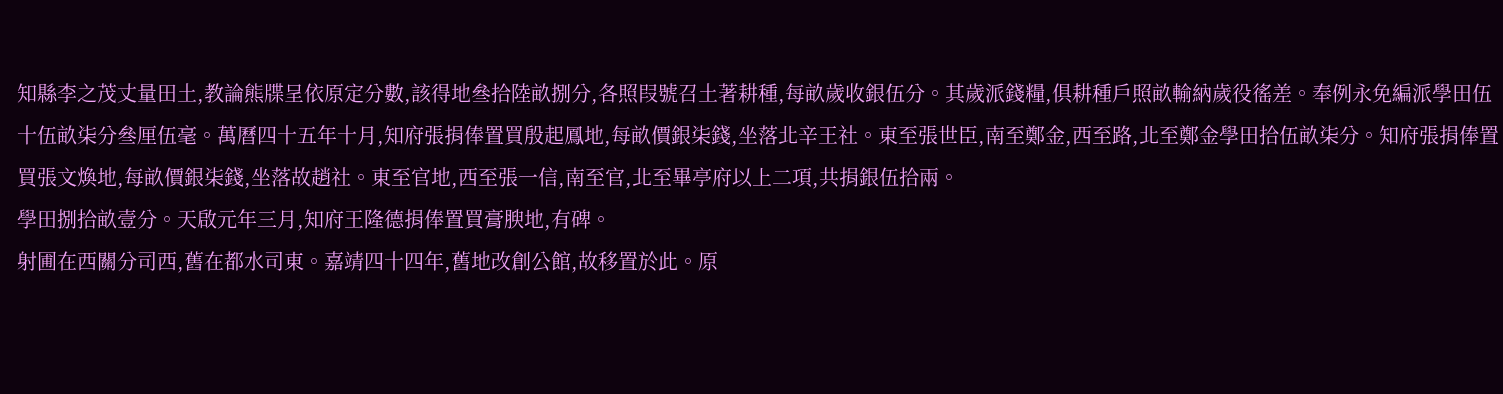知縣李之茂丈量田土,教論熊牒呈依原定分數,該得地叄拾陸畝捌分,各照叚號召土著耕種,每畝歲收銀伍分。其歲派錢糧,俱耕種戶照畝輸納歲役徭差。奉例永免編派學田伍十伍畝㭍分叄厘伍毫。萬曆四十五年十月,知府張捐俸置買殷起鳳地,每畝價銀㭍錢,坐落北辛王社。東至張世臣,南至鄭金,西至路,北至鄭金學田拾伍畝㭍分。知府張捐俸置買張文煥地,每畝價銀㭍錢,坐落故趙社。東至官地,西至張一信,南至官,北至畢亭府以上二項,共捐銀伍拾兩。
學田捌拾畝壹分。天啟元年三月,知府王隆德捐俸置買膏腴地,有碑。
射圃在西關分司西,舊在都水司東。嘉靖四十四年,舊地改創公館,故移置於此。原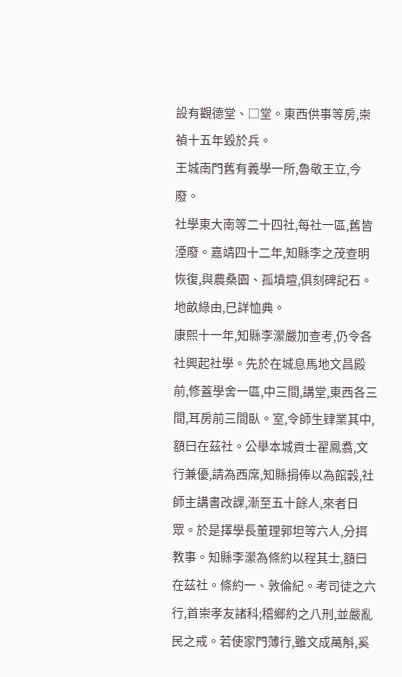設有觀德堂、□堂。東西供事等房,崇禎十五年毀於兵。
王城南門舊有義學一所,魯敬王立,今廢。
社學東大南等二十四社,每社一區,舊皆湮廢。嘉靖四十二年,知縣李之茂查明恢復,與農桑園、孤墳壇,俱刻碑記石。地畝綠由,巳詳恤典。
康熙十一年,知縣李瀠嚴加查考,仍令各社興起社學。先於在城息馬地文昌殿前,修蓋學舍一區,中三間,講堂,東西各三間,耳房前三間臥。室,令師生肄業其中,額曰在茲社。公舉本城貢士翟鳳翥,文行兼優,請為西席,知縣捐俸以為館穀,社師主講書改課,漸至五十餘人,來者日眾。於是擇學長董理郭坦等六人,分挕教事。知縣李瀠為條約以程其士,額曰在茲社。條約一、敦倫紀。考司徒之六行,首崇孝友諸科;稽鄉約之八刑,並嚴亂民之戒。若使家門薄行,雖文成萬斛,奚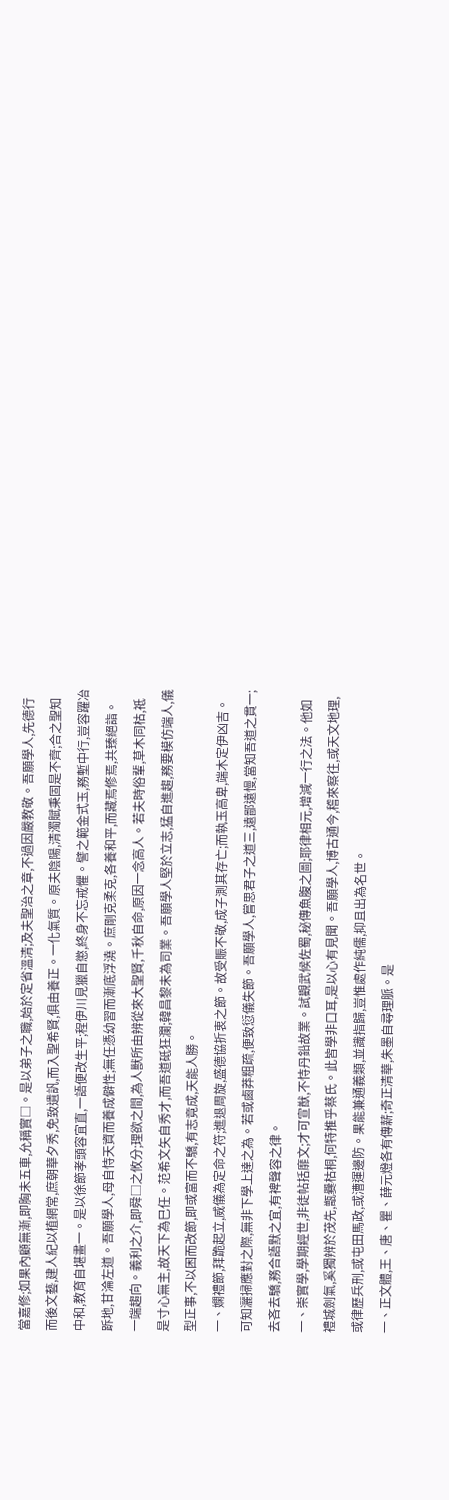當嘉修;如果內顧無漸,即胸未五車,允稱實□。是以弟子之職,始於定省溫清;及夫聖治之章,不過因嚴教敬。吾願學人,先德行而後文藝,建人紀以植網常,庶朝華夕秀,免致遺訉,而入聖希賢,俱由養正。一化氣質。原夫陰陽,清濁賦秉固是不齊;合之聖知中和,教育自堪畫一。是以徐節孝頭容宜直,一語便改生平;程伊川見獵自懲,終身不忘戒懼。譬之範金式玉,務塹中行,豈容躍冶跅地,甘淪左道。吾願學人,母自恃天資而養成僻性;無任憑幼習而漸底浮澆。庶剛克柔克,各養和平,而藏焉修焉,共臻絕詣。
一端趨向。義利之介,即舜□之攸分;理欲之間,為人獸所由辨從來大聖賢,千秋自命,原因一念高人。若夫時俗輩,草木同枯,祗是寸心無主,故天下為巳任。范希文矢自秀才,而吾道砥狂瀾;韓昌黎未為司業。吾願學人堅於立志,猛自進趨,務要模仿端人,儀型正事,不以困而改節,即或富而不驕,有志竟成,天能人勝。
一、嫻禮節,拜跪起立,威儀為定命之符;進退周旋,盛德協折衷之節。故受賑不敬,成子測其存亡;而執玉高卑,端木定伊凶吉。可知灑掃應對之際,無非下學上達之為。若或鹵莽粗疏,便致愆儀失節。吾願學人,嘗思君子之道三,遠鄙遠慢,當知吾道之貫一;去吝去驕,務合語默之宜,有裨聲容之律。
一、崇實學,學期經世,非徒帖括靡文;才可宣猷,不恃丹鉛故業。試觀武候佐蜀,秘傳魚腹之圖;耶律相元,增減一行之法。他如禮城劍氣,奚獨辨於茂先,甑爨枯桐,何特推乎蔡氏。此皆學非口耳,是以心有見聞。吾願學人,博古通今,稽來察往,或天文地理,或律歷兵刑,或屯田馬政,或漕運邊防。果能兼通義類,並識指歸,豈惟處作純儒,抑且出為名世。
一、正文體,王、唐、瞿、薛元燈各有傳薪;奇正清華,朱墨自尋理脈。是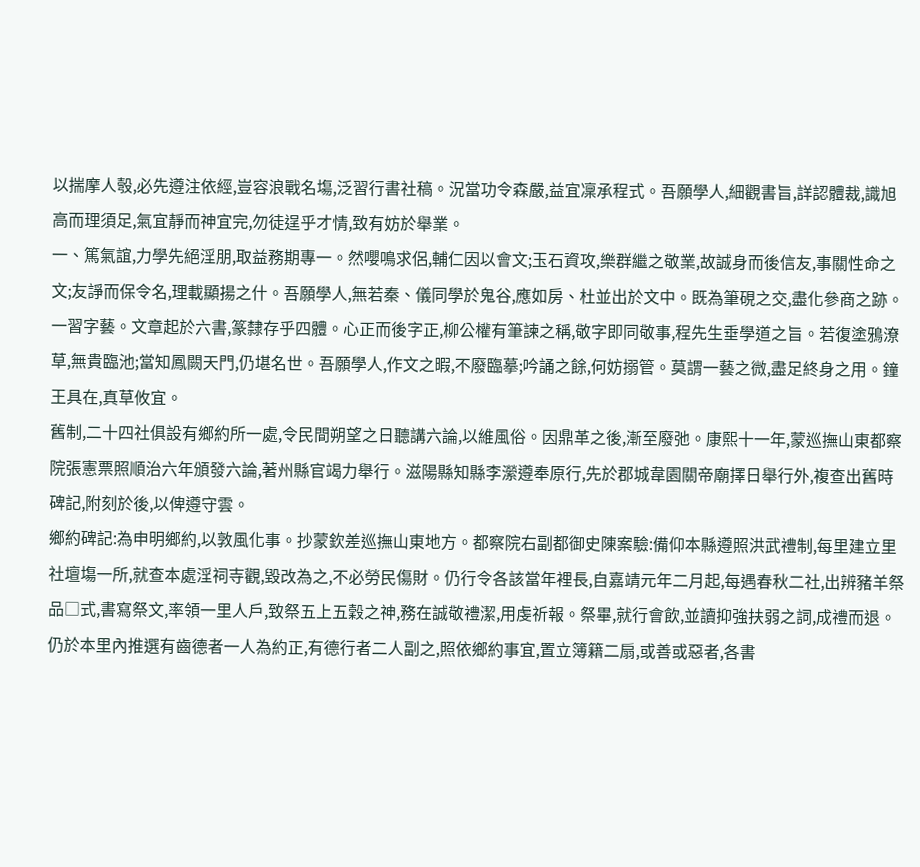以揣摩人彀,必先遵注依經,豈容浪戰名塲,泛習行書社稿。況當功令森嚴,益宜凜承程式。吾願學人,細觀書旨,詳認體裁,識旭高而理須足,氣宜靜而神宜完,勿徒逞乎才情,致有妨於舉業。
一、篤氣誼,力學先絕淫朋,取益務期專一。然嚶鳴求侶,輔仁因以會文;玉石資攻,樂群繼之敬業,故誠身而後信友,事關性命之文;友諍而保令名,理載顯揚之什。吾願學人,無若秦、儀同學於鬼谷,應如房、杜並出於文中。既為筆硯之交,盡化參商之跡。
一習字藝。文章起於六書,篆隸存乎四體。心正而後字正,柳公權有筆諫之稱,敬字即同敬事,程先生垂學道之旨。若復塗鴉潦草,無貴臨池;當知鳳闕天門,仍堪名世。吾願學人,作文之暇,不廢臨摹;吟誦之餘,何妨搦管。莫謂一藝之微,盡足終身之用。鐘王具在,真草攸宜。
舊制,二十四社俱設有鄉約所一處,令民間朔望之日聽講六論,以維風俗。因鼎革之後,漸至廢弛。康熙十一年,蒙巡撫山東都察院張憲票照順治六年頒發六論,著州縣官竭力舉行。滋陽縣知縣李瀠遵奉原行,先於郡城韋園關帝廟擇日舉行外,複查出舊時碑記,附刻於後,以俾遵守雲。
鄉約碑記:為申明鄉約,以敦風化事。抄蒙欽差巡撫山東地方。都察院右副都御史陳案驗:備仰本縣遵照洪武禮制,每里建立里社壇塲一所,就查本處淫祠寺觀,毀改為之,不必勞民傷財。仍行令各該當年裡長,自嘉靖元年二月起,每遇春秋二社,出辨豬羊祭品□式,書寫祭文,率領一里人戶,致祭五上五穀之神,務在誠敬禮潔,用虔祈報。祭畢,就行會飲,並讀抑強扶弱之詞,成禮而退。仍於本里內推選有齒德者一人為約正,有德行者二人副之,照依鄉約事宜,置立簿籍二扇,或善或惡者,各書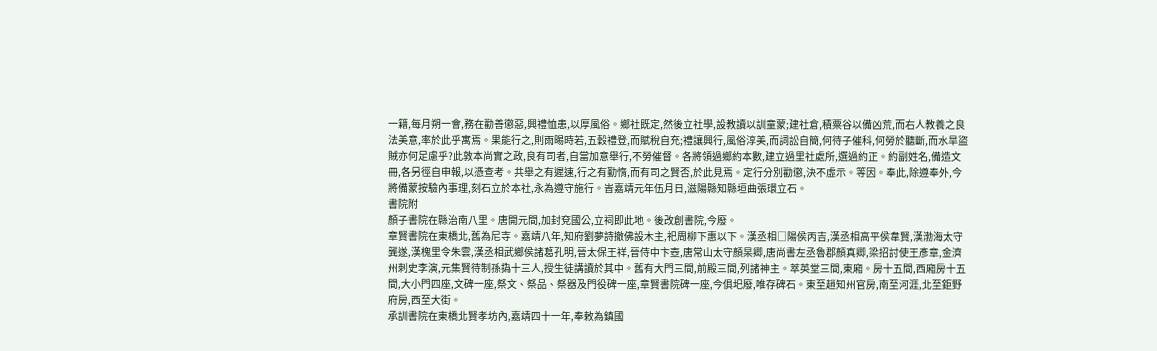一籍,每月朔一會,務在勸善懲惡,興禮恤患,以厚風俗。鄉社既定,然後立社學,設教讀以訓童蒙;建社倉,積粟谷以備凶荒,而右人教養之良法美意,率於此乎寓焉。果能行之,則雨晹時若,五穀禮登,而賦稅自充;禮讓興行,風俗淳美,而詞訟自簡,何待子催科,何勞於聽斷,而水旱盜賊亦何足慮乎?此敦本尚實之政,良有司者,自當加意舉行,不勞催督。各將領過鄉約本數,建立過里社處所,選過約正。約副姓名,備造文冊,各另徑自申報,以憑查考。共舉之有遲速,行之有勤惰,而有司之賢否,於此見焉。定行分別勸懲,決不虛示。等因。奉此,除遵奉外,今將備蒙按驗內事理,刻石立於本社,永為遵守施行。峕嘉靖元年伍月日,滋陽縣知縣垣曲張環立石。
書院附
顏子書院在縣治南八里。唐開元間,加封兗國公,立祠即此地。後改創書院,今廢。
章賢書院在東橋北,舊為尼寺。嘉靖八年,知府劉夢詩撤佛設木主,祀周柳下惠以下。漢丞相□陽侯丙吉,漢丞相高平侯韋賢,漢渤海太守龔遂,漢槐里令朱雲,漢丞相武鄉侯諸葛孔明,晉太保王祥,晉侍中卞壺,唐常山太守顏杲卿,唐尚書左丞魯郡顏真卿,梁招討使王彥章,金濟州刺史李演,元集賢待制孫撝十三人,授生徒講讀於其中。舊有大門三間,前殿三間,列諸神主。萃英堂三間,東廂。房十五間,西廂房十五間,大小門四座,文碑一座,祭文、祭品、祭器及門役碑一座,章賢書院碑一座,今俱圯廢,唯存碑石。東至趙知州官房,南至河涯,北至鉅野府房,西至大街。
承訓書院在東橋北賢孝坊內,嘉靖四十一年,奉敕為鎮國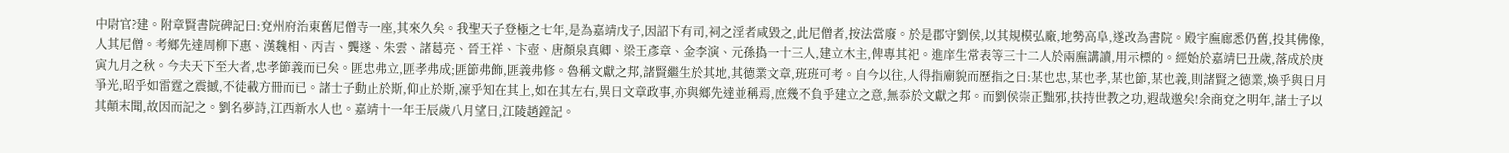中尉官?建。附章賢書院碑記曰:兗州府治東舊尼僧寺一座,其來久矣。我聖天子登極之七年,是為嘉靖戊子,因詔下有司,祠之淫者咸毀之,此尼僧者,按法當廢。於是郡守劉侯,以其規模弘廠,地勢高阜,遂改為書院。殿宇廡廊悉仍舊,投其佛像,人其尼僧。考鄉先達周柳下惠、漢魏相、丙吉、龔遂、朱雲、諸葛亮、晉王祥、卞壺、唐顏泉真卿、梁王彥章、金李演、元孫撝一十三人,建立木主,俾專其祀。進庠生常表等三十二人於兩廡講讀,用示標的。經始於嘉靖巳丑歲,落成於庚寅九月之秋。今夫天下至大者,忠孝節義而已矣。匪忠弗立,匪孝弗成;匪節弗飾,匪義弗修。魯稱文獻之邦,諸賢繼生於其地,其德業文章,班班可考。自今以往,人得指廟貌而歷指之日:某也忠,某也孝,某也節,某也義,則諸賢之德業,煥乎與日月爭光,昭乎如雷霆之震撼,不徒載方冊而已。諸士子動止於斯,仰止於斯,凜乎知在其上,如在其左右,異日文章政事,亦與鄉先達並稱焉,庶幾不負乎建立之意,無忝於文獻之邦。而劉侯崇正黜邪,扶持世教之功,遐哉邈矣!余商兗之明年,諸士子以其顛末聞,故因而記之。劉名夢詩,江西新水人也。嘉靖十一年壬辰歲八月望日,江陵趙鏜記。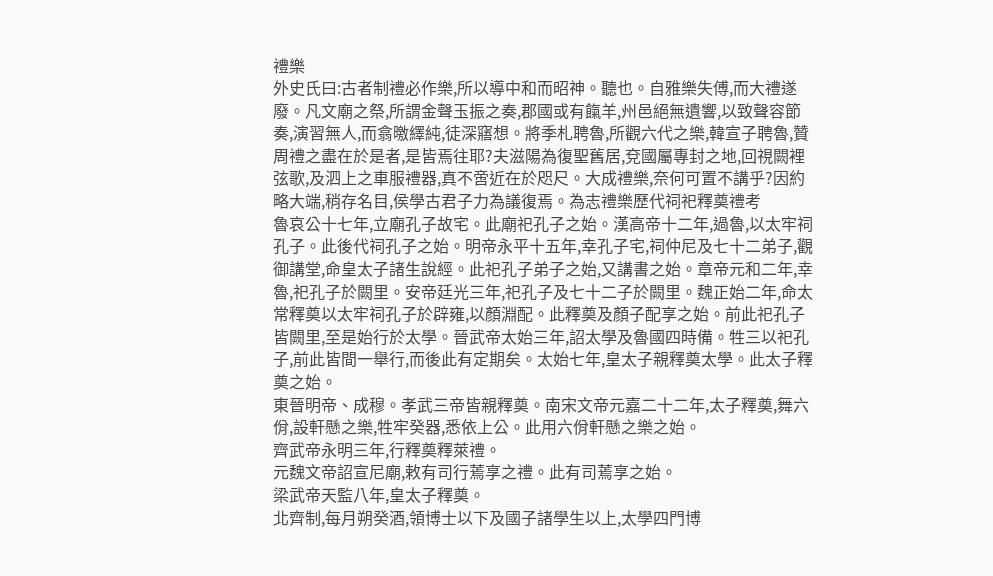禮樂
外史氏曰:古者制禮必作樂,所以導中和而昭神。聽也。自雅樂失傅,而大禮遂廢。凡文廟之祭,所謂金聲玉振之奏,郡國或有餼羊,州邑絕無遺響,以致聲容節奏,演習無人,而翕曒繹純,徒深窹想。將季札聘魯,所觀六代之樂,韓宣子聘魯,贊周禮之盡在於是者,是皆焉往耶?夫滋陽為復聖舊居,兗國屬專封之地,回視闕裡弦歌,及泗上之車服禮器,真不啻近在於咫尺。大成禮樂,奈何可置不講乎?因約略大端,稍存名目,侯學古君子力為議復焉。為志禮樂歷代祠祀釋奠禮考
魯哀公十七年,立廟孔子故宅。此廟祀孔子之始。漢高帝十二年,過魯,以太牢祠孔子。此後代祠孔子之始。明帝永平十五年,幸孔子宅,祠仲尼及七十二弟子,觀御講堂,命皇太子諸生說經。此祀孔子弟子之始,又講書之始。章帝元和二年,幸魯,祀孔子於闕里。安帝廷光三年,祀孔子及七十二子於闕里。魏正始二年,命太常釋奠以太牢祠孔子於辟雍,以顏淵配。此釋奠及顏子配享之始。前此祀孔子皆闕里,至是始行於太學。晉武帝太始三年,詔太學及魯國四時備。牲三以祀孔子,前此皆間一舉行,而後此有定期矣。太始七年,皇太子親釋奠太學。此太子釋奠之始。
東晉明帝、成穆。孝武三帝皆親釋奠。南宋文帝元嘉二十二年,太子釋奠,舞六佾,設軒懸之樂,牲牢癸器,悉依上公。此用六佾軒懸之樂之始。
齊武帝永明三年,行釋奠釋萊禮。
元魏文帝詔宣尼廟,敕有司行蔫享之禮。此有司蔫享之始。
梁武帝天監八年,皇太子釋奠。
北齊制,每月朔癸酒,領博士以下及國子諸學生以上,太學四門博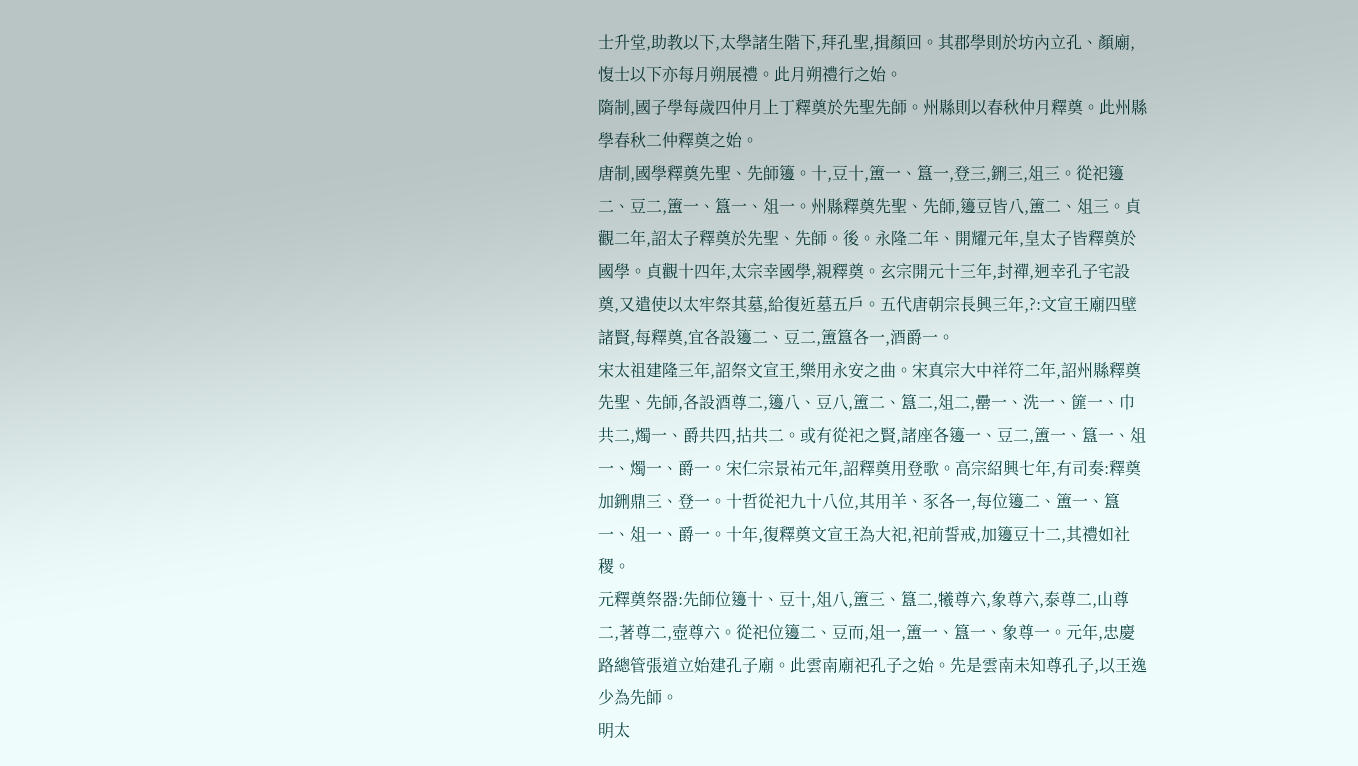士升堂,助教以下,太學諸生階下,拜孔聖,揖顏回。其郡學則於坊內立孔、顏廟,愎士以下亦每月朔展禮。此月朔禮行之始。
隋制,國子學每歲四仲月上丁釋奠於先聖先師。州縣則以春秋仲月釋奠。此州縣學春秋二仲釋奠之始。
唐制,國學釋奠先聖、先師籩。十,豆十,簠一、簋一,登三,鉶三,俎三。從祀籩二、豆二,簠一、簋一、俎一。州縣釋奠先聖、先師,籩豆皆八,簠二、俎三。貞觀二年,詔太子釋奠於先聖、先師。後。永隆二年、開耀元年,皇太子皆釋奠於國學。貞觀十四年,太宗幸國學,親釋奠。玄宗開元十三年,封禪,迥幸孔子宅設奠,又遣使以太牢祭其墓,給復近墓五戶。五代唐朝宗長興三年,?:文宣王廟四壁諸賢,每釋奠,宜各設籩二、豆二,簠簋各一,酒爵一。
宋太祖建隆三年,詔祭文宣王,樂用永安之曲。宋真宗大中祥符二年,詔州縣釋奠先聖、先師,各設酒尊二,籩八、豆八,簠二、簋二,俎二,罍一、洗一、篚一、巾共二,燭一、爵共四,拈共二。或有從祀之賢,諸座各籩一、豆二,簠一、簋一、俎一、燭一、爵一。宋仁宗景祐元年,詔釋奠用登歌。高宗紹興七年,有司奏:釋奠加鉶鼎三、登一。十哲從祀九十八位,其用羊、豕各一,每位籩二、簠一、簋一、俎一、爵一。十年,復釋奠文宣王為大祀,祀前誓戒,加籩豆十二,其禮如社稷。
元釋奠祭器:先師位籩十、豆十,俎八,簠三、簋二,犧尊六,象尊六,泰尊二,山尊二,著尊二,壺尊六。從祀位籩二、豆而,俎一,簠一、簋一、象尊一。元年,忠慶路總管張道立始建孔子廟。此雲南廟祀孔子之始。先是雲南未知尊孔子,以王逸少為先師。
明太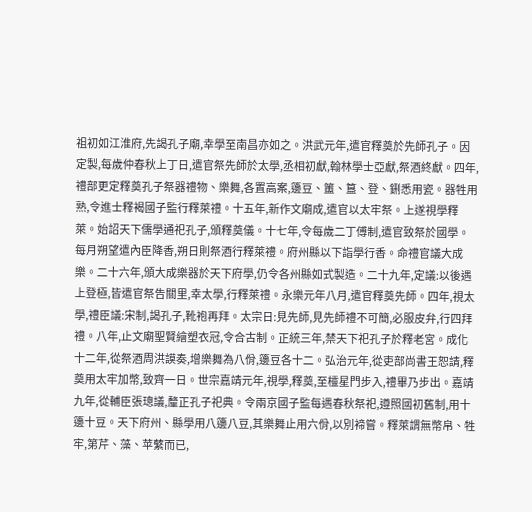祖初如江淮府,先謁孔子廟,幸學至南昌亦如之。洪武元年,遣官釋奠於先師孔子。因定製,每歲仲春秋上丁日,遣官祭先師於太學,丞相初獻,翰林學士亞獻,祭酒終獻。四年,禮部更定釋奠孔子祭器禮物、樂舞,各置高案,籩豆、簠、簋、登、鉶悉用瓷。器牲用熟,令進士釋褐國子監行釋萊禮。十五年,新作文廟成,遣官以太牢祭。上遂視學釋萊。始詔天下儒學通祀孔子,頒釋奠儀。十七年,令每歲二丁傅制,遣官致祭於國學。每月朔望遣內臣降香,朔日則祭酒行釋萊禮。府州縣以下詣學行香。命禮官議大成樂。二十六年,頒大成樂器於天下府學,仍令各州縣如式製造。二十九年,定議:以後遇上登極,皆遣官祭告關里,幸太學,行釋萊禮。永樂元年八月,遣官釋奠先師。四年,視太學,禮臣議:宋制,謁孔子,靴袍再拜。太宗日:見先師,見先師禮不可簡,必服皮弁,行四拜禮。八年,止文廟聖賢繪塑衣冠,令合古制。正統三年,禁天下祀孔子於釋老宮。成化十二年,從祭酒周洪謨奏,增樂舞為八佾,籩豆各十二。弘治元年,從吏部尚書王恕請,釋奠用太牢加幣,致齊一日。世宗嘉靖元年,視學,釋奠,至欞星門步入,禮畢乃步出。嘉靖九年,從輔臣張璁議,釐正孔子祀典。令兩京國子監每遇春秋祭祀,遵照國初舊制,用十籩十豆。天下府州、縣學用八籩八豆,其樂舞止用六佾,以別褅嘗。釋萊謂無幣帛、牲牢,第芹、藻、苹蘩而已,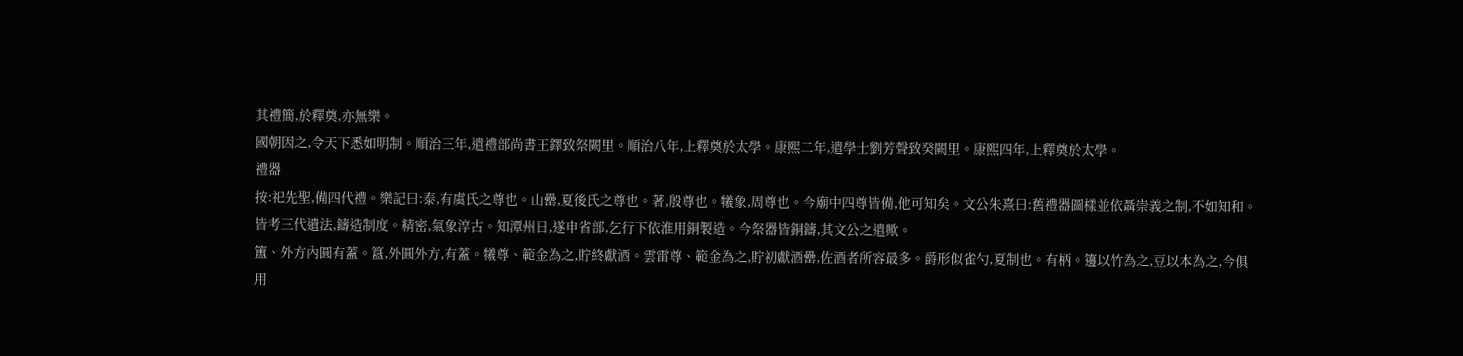其禮簡,於釋奠,亦無樂。
國朝因之,令天下悉如明制。順治三年,遣禮部尚書王鐸致祭闕里。順治八年,上釋奠於太學。康熙二年,遣學士劉芳聲致癸闕里。康熙四年,上釋奠於太學。
禮器
按:祀先聖,備四代禮。樂記曰:泰,有虞氏之尊也。山罍,夏後氏之尊也。著,殷尊也。犧象,周尊也。今廟中四尊皆備,他可知矣。文公朱熹曰:舊禮器圖樣並依聶崇義之制,不如知和。皆考三代遺法,鑄造制度。精密,氣象淳古。知潭州日,遂申省部,乞行下依淮用銅製造。今祭器皆銅鑄,其文公之遣歟。
簠、外方內圓有蓋。簋,外圓外方,有蓋。犧尊、範金為之,貯終獻酒。雲雷尊、範金為之,貯初獻酒罍,佐酒者所容最多。爵形似雀勺,夏制也。有柄。籩以竹為之,豆以本為之,今俱用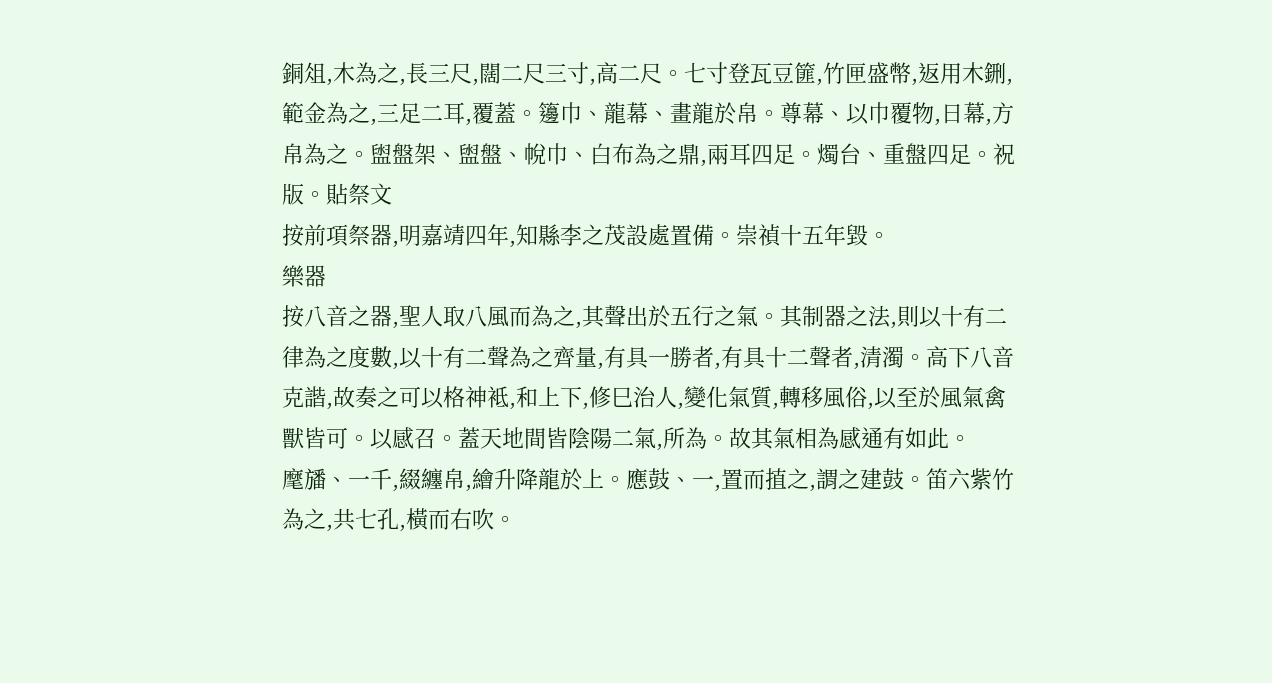銅俎,木為之,長三尺,闊二尺三寸,高二尺。七寸登瓦豆篚,竹匣盛幣,返用木鉶,範金為之,三足二耳,覆蓋。籩巾、龍幕、畫龍於帛。尊幕、以巾覆物,日幕,方帛為之。盥盤架、盥盤、帨巾、白布為之鼎,兩耳四足。燭台、重盤四足。祝版。貼祭文
按前項祭器,明嘉靖四年,知縣李之茂設處置備。崇禎十五年毀。
樂器
按八音之器,聖人取八風而為之,其聲出於五行之氣。其制器之法,則以十有二律為之度數,以十有二聲為之齊量,有具一勝者,有具十二聲者,清濁。高下八音克諧,故奏之可以格神袛,和上下,修巳治人,變化氣質,轉移風俗,以至於風氣禽獸皆可。以感召。蓋天地間皆陰陽二氣,所為。故其氣相為感通有如此。
麾旙、一千,綴纏帛,繪升降龍於上。應鼓、一,置而㨁之,謂之建鼓。笛六紫竹為之,共七孔,橫而右吹。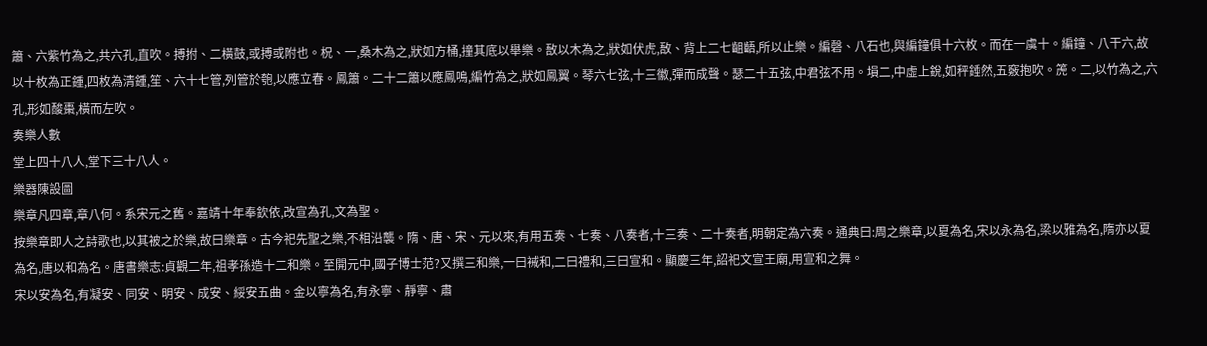簫、六紫竹為之,共六孔,直吹。搏拊、二橫鼓,或搏或附也。柷、一,桑木為之,狀如方桶,撞其底以舉樂。敔以木為之,狀如伏虎,敔、背上二七齟齬,所以止樂。編磬、八石也,與編鐘俱十六枚。而在一虞十。編鐘、八干六,故以十枚為正鍾,四枚為清鍾,笙、六十七管,列管於匏,以應立春。鳳簫。二十二簫以應鳳鳴,編竹為之,狀如鳳翼。琴六七弦,十三徽,彈而成聲。瑟二十五弦,中君弦不用。塤二,中虛上銳,如秤錘然,五竅抱吹。箎。二,以竹為之,六孔,形如酸棗,橫而左吹。
奏樂人數
堂上四十八人,堂下三十八人。
樂器陳設圖
樂章凡四章,章八何。系宋元之舊。嘉靖十年奉欽依,改宣為孔,文為聖。
按樂章即人之詩歌也,以其被之於樂,故曰樂章。古今祀先聖之樂,不相沿襲。隋、唐、宋、元以來,有用五奏、七奏、八奏者,十三奏、二十奏者,明朝定為六奏。通典曰:周之樂章,以夏為名,宋以永為名,梁以雅為名,隋亦以夏為名,唐以和為名。唐書樂志:貞觀二年,祖孝孫造十二和樂。至開元中,國子博士范?又撰三和樂,一曰裓和,二曰禮和,三曰宣和。顯慶三年,詔祀文宣王廟,用宣和之舞。
宋以安為名,有凝安、同安、明安、成安、綏安五曲。金以寧為名,有永寧、靜寧、肅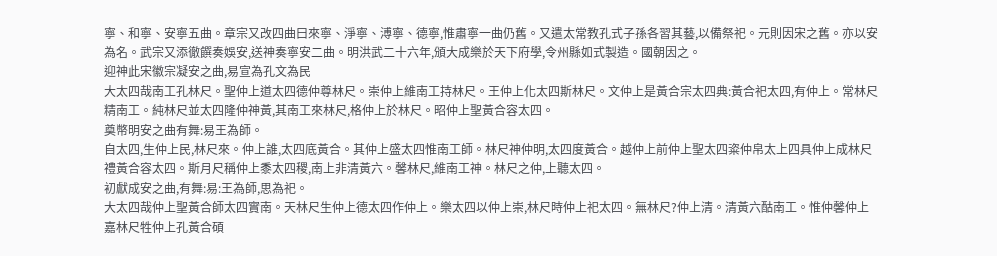寧、和寧、安寧五曲。章宗又改四曲曰來寧、淨寧、溥寧、德寧,惟肅寧一曲仍舊。又遣太常教孔式子孫各習其藝,以備祭祀。元則因宋之舊。亦以安為名。武宗又添徹饌奏娛安,送神奏寧安二曲。明洪武二十六年,頒大成樂於天下府學,令州縣如式製造。國朝因之。
迎神此宋徽宗凝安之曲,易宣為孔文為民
大太四哉南工孔林尺。聖仲上道太四德仲尊林尺。崇仲上維南工持林尺。王仲上化太四斯林尺。文仲上是黃合宗太四典:黃合祀太四,有仲上。常林尺精南工。純林尺並太四隆仲神黃,其南工來林尺,格仲上於林尺。昭仲上聖黃合容太四。
奠幣明安之曲有舞:易王為師。
自太四,生仲上民,林尺來。仲上誰,太四底黃合。其仲上盛太四惟南工師。林尺神仲明,太四度黃合。越仲上前仲上聖太四粢仲帛太上四具仲上成林尺禮黃合容太四。斯月尺稱仲上黍太四稷,南上非清黃六。馨林尺,維南工神。林尺之仲,上聽太四。
初獻成安之曲,有舞:易:王為師,思為祀。
大太四哉仲上聖黃合師太四實南。天林尺生仲上德太四作仲上。樂太四以仲上崇,林尺時仲上祀太四。無林尺?仲上清。清黃六酤南工。惟仲馨仲上嘉林尺牲仲上孔黃合碩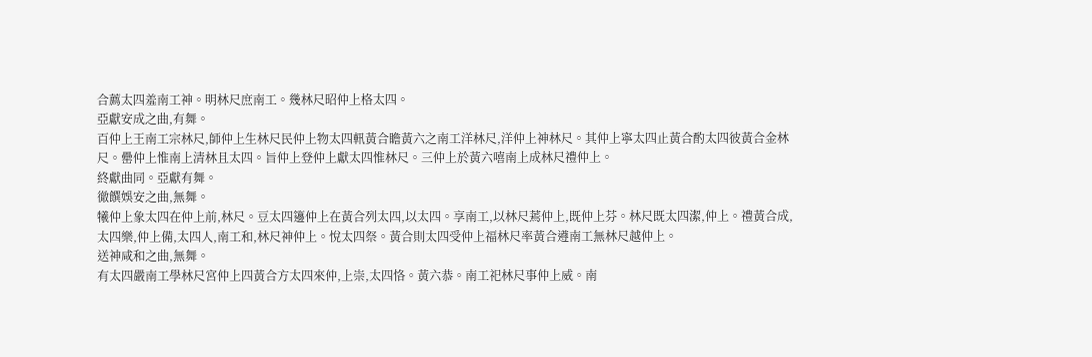合薦太四羞南工神。明林尺庶南工。幾林尺昭仲上格太四。
亞獻安成之曲,有舞。
百仲上王南工宗林尺,師仲上生林尺民仲上物太四軐黃合瞻黃六之南工洋林尺,洋仲上神林尺。其仲上寧太四止黃合酌太四彼黃合金林尺。罍仲上惟南上清林且太四。旨仲上登仲上獻太四惟林尺。三仲上於黃六嘻南上成林尺禮仲上。
終獻曲同。亞獻有舞。
徹饌娛安之曲,無舞。
犧仲上象太四在仲上前,林尺。豆太四籩仲上在黃合列太四,以太四。享南工,以林尺蔫仲上,既仲上芬。林尺既太四潔,仲上。禮黃合成,太四樂,仲上備,太四人,南工和,林尺神仲上。悅太四祭。黃合則太四受仲上福林尺率黃合遵南工無林尺越仲上。
送神咸和之曲,無舞。
有太四嚴南工學林尺宮仲上四黃合方太四來仲,上崇,太四恪。黃六恭。南工祀林尺事仲上威。南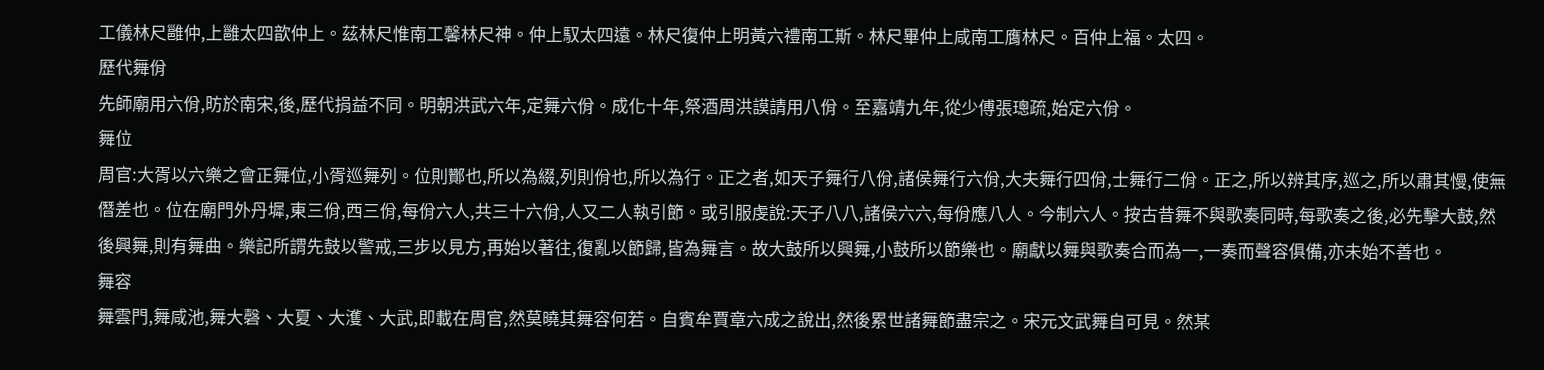工儀林尺雝仲,上雝太四歆仲上。茲林尺惟南工馨林尺神。仲上馭太四遠。林尺復仲上明黃六禮南工斯。林尺畢仲上咸南工膺林尺。百仲上福。太四。
歷代舞佾
先師廟用六佾,昉於南宋,後,歷代捐益不同。明朝洪武六年,定舞六佾。成化十年,祭酒周洪謨請用八佾。至嘉靖九年,從少傅張璁疏,始定六佾。
舞位
周官:大胥以六樂之會正舞位,小胥巡舞列。位則酇也,所以為綴,列則佾也,所以為行。正之者,如天子舞行八佾,諸侯舞行六佾,大夫舞行四佾,士舞行二佾。正之,所以辨其序,巡之,所以肅其慢,使無僭差也。位在廟門外丹墀,東三佾,西三佾,每佾六人,共三十六佾,人又二人執引節。或引服虔說:天子八八,諸侯六六,每佾應八人。今制六人。按古昔舞不與歌奏同時,每歌奏之後,必先擊大鼓,然後興舞,則有舞曲。樂記所謂先鼓以警戒,三步以見方,再始以著往,復亂以節歸,皆為舞言。故大鼓所以興舞,小鼓所以節樂也。廟獻以舞與歌奏合而為一,一奏而聲容俱備,亦未始不善也。
舞容
舞雲門,舞咸池,舞大磬、大夏、大濩、大武,即載在周官,然莫曉其舞容何若。自賓牟賈章六成之說出,然後累世諸舞節盡宗之。宋元文武舞自可見。然某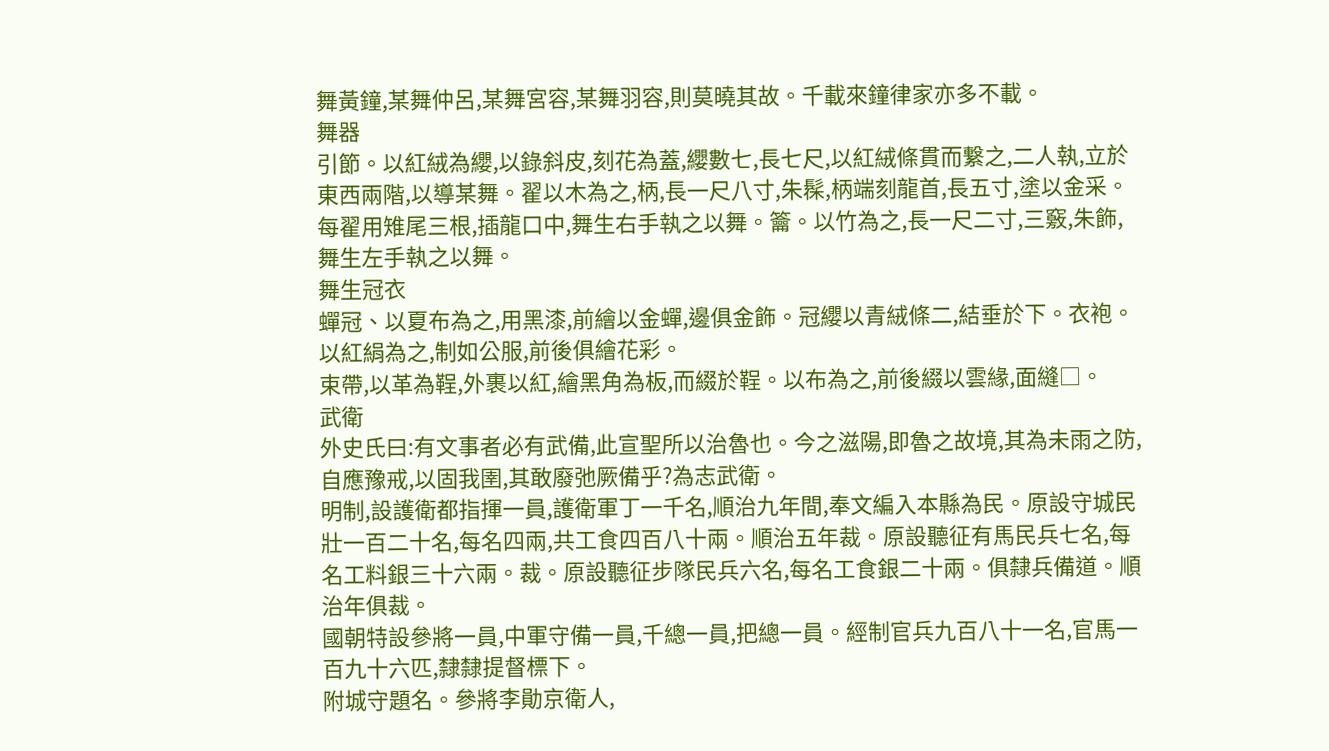舞黃鐘,某舞仲呂,某舞宮容,某舞羽容,則莫曉其故。千載來鐘律家亦多不載。
舞器
引節。以紅絨為纓,以錄斜皮,刻花為蓋,纓數七,長七尺,以紅絨條貫而繋之,二人執,立於東西兩階,以導某舞。翟以木為之,柄,長一尺八寸,朱髹,柄端刻龍首,長五寸,塗以金采。每翟用雉尾三根,插龍口中,舞生右手執之以舞。籥。以竹為之,長一尺二寸,三竅,朱飾,舞生左手執之以舞。
舞生冠衣
蟬冠、以夏布為之,用黑漆,前繪以金蟬,邊俱金飾。冠纓以青絨條二,結垂於下。衣袍。以紅絹為之,制如公服,前後俱繪花彩。
束帶,以革為鞓,外裹以紅,繪黑角為板,而綴於鞓。以布為之,前後綴以雲緣,面縫□。
武衛
外史氏曰:有文事者必有武備,此宣聖所以治魯也。今之滋陽,即魯之故境,其為未雨之防,自應豫戒,以固我圉,其敢廢弛厥備乎?為志武衛。
明制,設護衛都指揮一員,護衛軍丁一千名,順治九年間,奉文編入本縣為民。原設守城民壯一百二十名,每名四兩,共工食四百八十兩。順治五年裁。原設聽征有馬民兵七名,每名工料銀三十六兩。裁。原設聽征步隊民兵六名,每名工食銀二十兩。俱隸兵備道。順治年俱裁。
國朝特設參將一員,中軍守備一員,千總一員,把總一員。經制官兵九百八十一名,官馬一百九十六匹,隸隸提督標下。
附城守題名。參將李勛京衛人,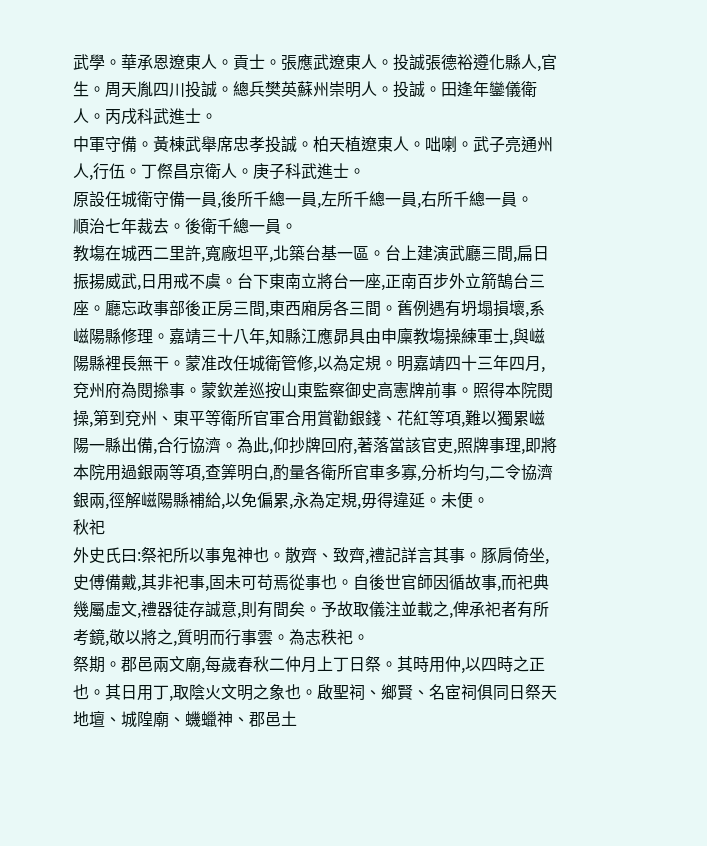武學。華承恩遼東人。貢士。張應武遼東人。投誠張德裕遵化縣人,官生。周天胤四川投誠。總兵樊英蘇州崇明人。投誠。田逢年鑾儀衛人。丙戌科武進士。
中軍守備。黃棟武舉席忠孝投誠。柏天植遼東人。咄喇。武子亮通州人,行伍。丁傺昌京衛人。庚子科武進士。
原設任城衛守備一員,後所千總一員,左所千總一員,右所千總一員。
順治七年裁去。後衛千總一員。
教塲在城西二里許,寬廠坦平,北築台基一區。台上建演武廳三間,扁日振揚威武,日用戒不虞。台下東南立將台一座,正南百步外立箭鵠台三座。廳忘政事部後正房三間,東西廂房各三間。舊例遇有坍塌損壞,系嵫陽縣修理。嘉靖三十八年,知縣江應昴具由申廩教塲操練軍士,與嵫陽縣裡長無干。蒙准改任城衛管修,以為定規。明嘉靖四十三年四月,兗州府為閱撡事。蒙欽差巡按山東監察御史高憲牌前事。照得本院閱操,第到兗州、東平等衛所官軍合用賞勸銀錢、花紅等項,難以獨累嵫陽一縣出備,合行協濟。為此,仰抄牌回府,著落當該官吏,照牌事理,即將本院用過銀兩等項,查筭明白,酌量各衛所官車多寡,分析均勻,二令協濟銀兩,徑解嵫陽縣補給,以免偏累,永為定規,毋得違延。未便。
秋祀
外史氏曰:祭祀所以事鬼神也。散齊、致齊,禮記詳言其事。豚肩倚坐,史傅備戴,其非祀事,固未可苟焉從事也。自後世官師因循故事,而祀典幾屬虛文,禮器徒存誠意,則有間矣。予故取儀注並載之,俾承祀者有所考鏡,敬以將之,質明而行事雲。為志秩祀。
祭期。郡邑兩文廟,每歲春秋二仲月上丁日祭。其時用仲,以四時之正也。其日用丁,取陰火文明之象也。啟聖祠、鄉賢、名宦祠俱同日祭天地壇、城隍廟、蟣蠟神、郡邑土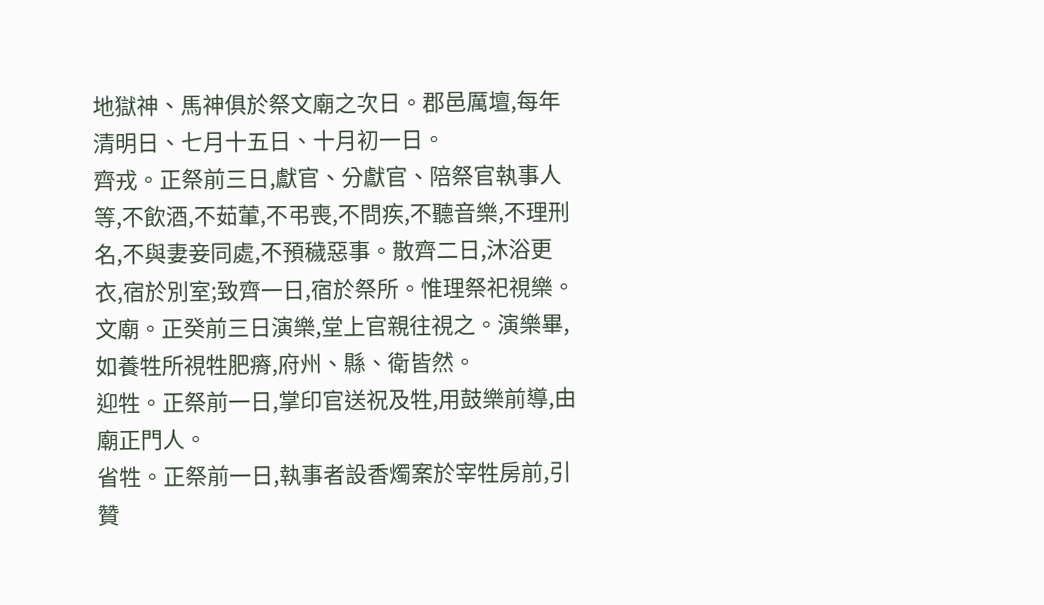地獄神、馬神俱於祭文廟之次日。郡邑厲壇,每年清明日、七月十五日、十月初一日。
齊戎。正祭前三日,獻官、分獻官、陪祭官執事人等,不飲酒,不茹葷,不弔喪,不問疾,不聽音樂,不理刑名,不與妻妾同處,不預穢惡事。散齊二日,沐浴更衣,宿於別室;致齊一日,宿於祭所。惟理祭祀視樂。文廟。正癸前三日演樂,堂上官親往視之。演樂畢,如養牲所視牲肥瘠,府州、縣、衛皆然。
迎牲。正祭前一日,掌印官送祝及牲,用鼓樂前導,由廟正門人。
省牲。正祭前一日,執事者設香燭案於宰牲房前,引贊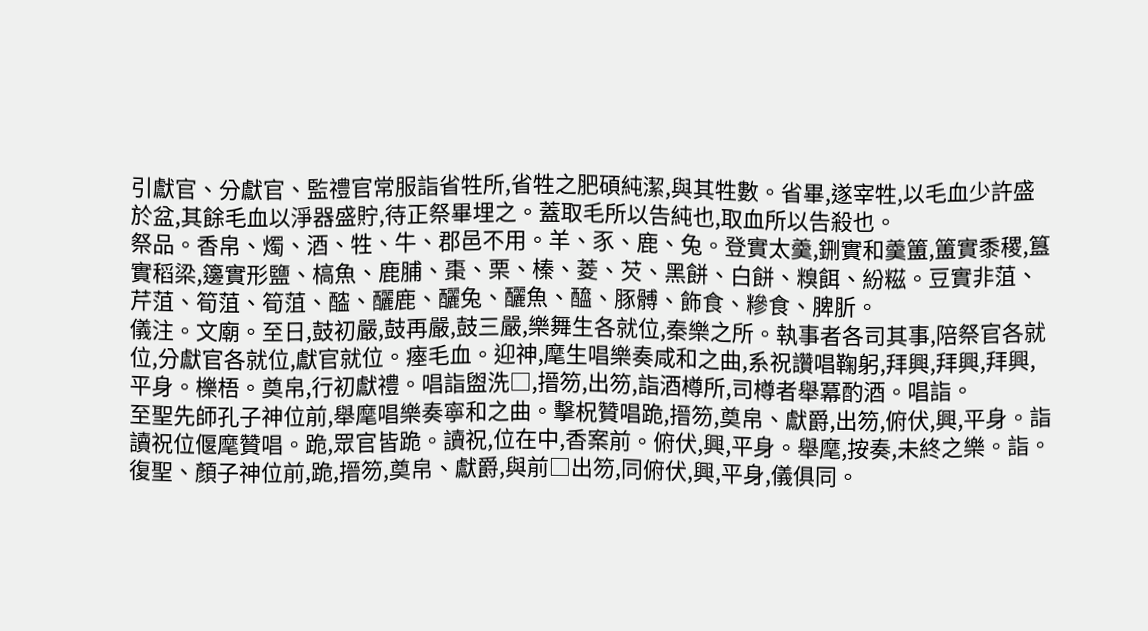引獻官、分獻官、監禮官常服詣省牲所,省牲之肥碩純潔,與其牲數。省畢,遂宰牲,以毛血少許盛於盆,其餘毛血以淨器盛貯,待正祭畢埋之。蓋取毛所以告純也,取血所以告殺也。
祭品。香帛、燭、酒、牲、牛、郡邑不用。羊、豕、鹿、兔。登實太羹,鉶實和羹簠,簠實黍稷,簋實稻梁,籩實形鹽、槁魚、鹿脯、棗、栗、榛、菱、芡、黑餅、白餅、糗餌、紛糍。豆實非菹、芹菹、筍菹、筍菹、醓、釃鹿、釃兔、釃魚、醯、豚髆、飾食、糝食、脾肵。
儀注。文廟。至日,鼓初嚴,鼓再嚴,鼓三嚴,樂舞生各就位,秦樂之所。執事者各司其事,陪祭官各就位,分獻官各就位,獻官就位。瘞毛血。迎神,麾生唱樂奏咸和之曲,系祝讚唱鞠躬,拜興,拜興,拜興,平身。櫟梧。奠帛,行初獻禮。唱詣盥洗□,搢笏,出笏,詣酒樽所,司樽者舉冪酌酒。唱詣。
至聖先師孔子神位前,舉麾唱樂奏寧和之曲。擊柷贊唱跪,搢笏,奠帛、獻爵,出笏,俯伏,興,平身。詣讀祝位偃麾贊唱。跪,眾官皆跪。讀祝,位在中,香案前。俯伏,興,平身。舉麾,按奏,未終之樂。詣。
復聖、顏子神位前,跪,搢笏,奠帛、獻爵,與前□出笏,同俯伏,興,平身,儀俱同。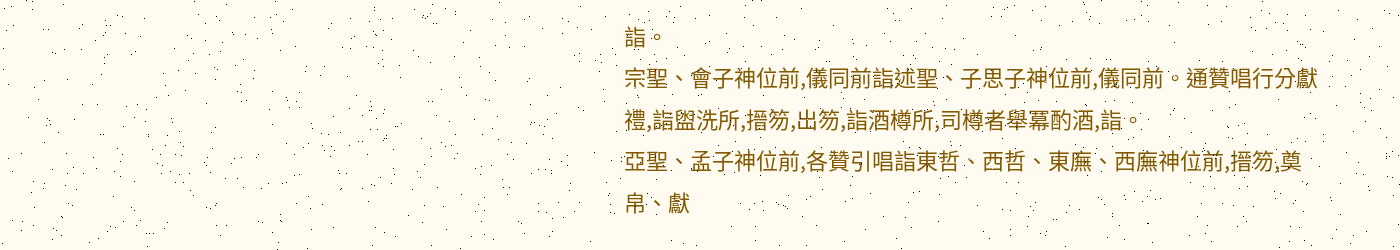詣。
宗聖、會子神位前,儀同前詣述聖、子思子神位前,儀同前。通贊唱行分獻禮,詣盥洗所,搢笏,出笏,詣酒樽所,司樽者舉冪酌酒,詣。
亞聖、孟子神位前,各贊引唱詣東哲、西哲、東廡、西廡神位前,搢笏,奠帛、獻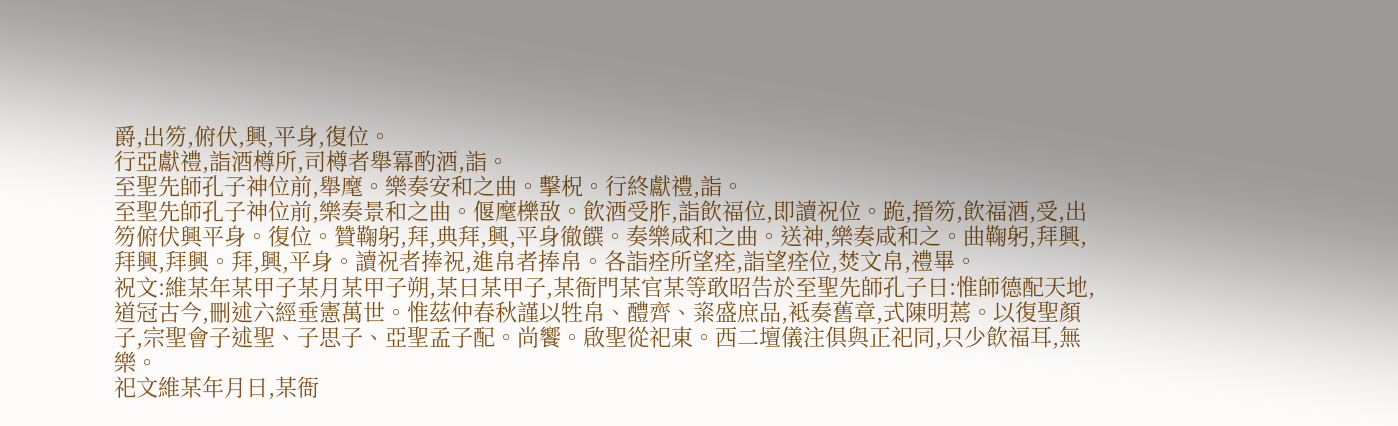爵,出笏,俯伏,興,平身,復位。
行亞獻禮,詣酒樽所,司樽者舉冪酌酒,詣。
至聖先師孔子神位前,舉麾。樂奏安和之曲。擊柷。行終獻禮,詣。
至聖先師孔子神位前,樂奏景和之曲。偃麾櫟敔。飲酒受胙,詣飲福位,即讀祝位。跪,搢笏,飲福酒,受,出笏俯伏興平身。復位。贊鞠躬,拜,典拜,興,平身徹饌。奏樂咸和之曲。送神,樂奏咸和之。曲鞠躬,拜興,拜興,拜興。拜,興,平身。讀祝者捧祝,進帛者捧帛。各詣痊所望痊,詣望痊位,焚文帛,禮畢。
祝文:維某年某甲子某月某甲子朔,某日某甲子,某衙門某官某等敢昭告於至聖先師孔子日:惟師德配天地,道冠古今,刪述六經垂憲萬世。惟茲仲春秋謹以牲帛、醴齊、粢盛庶品,袛奏舊章,式陳明蔫。以復聖顏子,宗聖會子述聖、子思子、亞聖孟子配。尚饗。啟聖從祀東。西二壇儀注俱與正祀同,只少飲福耳,無樂。
祀文維某年月日,某衙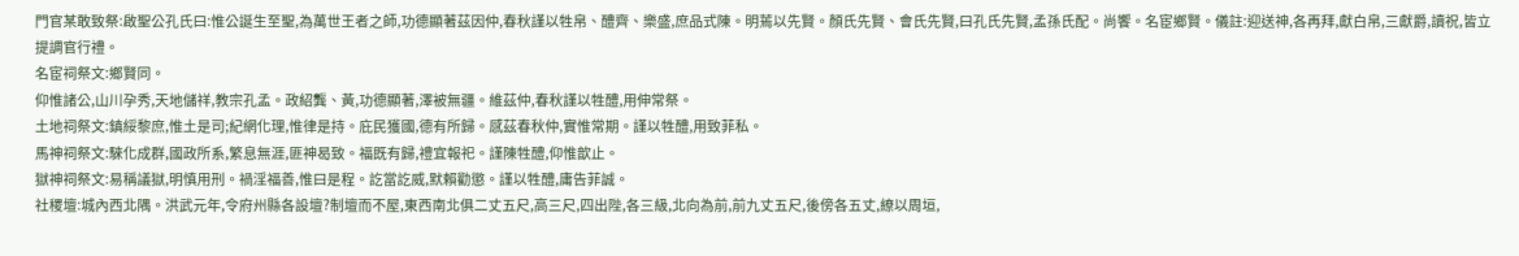門官某敢致祭:啟聖公孔氏曰:惟公誕生至聖,為萬世王者之師,功德顯著茲因仲,春秋謹以牲帛、醴齊、樂盛,庶品式陳。明蔫以先賢。顏氏先賢、會氏先賢,曰孔氏先賢,孟孫氏配。尚饗。名宦鄉賢。儀註:迎送神,各再拜,獻白帛,三獻爵,讀祝,皆立提調官行禮。
名宦祠祭文:鄉賢同。
仰惟諸公,山川孕秀,天地儲祥,教宗孔孟。政紹龔、黃,功德顯著,澤被無疆。維茲仲,春秋謹以牲醴,用伸常祭。
土地祠祭文:鎮綏黎庶,惟土是司;紀網化理,惟律是持。庇民獲國,德有所歸。感茲春秋仲,實惟常期。謹以牲醴,用致菲私。
馬神祠祭文:騋化成群,國政所系,繁息無涯,匪神曷致。福既有歸,禮宜報祀。謹陳牲醴,仰惟歆止。
獄神祠祭文:易稱議獄,明慎用刑。禍淫福善,惟曰是程。訖當訖威,默賴勸懲。謹以牲醴,庸告菲誠。
社稷壇:城內西北隅。洪武元年,令府州縣各設壇?制壇而不屋,東西南北俱二丈五尺,高三尺,四出陛,各三級,北向為前,前九丈五尺,後傍各五丈,繚以周垣,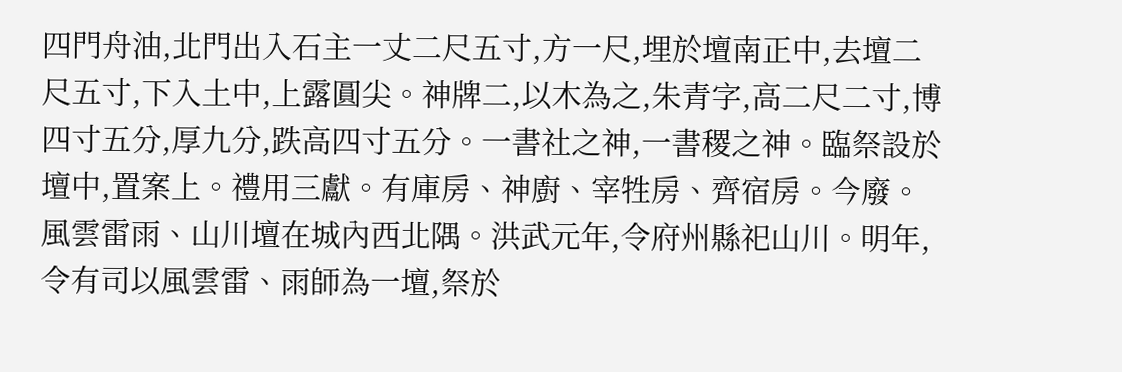四門舟油,北門出入石主一丈二尺五寸,方一尺,埋於壇南正中,去壇二尺五寸,下入土中,上露圓尖。神牌二,以木為之,朱青字,高二尺二寸,博四寸五分,厚九分,跌高四寸五分。一書社之神,一書稷之神。臨祭設於壇中,置案上。禮用三獻。有庫房、神廚、宰牲房、齊宿房。今廢。
風雲雷雨、山川壇在城內西北隅。洪武元年,令府州縣祀山川。明年,令有司以風雲雷、雨師為一壇,祭於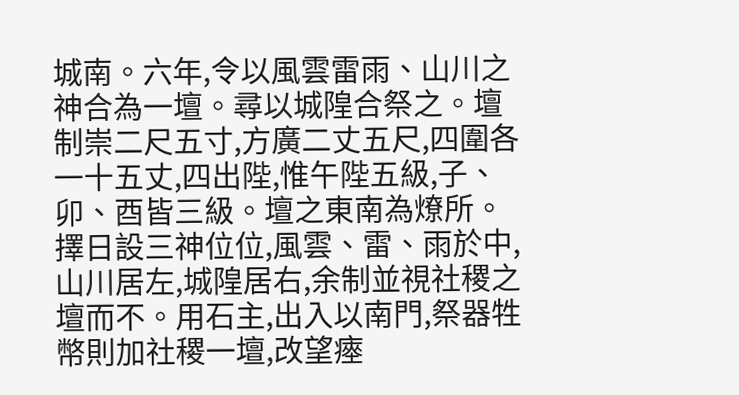城南。六年,令以風雲雷雨、山川之神合為一壇。尋以城隍合祭之。壇制崇二尺五寸,方廣二丈五尺,四圍各一十五丈,四出陛,惟午陛五級,子、卯、酉皆三級。壇之東南為燎所。擇日設三神位位,風雲、雷、雨於中,山川居左,城隍居右,余制並視社稷之壇而不。用石主,出入以南門,祭器牲幣則加社稷一壇,改望瘞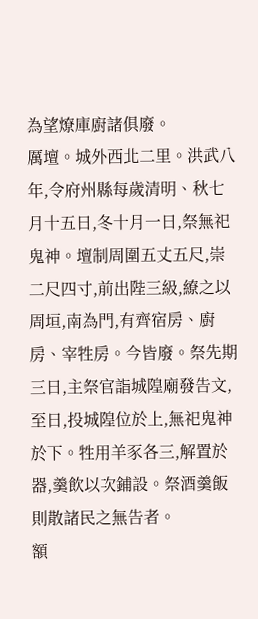為望燎庫廚諸俱廢。
厲壇。城外西北二里。洪武八年,令府州縣每歲清明、秋七月十五日,冬十月一日,祭無祀鬼神。壇制周圍五丈五尺,崇二尺四寸,前出陛三級,繚之以周垣,南為門,有齊宿房、廚房、宰牲房。今皆廢。祭先期三日,主祭官詣城隍廟發告文,至日,投城隍位於上,無祀鬼神於下。牲用羊豕各三,解置於器,羹飲以次鋪設。祭酒羹飯則散諸民之無告者。
額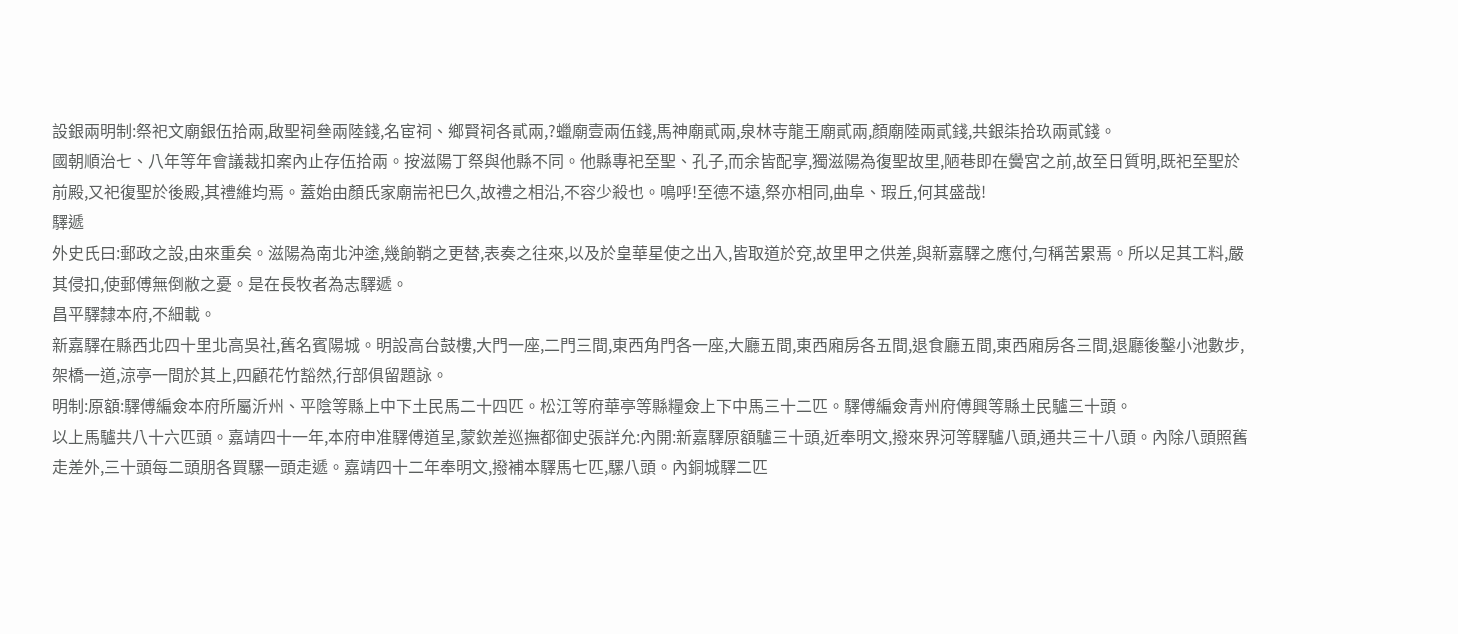設銀兩明制:祭祀文廟銀伍拾兩,啟聖祠叄兩陸錢,名宦祠、鄉賢祠各貳兩,?蠟廟壹兩伍錢,馬神廟貳兩,泉林寺龍王廟貳兩,顏廟陸兩貳錢,共銀柒拾玖兩貳錢。
國朝順治七、八年等年會議裁扣案內止存伍拾兩。按滋陽丁祭與他縣不同。他縣專祀至聖、孔子,而余皆配享,獨滋陽為復聖故里,陋巷即在黌宮之前,故至日質明,既祀至聖於前殿,又祀復聖於後殿,其禮維均焉。蓋始由顏氏家廟耑祀巳久,故禮之相沿,不容少殺也。鳴呼!至德不遠,祭亦相同,曲阜、瑕丘,何其盛哉!
驛遞
外史氏曰:郵政之設,由來重矣。滋陽為南北沖塗,幾餉鞘之更替,表奏之往來,以及於皇華星使之出入,皆取道於兗,故里甲之供差,與新嘉驛之應付,勻稱苦累焉。所以足其工料,嚴其侵扣,使郵傅無倒敝之憂。是在長牧者為志驛遞。
昌平驛隸本府,不細載。
新嘉驛在縣西北四十里北高吳社,舊名賓陽城。明設高台鼓樓,大門一座,二門三間,東西角門各一座,大廳五間,東西廂房各五間,退食廳五間,東西廂房各三間,退廳後鑿小池數步,架橋一道,涼亭一間於其上,四顧花竹豁然,行部俱留題詠。
明制:原額:驛傅編僉本府所屬沂州、平陰等縣上中下土民馬二十四匹。松江等府華亭等縣糧僉上下中馬三十二匹。驛傅編僉青州府傅興等縣土民驢三十頭。
以上馬驢共八十六匹頭。嘉靖四十一年,本府申准驛傅道呈,蒙欽差巡撫都御史張詳允:內開:新嘉驛原額驢三十頭,近奉明文,撥來界河等驛驢八頭,通共三十八頭。內除八頭照舊走差外,三十頭每二頭朋各買騾一頭走遞。嘉靖四十二年奉明文,撥補本驛馬七匹,騾八頭。內銅城驛二匹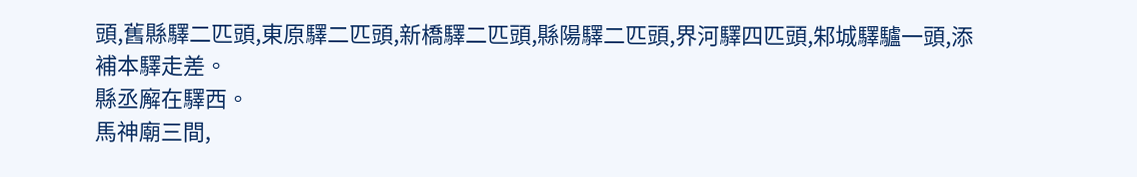頭,舊縣驛二匹頭,東原驛二匹頭,新橋驛二匹頭,縣陽驛二匹頭,界河驛四匹頭,邾城驛驢一頭,添補本驛走差。
縣丞廨在驛西。
馬神廟三間,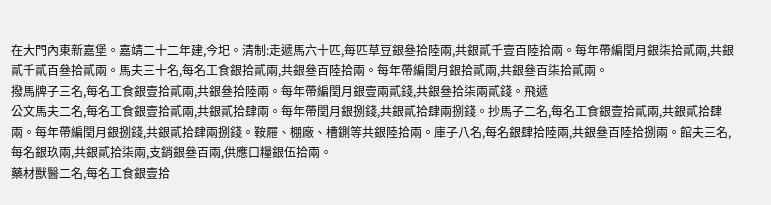在大門內東新嘉堡。嘉靖二十二年建,今圯。清制:走遞馬六十匹,每匹草豆銀叄拾陸兩,共銀貳千壹百陸拾兩。每年帶編閏月銀柒拾貳兩,共銀貳千貳百叄拾貳兩。馬夫三十名,每名工食銀拾貳兩,共銀叄百陸拾兩。每年帶編閏月銀拾貳兩,共銀叄百柒拾貳兩。
撥馬牌子三名,每名工食銀壹拾貳兩,共銀叄拾陸兩。每年帶編閏月銀壹兩貳錢,共銀叄拾柒兩貳錢。飛遞
公文馬夫二名,每名工食銀壹拾貳兩,共銀貳拾肆兩。每年帶閏月銀捌錢,共銀貳拾肆兩捌錢。抄馬子二名,每名工食銀壹拾貳兩,共銀貳拾肆兩。每年帶編閏月銀捌錢,共銀貳拾肆兩捌錢。鞍屜、棚廠、槽鍘等共銀陸拾兩。庫子八名,每名銀肆拾陸兩,共銀叄百陸拾捌兩。館夫三名,每名銀玖兩,共銀貳拾柒兩,支銷銀叄百兩,供應口糧銀伍拾兩。
藥材獸醫二名,每名工食銀壹拾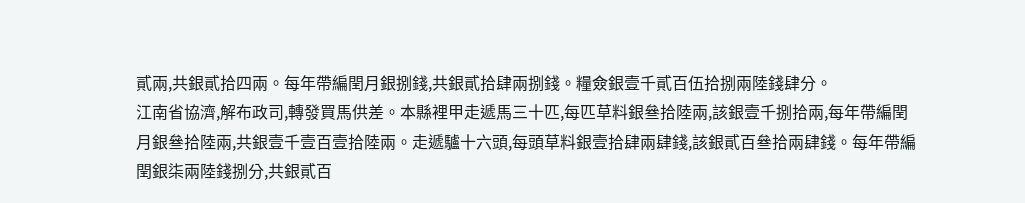貳兩,共銀貳拾四兩。每年帶編閏月銀捌錢,共銀貳拾肆兩捌錢。糧僉銀壹千貳百伍拾捌兩陸錢肆分。
江南省協濟,解布政司,轉發買馬供差。本縣裡甲走遞馬三十匹,每匹草料銀叄拾陸兩,該銀壹千捌拾兩,每年帶編閏月銀叄拾陸兩,共銀壹千壹百壹拾陸兩。走遞驢十六頭,每頭草料銀壹拾肆兩肆錢,該銀貳百叄拾兩肆錢。每年帶編閏銀柒兩陸錢捌分,共銀貳百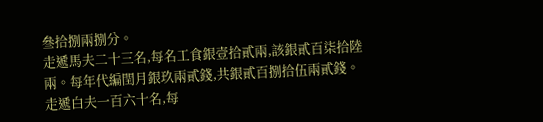叄拾捌兩捌分。
走遞馬夫二十三名,每名工食銀壹拾貳兩,該銀貳百柒拾陸兩。每年代編閏月銀玖兩貳錢,共銀貳百捌拾伍兩貳錢。
走遞白夫一百六十名,每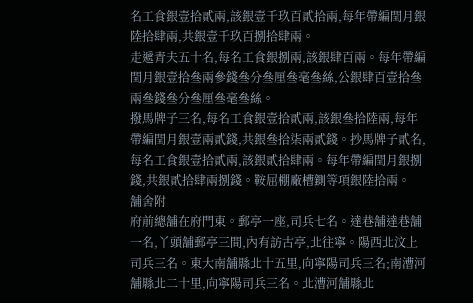名工食銀壹拾貳兩,該銀壹千玖百貳拾兩,每年帶編閏月銀陸拾肆兩,共銀壹千玖百捌拾肆兩。
走遞青夫五十名,每名工食銀捌兩,該銀肆百兩。每年帶編閏月銀壹拾叄兩參錢叄分叄厘叄毫叄絲,公銀肆百壹拾叄兩叄錢叄分叄厘叄毫叄絲。
撥馬牌子三名,每名工食銀壹拾貳兩,該銀叄拾陸兩,每年帶編閏月銀壹兩貳錢,共銀叄拾柒兩貳錢。抄馬牌子貳名,每名工食銀壹拾貳兩,該銀貳拾肆兩。每年帶編閏月銀捌錢,共銀貳拾肆兩捌錢。鞍屈棚廠槽鍘等項銀陸拾兩。
舗舍附
府前總舗在府門東。郵亭一座,司兵七名。達巷舗達巷舗一名,丫頭舗郵亭三間,內有訪古亭,北往寧。陽西北汶上司兵三名。東大南舗縣北十五里,向寧陽司兵三名;南漕河舗縣北二十里,向寧陽司兵三名。北漕河舗縣北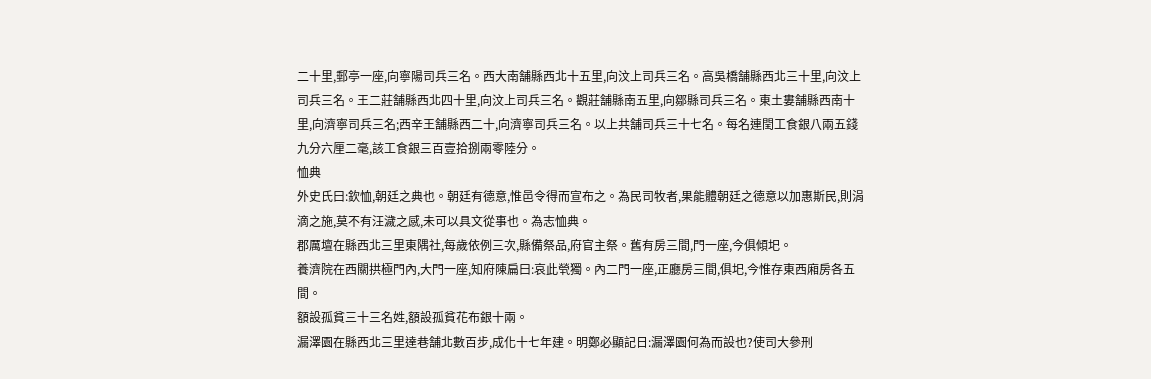二十里,郵亭一座,向寧陽司兵三名。西大南舗縣西北十五里,向汶上司兵三名。高吳橋舗縣西北三十里,向汶上司兵三名。王二莊舗縣西北四十里,向汶上司兵三名。觀莊舗縣南五里,向鄒縣司兵三名。東土婁舗縣西南十里,向濟寧司兵三名;西辛王舗縣西二十,向濟寧司兵三名。以上共舗司兵三十七名。每名連閏工食銀八兩五錢九分六厘二毫,該工食銀三百壹拾捌兩零陸分。
恤典
外史氏曰:欽恤,朝廷之典也。朝廷有德意,惟邑令得而宣布之。為民司牧者,果能體朝廷之德意以加惠斯民,則涓滴之施,莫不有汪濊之感,未可以具文從事也。為志恤典。
郡厲壇在縣西北三里東隅社,每歲依例三次,縣備祭品,府官主祭。舊有房三間,門一座,今俱傾圯。
養濟院在西關拱極門內,大門一座,知府陳扁曰:哀此煢獨。內二門一座,正廳房三間,俱圯,今惟存東西廂房各五間。
額設孤貧三十三名姓,額設孤貧花布銀十兩。
漏澤園在縣西北三里達巷舗北數百步,成化十七年建。明鄭必顯記日:漏澤園何為而設也?使司大參刑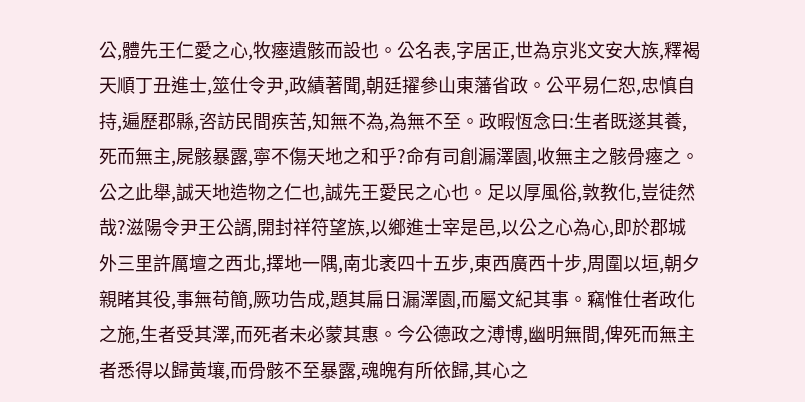公,體先王仁愛之心,牧瘞遺骸而設也。公名表,字居正,世為京兆文安大族,釋褐天順丁丑進士,筮仕令尹,政績著聞,朝廷擢參山東藩省政。公平易仁恕,忠慎自持,遍歷郡縣,咨訪民間疾苦,知無不為,為無不至。政暇恆念曰:生者既遂其養,死而無主,屍骸暴露,寧不傷天地之和乎?命有司創漏澤園,收無主之骸骨瘞之。公之此舉,誠天地造物之仁也,誠先王愛民之心也。足以厚風俗,敦教化,豈徒然哉?滋陽令尹王公諝,開封祥符望族,以鄉進士宰是邑,以公之心為心,即於郡城外三里許厲壇之西北,擇地一隅,南北袤四十五步,東西廣西十步,周圍以垣,朝夕親睹其役,事無苟簡,厥功告成,題其扁日漏澤園,而屬文紀其事。竊惟仕者政化之施,生者受其澤,而死者未必蒙其惠。今公德政之溥博,幽明無間,俾死而無主者悉得以歸黃壤,而骨骸不至暴露,魂魄有所依歸,其心之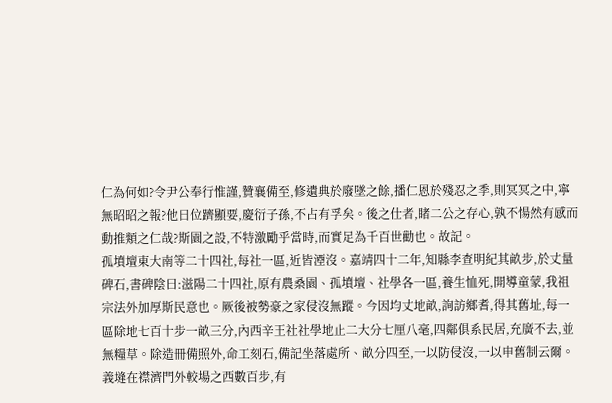仁為何如?令尹公奉行惟謹,贊襄備至,修遺典於廢墜之餘,播仁恩於殘忍之季,則冥冥之中,寧無昭昭之報?他日位躋顯要,慶衍子孫,不占有孚矣。後之仕者,睹二公之存心,孰不愓然有感而動推類之仁哉?斯園之設,不特激勵乎當時,而實足為千百世勸也。故記。
孤墳壇東大南等二十四社,每社一區,近皆湮沒。嘉靖四十二年,知縣李查明紀其畝步,於丈量碑石,書碑陰曰:滋陽二十四社,原有農桑園、孤墳壇、社學各一區,養生恤死,開導童蒙,我祖宗法外加厚斯民意也。厥後被勢豪之家侵沒無蹤。今因均丈地畝,詢訪鄉耆,得其舊址,每一區除地七百十步一畝三分,內西辛王社社學地止二大分七厘八毫,四鄰俱系民居,充廣不去,並無糧草。除造冊備照外,命工刻石,備記坐落處所、畝分四至,一以防侵沒,一以申舊制云爾。義塳在襟濟門外較場之西數百步,有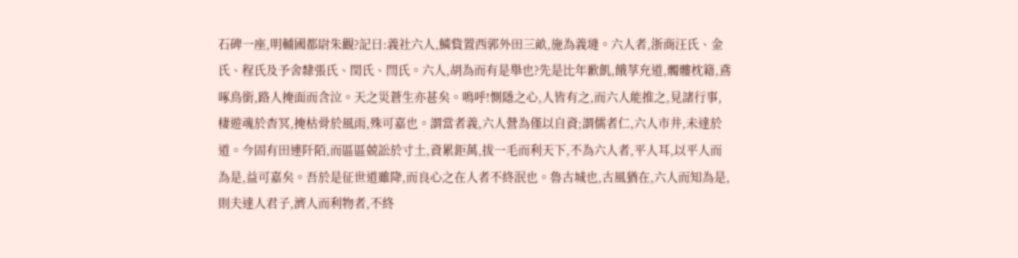石碑一座,明輔國都尉朱觀?記日:義社六人,鱗貲置西郭外田三畝,施為義塳。六人者,浙商汪氏、金氏、程氏及予舍隸張氏、閏氏、閆氏。六人,胡為而有是舉也?先是比年歉飢,餓莩充道,髑髏枕籍,鳶啄鳥銜,路人掩面而含泣。天之災蒼生亦甚矣。鳴呼!惻隱之心,人皆有之,而六人能推之,見諸行事,棲遊魂於杳冥,掩枯骨於風雨,殊可嘉也。謂當者義,六人營為僅以自資;謂儒者仁,六人市井,未達於道。今固有田連阡陌,而區區兢訟於寸土,資累鉅萬,拔一毛而利天下,不為六人者,平人耳,以平人而為是,益可嘉矣。吾於是征世道雖降,而良心之在人者不終泯也。魯古城也,古風猶在,六人而知為是,則夫達人君子,濟人而利物者,不終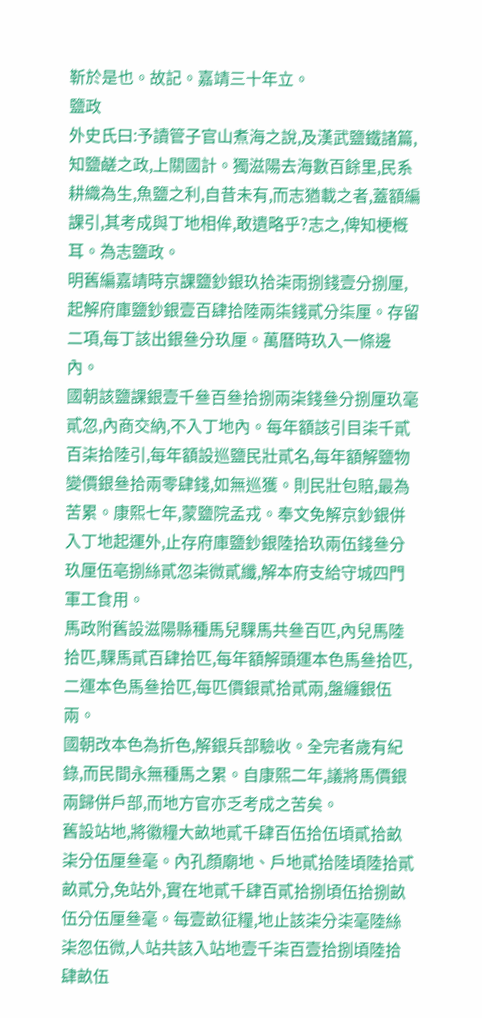靳於是也。故記。嘉靖三十年立。
鹽政
外史氏曰:予讀管子官山煮海之說,及漢武鹽鐵諸篇,知鹽鹺之政,上關國計。獨滋陽去海數百餘里,民系耕織為生,魚鹽之利,自昔未有,而志猶載之者,蓋額編課引,其考成與丁地相侔,敢遺略乎?志之,俾知梗槪耳。為志鹽政。
明舊編嘉靖時京課鹽鈔銀玖拾㭍雨捌錢壹分捌厘,起解府庫鹽鈔銀壹百肆拾陸兩柒錢貳分柒厘。存留二項,每丁該出銀叄分玖厘。萬曆時玖入一條邊內。
國朝該鹽課銀壹千叄百叄拾捌兩㭍錢叄分捌厘玖毫貳忽,內商交納,不入丁地內。每年額該引目㭍千貳百㭍拾陸引,每年額設巡鹽民壯貳名,每年額解鹽物變價銀叄拾兩零肆錢,如無巡獲。則民壯包賠,最為苦累。康熙七年,蒙鹽院孟戎。奉文免解京鈔銀併入丁地起運外,止存府庫鹽鈔銀陸拾玖兩伍錢叄分玖厘伍亳捌絲貳忽㭍微貳纖,解本府支給守城四門軍工食用。
馬政附舊設滋陽縣種馬兒騍馬共叄百匹,內兒馬陸拾匹,騍馬貳百肆拾匹,每年額解頭運本色馬叄拾匹,二運本色馬叄拾匹,每匹價銀貳拾貳兩,盤纏銀伍兩。
國朝改本色為折色,解銀兵部驗收。全完者歲有紀錄,而民間永無種馬之累。自康熙二年,議將馬價銀兩歸併戶部,而地方官亦乏考成之苦矣。
舊設站地,將徽糧大畝地貳千肆百伍拾伍頃貳拾畝㭍分伍厘叄毫。內孔顏廟地、戶地貳拾陸頃陸拾貳畝貳分,免站外,實在地貳千肆百貳拾捌頃伍拾捌畝伍分伍厘叄毫。每壹畝征糧,地止該㭍分㭍毫陸絲㭍忽伍微,人站共該入站地壹千㭍百壹拾捌頃陸拾肆畝伍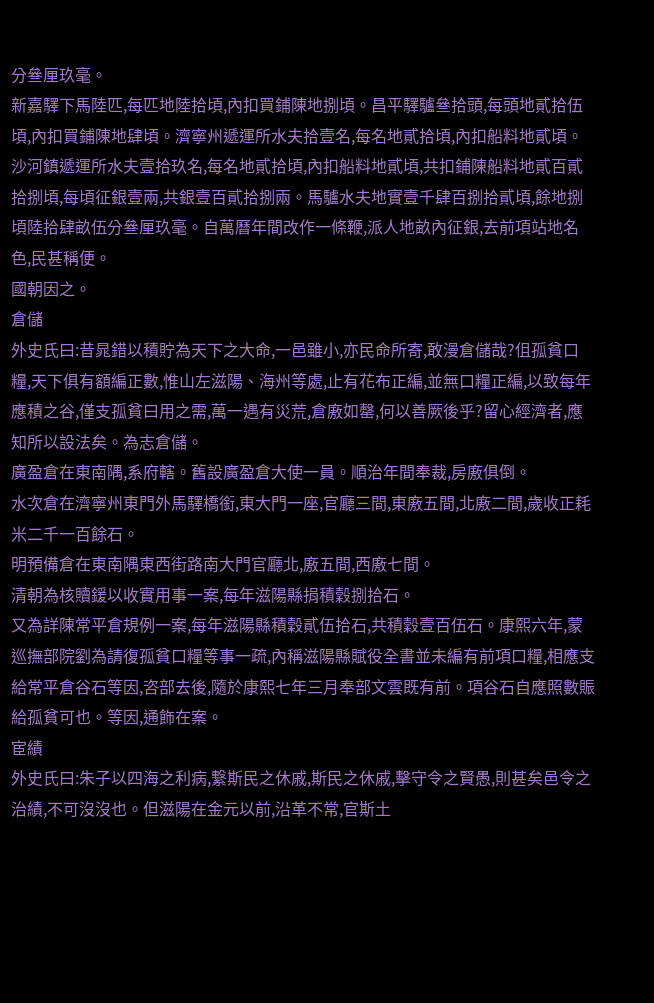分叄厘玖毫。
新嘉驛下馬陸匹,每匹地陸拾頃,內扣買鋪陳地捌頃。昌平驛驢叄拾頭,每頭地貳拾伍頃,內扣買鋪陳地肆頃。濟寧州遞運所水夫拾壹名,每名地貳拾頃,內扣船料地貳頃。沙河鎮遞運所水夫壹拾玖名,每名地貳拾頃,內扣船料地貳頃,共扣鋪陳船料地貳百貳拾捌頃,每頃征銀壹兩,共銀壹百貳拾捌兩。馬驢水夫地實壹千肆百捌拾貳頃,餘地捌頃陸拾肆畝伍分叄厘玖毫。自萬曆年間改作一條鞭,派人地畝內征銀,去前項站地名色,民甚稱便。
國朝因之。
倉儲
外史氏曰:昔晁錯以積貯為天下之大命,一邑雖小,亦民命所寄,敢漫倉儲哉?伹孤貧口糧,天下俱有額編正數,惟山左滋陽、海州等處,止有花布正編,並無口糧正編,以致每年應積之谷,僅支孤貧曰用之需,萬一遇有災荒,倉廒如罄,何以善厥後乎?留心經濟者,應知所以設法矣。為志倉儲。
廣盈倉在東南隅,系府轄。舊設廣盈倉大使一員。順治年間奉裁,房廒俱倒。
水次倉在濟寧州東門外馬驛橋銜,東大門一座,官廳三間,東廒五間,北廒二間,歲收正耗米二千一百餘石。
明預備倉在東南隅東西街路南大門官廳北,廒五間,西廒七間。
清朝為核贖鍰以收實用事一案,每年滋陽縣捐積穀捌拾石。
又為詳陳常平倉規例一案,每年滋陽縣積穀貳伍拾石,共積穀壹百伍石。康熙六年,蒙巡撫部院劉為請復孤貧口糧等事一疏,內稱滋陽縣賦役全書並未編有前項口糧,相應支給常平倉谷石等因,咨部去後,隨於康熙七年三月奉部文雲既有前。項谷石自應照數賑給孤貧可也。等因,通飾在案。
宦績
外史氏曰:朱子以四海之利病,繋斯民之休戚,斯民之休戚,擊守令之賢愚,則甚矣邑令之治績,不可沒沒也。但滋陽在金元以前,沿革不常,官斯土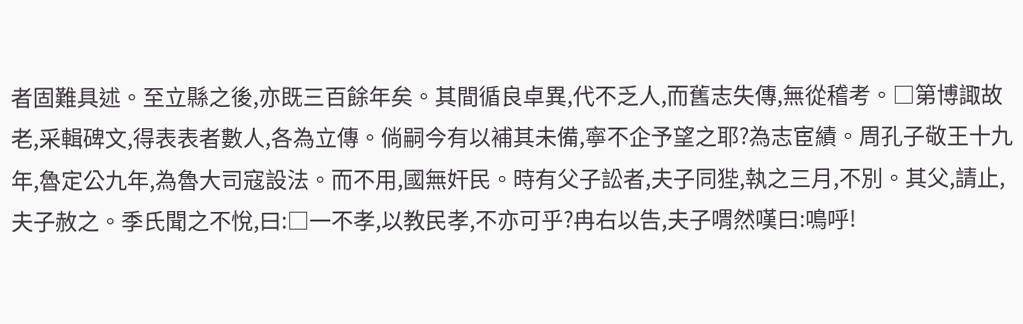者固難具述。至立縣之後,亦既三百餘年矣。其間循良卓異,代不乏人,而舊志失傳,無從稽考。□第博諏故老,采輯碑文,得表表者數人,各為立傳。倘嗣今有以補其未備,寧不企予望之耶?為志宦績。周孔子敬王十九年,魯定公九年,為魯大司寇設法。而不用,國無奸民。時有父子訟者,夫子同狴,執之三月,不別。其父,請止,夫子赦之。季氏聞之不悅,曰:□一不孝,以教民孝,不亦可乎?冉右以告,夫子喟然嘆曰:鳴呼!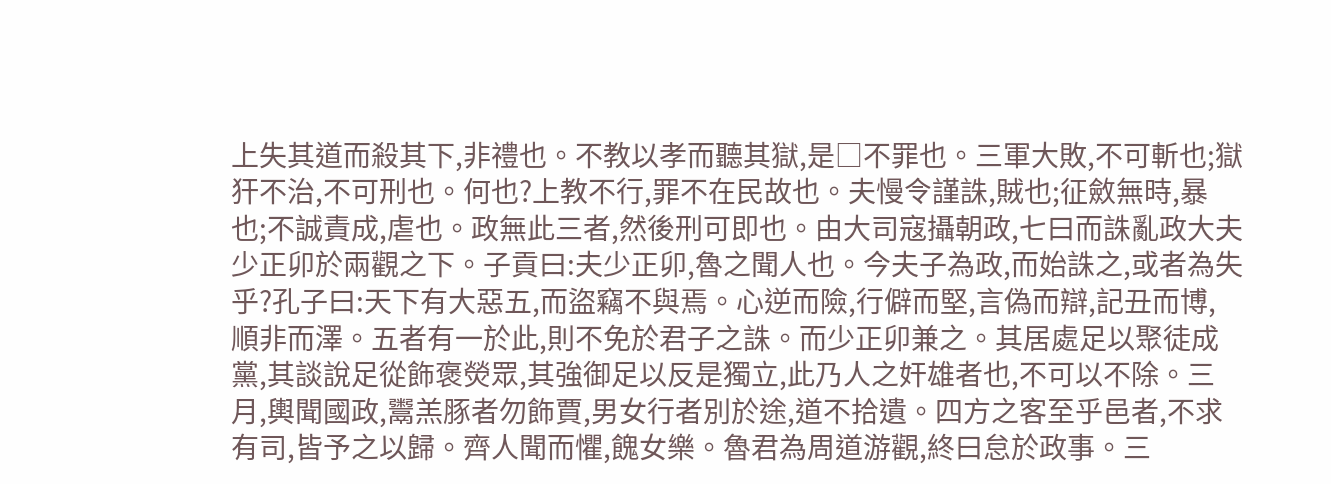上失其道而殺其下,非禮也。不教以孝而聽其獄,是□不罪也。三軍大敗,不可斬也;獄犴不治,不可刑也。何也?上教不行,罪不在民故也。夫慢令謹誅,賊也;征斂無時,暴也;不誠責成,虐也。政無此三者,然後刑可即也。由大司寇攝朝政,七曰而誅亂政大夫少正卯於兩觀之下。子貢曰:夫少正卯,魯之聞人也。今夫子為政,而始誅之,或者為失乎?孔子曰:天下有大惡五,而盜竊不與焉。心逆而險,行僻而堅,言偽而辯,記丑而博,順非而澤。五者有一於此,則不免於君子之誅。而少正卯兼之。其居處足以聚徒成黨,其談說足從飾褒熒眾,其強御足以反是獨立,此乃人之奸雄者也,不可以不除。三月,輿聞國政,鬻羔豚者勿飾賈,男女行者別於途,道不拾遺。四方之客至乎邑者,不求有司,皆予之以歸。齊人聞而懼,餽女樂。魯君為周道游觀,終曰怠於政事。三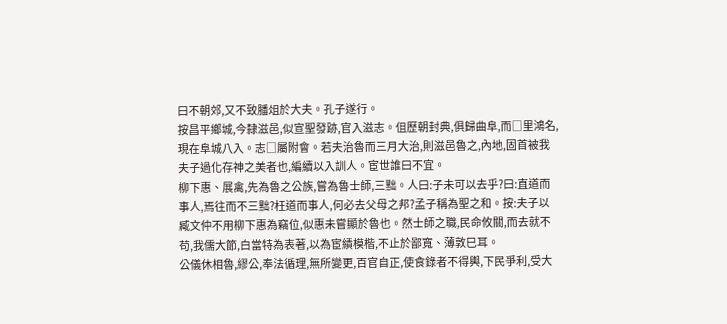曰不朝郊,又不致膰俎於大夫。孔子遂行。
按昌平鄉城,今隸滋邑,似宣聖發跡,官入滋志。伹歷朝封典,俱歸曲阜,而□里鴻名,現在阜城八入。志□屬附會。若夫治魯而三月大治,則滋邑魯之,內地,固首被我夫子過化存神之美者也,編續以入訓人。宦世誰曰不宜。
柳下惠、展禽,先為魯之公族,嘗為魯士師,三黜。人曰:子未可以去乎?曰:直道而事人,焉往而不三黜?枉道而事人,何必去父母之邦?孟子稱為聖之和。按:夫子以臧文仲不用柳下惠為竊位,似惠未嘗顯於魯也。然士師之職,民命攸關,而去就不苟,我儒大節,白當特為表著,以為宦績模楷,不止於鄙寬、薄敦巳耳。
公儀休相魯,繆公,奉法循理,無所變更,百官自正,使食錄者不得輿,下民爭利,受大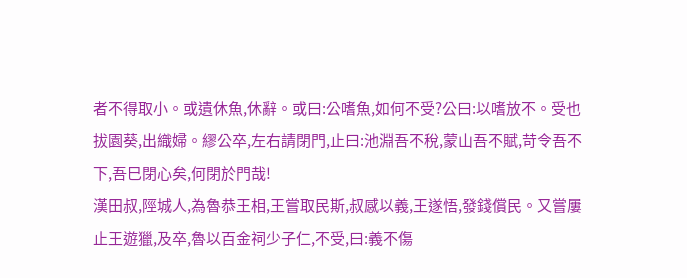者不得取小。或遺休魚,休辭。或曰:公嗜魚,如何不受?公曰:以嗜放不。受也拔園葵,出織婦。繆公卒,左右請閉門,止曰:池淵吾不稅,蒙山吾不賦,苛令吾不下,吾巳閉心矣,何閉於門哉!
漢田叔,陘城人,為魯恭王相,王嘗取民斯,叔感以義,王遂悟,發錢償民。又嘗屢止王遊獵,及卒,魯以百金祠少子仁,不受,曰:義不傷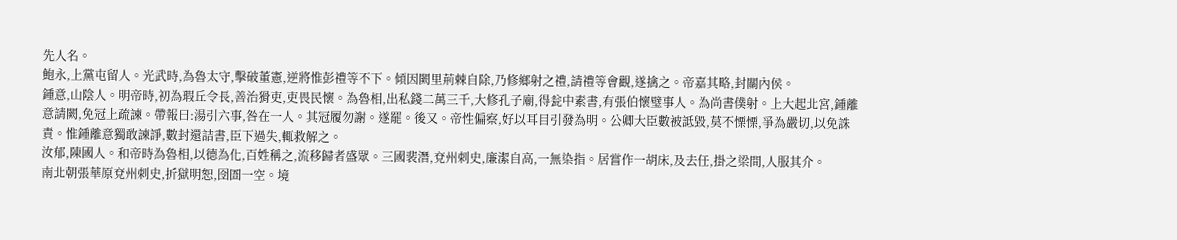先人名。
鮑永,上黨屯留人。光武時,為魯太守,擊破董憲,逆將惟彭禮等不下。傾因闕里荊棘自除,乃修鄉射之禮,請禮等會觀,遂擒之。帝嘉其略,封關內侯。
鍾意,山陰人。明帝時,初為瑕丘令長,善治猾吏,吏畏民懷。為魯相,出私錢二萬三千,大修孔子廟,得瓮中素書,有張伯懷璧事人。為尚書僕射。上大起北宮,鍾離意請闕,免冠上疏諫。帶報曰:湯引六事,咎在一人。其冠履勿謝。遂罷。後又。帝性偏察,好以耳目引發為明。公卿大臣數被詆毀,莫不慄慄,爭為嚴切,以免誅責。惟鍾離意獨敢諫諍,數封還詰書,臣下過失,輒救解之。
汝郁,陳國人。和帝時為魯相,以德為化,百姓稱之,流移歸者盛眾。三國裴潛,兗州刺史,廉潔自高,一無染指。居嘗作一胡床,及去任,掛之梁間,人服其介。
南北朝張華原兗州刺史,折獄明恕,囹圄一空。境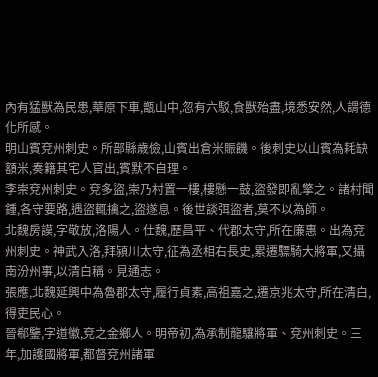內有猛獸為民患,華原下車,甑山中,忽有六駁,食獸殆盡,境悉安然,人謂德化所感。
明山賓兗州刺史。所部縣歲儉,山賓出倉米賑饑。後刺史以山賓為耗缺額米,奏籍其宅人官出,賓默不自理。
李崇兗州刺史。兗多盜,崇乃村置一樓,樓懸一鼓,盜發即亂擎之。諸村聞鍾,各守要路,遇盜輒擒之,盜遂息。後世談弭盜者,莫不以為師。
北魏房謨,字敬放,洛陽人。仕魏,歷昌平、代郡太守,所在廉惠。出為兗州刺史。神武入洛,拜潁川太守,征為丞相右長史,累遷驃騎大將軍,又攝南汾州事,以清白稱。見通志。
張應,北魏延興中為魯郡太守,履行貞素,高祖嘉之,遷京兆太守,所在清白,得吏民心。
晉郗鑒,字道徽,兗之金鄉人。明帝初,為承制龍驤將軍、兗州刺史。三年,加護國將軍,都督兗州諸軍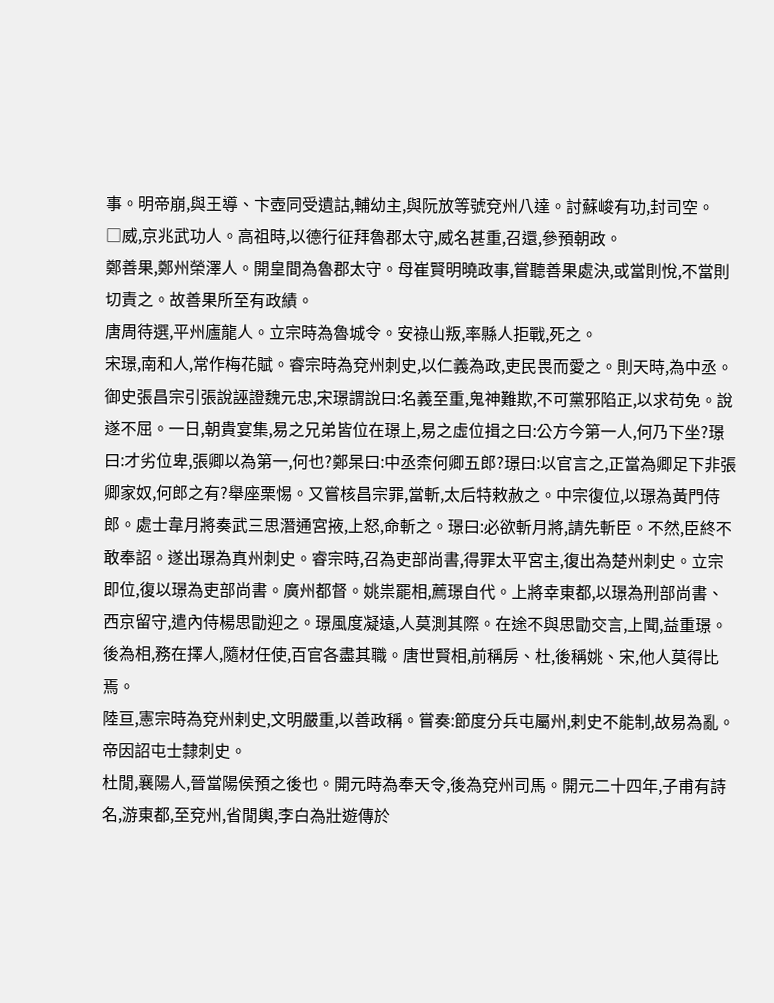事。明帝崩,與王導、卞壺同受遺詁,輔幼主,與阮放等號兗州八達。討蘇峻有功,封司空。
□威,京兆武功人。高祖時,以德行征拜魯郡太守,威名甚重,召還,參預朝政。
鄭善果,鄭州榮澤人。開皇間為魯郡太守。母崔賢明曉政事,嘗聽善果處決,或當則悅,不當則切責之。故善果所至有政績。
唐周待選,平州廬龍人。立宗時為魯城令。安祿山叛,率縣人拒戰,死之。
宋璟,南和人,常作梅花賦。睿宗時為兗州刺史,以仁義為政,吏民畏而愛之。則天時,為中丞。御史張昌宗引張說誣證魏元忠,宋璟謂說曰:名義至重,鬼神難欺,不可黨邪陷正,以求苟免。說遂不屈。一日,朝貴宴集,易之兄弟皆位在璟上,易之虛位揖之曰:公方今第一人,何乃下坐?璟曰:才劣位卑,張卿以為第一,何也?鄭杲曰:中丞柰何卿五郎?璟曰:以官言之,正當為卿足下非張卿家奴,何郎之有?舉座栗惕。又嘗核昌宗罪,當斬,太后特敕赦之。中宗復位,以璟為黃門侍郎。處士韋月將奏武三思潛通宮掖,上怒,命斬之。璟曰:必欲斬月將,請先斬臣。不然,臣終不敢奉詔。遂出璟為真州刺史。睿宗時,召為吏部尚書,得罪太平宮主,復出為楚州刺史。立宗即位,復以璟為吏部尚書。廣州都督。姚祟罷相,薦璟自代。上將幸東都,以璟為刑部尚書、西京留守,遣內侍楊思勖迎之。璟風度凝遠,人莫測其際。在途不與思勖交言,上聞,益重璟。後為相,務在擇人,隨材任使,百官各盡其職。唐世賢相,前稱房、杜,後稱姚、宋,他人莫得比焉。
陸亘,憲宗時為兗州剌史,文明嚴重,以善政稱。嘗奏:節度分兵屯屬州,剌史不能制,故易為亂。帝因詔屯士隸刺史。
杜閒,襄陽人,晉當陽侯預之後也。開元時為奉天令,後為兗州司馬。開元二十四年,子甫有詩名,游東都,至兗州,省閒輿,李白為壯遊傳於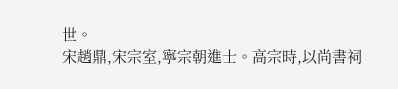世。
宋趙鼎,宋宗室,寧宗朝進士。高宗時,以尚書祠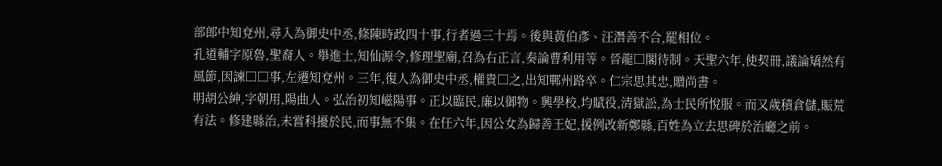部郎中知兗州,尋入為御史中丞,條陳時政四十事,行者過三十焉。後與黃伯彥、汪潛善不合,罷相位。
孔道輔字原魯,聖裔人。舉進士,知仙源令,修理聖廟,召為右正言,奏論曹利用等。晉龍□閣待制。天聖六年,使契冊,議論矯然有風節,因諫□□事,左遷知兗州。三年,復人為御史中丞,權貴□之,出知鄲州路卒。仁宗思其忠,贈尚書。
明胡公紳,字朝用,陽曲人。弘治初知嵫陽事。正以臨民,廉以御物。興學校,均賦役,清獄訟,為士民所悅服。而又歲積倉儲,賑荒有法。修建縣治,未嘗科擾於民,而事無不集。在任六年,因公女為歸善王妃,援例改新鄭縣,百姓為立去思碑於治廳之前。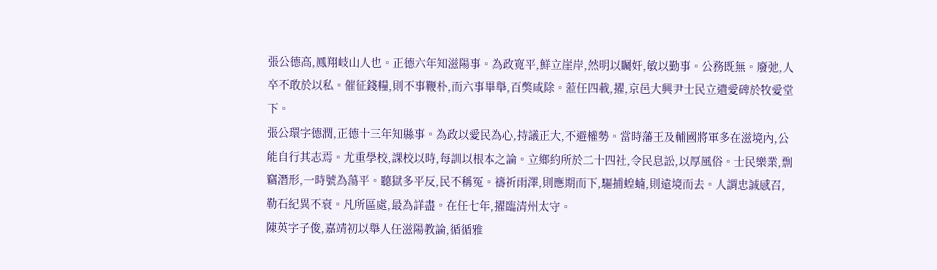張公德高,鳳翔岐山人也。正德六年知滋陽事。為政寬平,鮮立崖岸,然明以矚奸,敏以勤事。公務既無。廢弛,人卒不敢於以私。催征錢糧,則不事鞭朴,而六事畢舉,百獘咸除。蒞任四載,擢,京邑大興尹士民立遺愛碑於牧愛堂下。
張公環字德潤,正德十三年知縣事。為政以愛民為心,持議正大,不避權勢。當時藩王及輔國將軍多在滋境內,公能自行其志焉。尤重學校,課校以時,每訓以根本之論。立鄉約所於二十四社,令民息訟,以厚風俗。士民樂業,剽竊潛形,一時號為蕩平。聽獄多平反,民不稱冤。禱祈雨澤,則應期而下,驅捕蝗蝻,則遠境而去。人謂忠誠感召,勒石紀異不衰。凡所區處,最為詳盡。在任七年,擢臨清州太守。
陳英字子俊,嘉靖初以舉人任滋陽教論,循循雅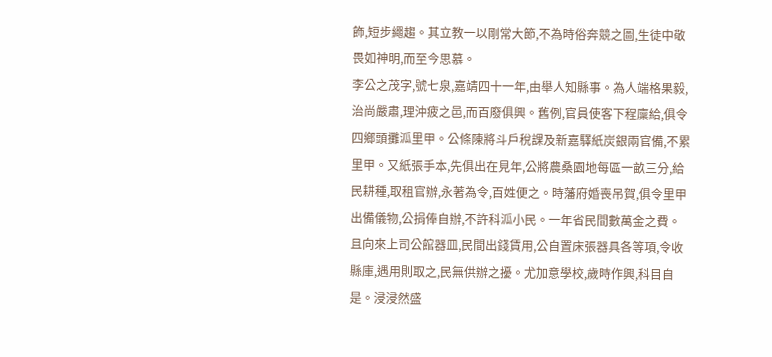飾,短步繩趨。其立教一以剛常大節,不為時俗奔競之圖,生徒中敬畏如神明,而至今思慕。
李公之茂字,號七泉,嘉靖四十一年,由舉人知縣事。為人端格果毅,治尚嚴肅,理沖疲之邑,而百廢俱興。舊例,官員使客下程廩給,俱令四鄉頭攤泒里甲。公條陳將斗戶稅課及新嘉驛紙炭銀兩官備,不累里甲。又紙張手本,先俱出在見年,公將農桑園地每區一畝三分,給民耕種,取租官辦,永著為令,百姓便之。時藩府婚喪吊賀,俱令里甲出備儀物,公捐俸自辦,不許科泒小民。一年省民間數萬金之費。且向來上司公館器皿,民間出錢賃用,公自置床張器具各等項,令收縣庫,遇用則取之,民無供辦之擾。尤加意學校,歲時作興,科目自是。浸浸然盛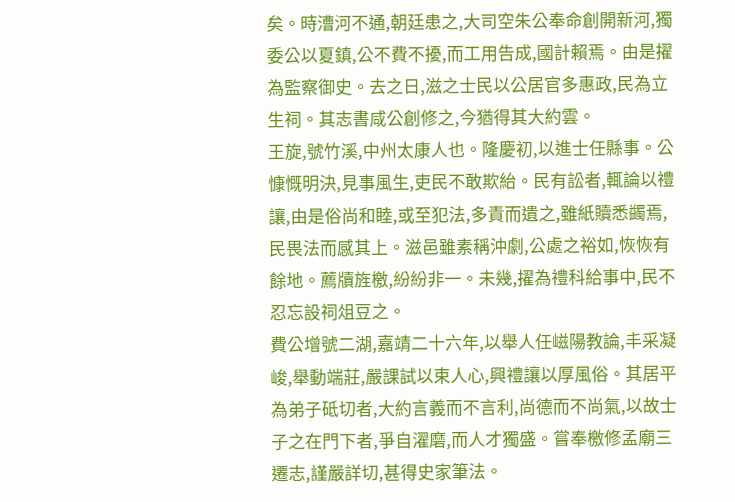矣。時漕河不通,朝廷患之,大司空朱公奉命創開新河,獨委公以夏鎮,公不費不擾,而工用告成,國計賴焉。由是擢為監察御史。去之日,滋之士民以公居官多惠政,民為立生祠。其志書咸公創修之,今猶得其大約雲。
王旋,號竹溪,中州太康人也。隆慶初,以進士任縣事。公慷慨明決,見事風生,吏民不敢欺紿。民有訟者,輒論以禮讓,由是俗尚和睦,或至犯法,多責而遺之,雖紙贖悉蠲焉,民畏法而感其上。滋邑雖素稱沖劇,公處之裕如,恢恢有餘地。薦牘旌檄,紛紛非一。未幾,擢為禮科給事中,民不忍忘設祠俎豆之。
費公增號二湖,嘉靖二十六年,以舉人任嵫陽教論,丰采凝峻,舉動端莊,嚴課試以束人心,興禮讓以厚風俗。其居平為弟子砥切者,大約言義而不言利,尚德而不尚氣,以故士子之在門下者,爭自濯磨,而人才獨盛。嘗奉檄修孟廟三遷志,謹嚴詳切,甚得史家筆法。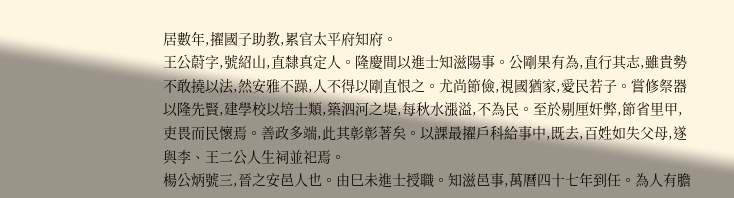居數年,擢國子助教,累官太平府知府。
王公蔚字,號紹山,直隸真定人。隆慶間以進士知滋陽事。公剛果有為,直行其志,雖貴勢不敢撓以法,然安雅不躁,人不得以剛直恨之。尤尚節儉,視國猶家,愛民若子。嘗修祭器以隆先賢,建學校以培士類,築泗河之堤,每秋水漲溢,不為民。至於剔厘奸弊,節省里甲,吏畏而民懷焉。善政多端,此其彰彰著矣。以課最擢戶科給事中,既去,百姓如失父母,遂與李、王二公人生祠並祀焉。
楊公炳號三,晉之安邑人也。由巳未進士授職。知滋邑事,萬曆四十七年到任。為人有膽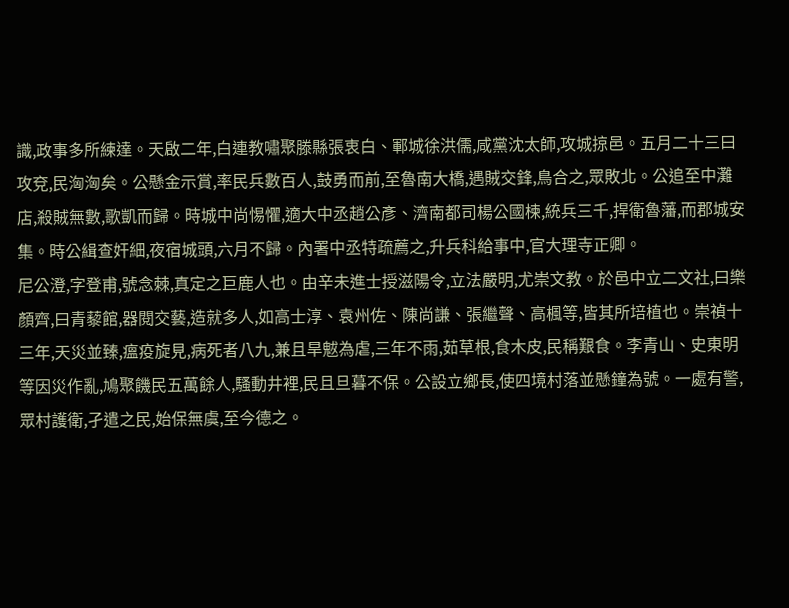識,政事多所練達。天啟二年,白連教嘯聚滕縣張衷白、鄆城徐洪儒,咸黨沈太師,攻城掠邑。五月二十三曰攻兗,民洶洶矣。公懸金示賞,率民兵數百人,鼓勇而前,至魯南大橋,遇賊交鋒,鳥合之,眾敗北。公追至中灘店,殺賊無數,歌凱而歸。時城中尚惕懼,適大中丞趙公彥、濟南都司楊公國楝,統兵三千,捍衛魯藩,而郡城安集。時公緝查奸細,夜宿城頭,六月不歸。內署中丞特疏薦之,升兵科給事中,官大理寺正卿。
尼公澄,字登甫,號念棘,真定之巨鹿人也。由辛未進士授滋陽令,立法嚴明,尤崇文教。於邑中立二文社,曰樂顏齊,曰青藜館,器閱交藝,造就多人,如高士淳、袁州佐、陳尚謙、張繼聲、高楓等,皆其所培植也。崇禎十三年,天災並臻,瘟疫旋見,病死者八九,兼且旱魃為虐,三年不雨,茹草根,食木皮,民稱艱食。李青山、史東明等因災作亂,鳩聚饑民五萬餘人,騷動井裡,民且旦暮不保。公設立鄉長,使四境村落並懸鐘為號。一處有警,眾村護衛,孑遣之民,始保無虞,至今德之。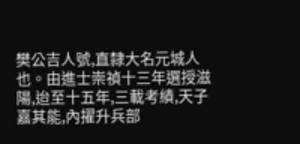樊公吉人號,直隸大名元城人也。由進士崇禎十三年選授滋陽,迨至十五年,三載考績,天子嘉其能,內擢升兵部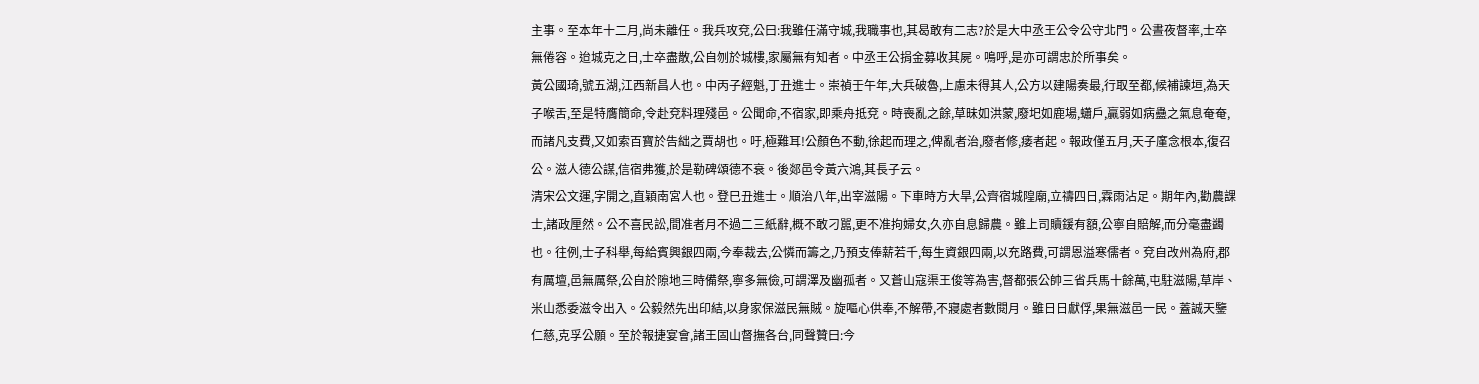主事。至本年十二月,尚未離任。我兵攻兗,公曰:我雖任滿守城,我職事也,其曷敢有二志?於是大中丞王公令公守北門。公晝夜督率,士卒無倦容。迨城克之日,士卒盡散,公自刎於城樓,家屬無有知者。中丞王公捐金募收其屍。鳴呼,是亦可謂忠於所事矣。
黃公國琦,號五湖,江西新昌人也。中丙子經魁,丁丑進士。崇禎壬午年,大兵破魯,上慮未得其人,公方以建陽奏最,行取至都,候補諫垣,為天子喉舌,至是特膺簡命,令赴兗料理殘邑。公聞命,不宿家,即乘舟抵兗。時喪亂之餘,草昧如洪蒙,廢圯如鹿場,蠨戶,贏弱如病蠱之氣息奄奄,而諸凡支費,又如索百寶於告絀之賈胡也。吁,極難耳!公顏色不動,徐起而理之,俾亂者治,廢者修,痿者起。報政僅五月,天子廑念根本,復召公。滋人德公謀,信宿弗獲,於是勒碑頌德不衰。後郯邑令黃六鴻,其長子云。
清宋公文運,字開之,直穎南宮人也。登巳丑進士。順治八年,出宰滋陽。下車時方大旱,公齊宿城隍廟,立禱四日,霖雨沾足。期年內,勸農課士,諸政厘然。公不喜民訟,間准者月不過二三紙辭,概不敢刁嚚,更不准拘婦女,久亦自息歸農。雖上司贖鍰有額,公寧自賠解,而分毫盡蠲也。往例,士子科舉,每給賓興銀四兩,今奉裁去,公憐而籌之,乃預支俸薪若千,每生資銀四兩,以充路費,可謂恩溢寒儒者。兗自改州為府,郡有厲壇,邑無厲祭,公自於隙地三時備祭,寧多無儉,可謂澤及幽孤者。又蒼山寇渠王俊等為害,督都張公帥三省兵馬十餘萬,屯駐滋陽,草岸、米山悉委滋令出入。公毅然先出印結,以身家保滋民無賊。旋嘔心供奉,不解帶,不寢處者數閱月。雖日日獻俘,果無滋邑一民。蓋誠天鑒仁慈,克孚公願。至於報捷宴會,諸王固山督撫各台,同聲贊曰:今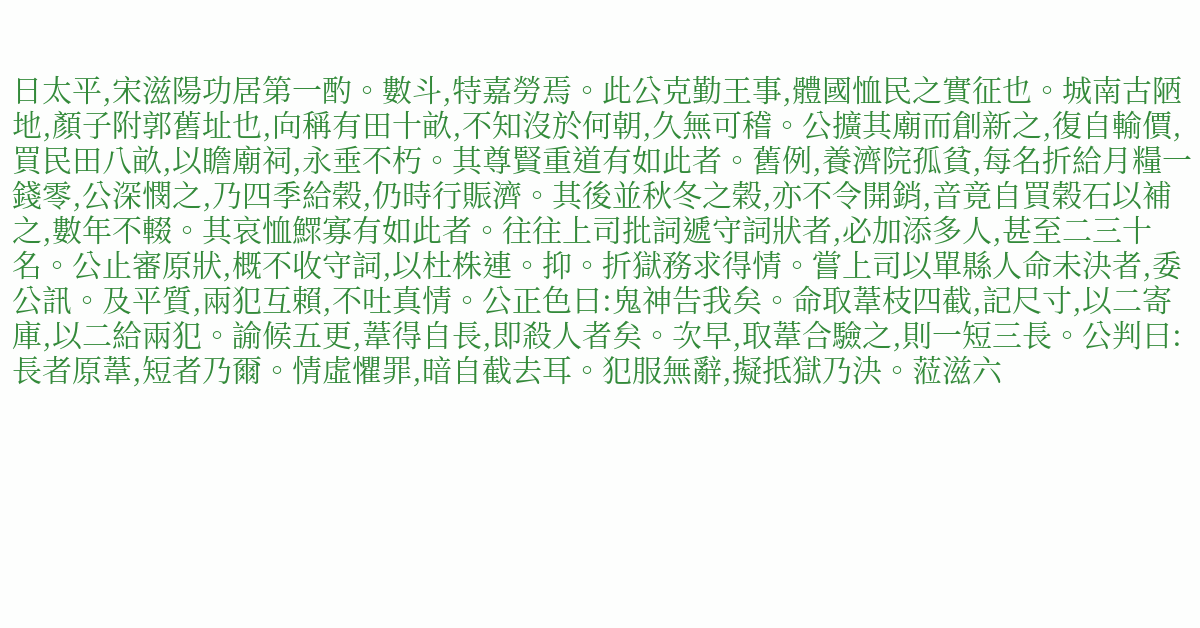日太平,宋滋陽功居第一酌。數斗,特嘉勞焉。此公克勤王事,體國恤民之實征也。城南古陋地,顏子附郭舊址也,向稱有田十畝,不知沒於何朝,久無可稽。公擴其廟而創新之,復自輸價,買民田八畝,以瞻廟祠,永垂不朽。其尊賢重道有如此者。舊例,養濟院孤貧,每名折給月糧一錢零,公深憫之,乃四季給榖,仍時行賑濟。其後並秋冬之榖,亦不令開銷,音竟自買榖石以補之,數年不輟。其哀恤鰥寡有如此者。往往上司批詞遞守詞狀者,必加添多人,甚至二三十名。公止審原狀,概不收守詞,以杜株連。抑。折獄務求得情。嘗上司以單縣人命未決者,委公訊。及平質,兩犯互賴,不吐真情。公正色曰:鬼神告我矣。命取葦枝四截,記尺寸,以二寄庫,以二給兩犯。諭候五更,葦得自長,即殺人者矣。次早,取葦合驗之,則一短三長。公判曰:長者原葦,短者乃爾。情虛懼罪,暗自截去耳。犯服無辭,擬抵獄乃決。蒞滋六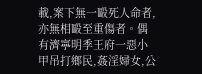載,案下無一毆死人命者,亦無相毆至重傷者。偶有濟寧明季王府一惡小甲吊打鄉民,姦淫婦女,公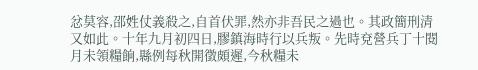忿莫容,邵姓仗義殺之,自首伏罪,然亦非吾民之過也。其政簡刑清又如此。十年九月初四日,膠鎮海時行以兵叛。先時兗營兵丁十閱月未領糧餉,縣例每秋開徵頗遲,今秋糧未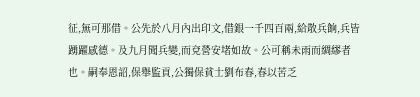征,無可那借。公先於八月內出印文,借銀一千四百兩,給散兵餉,兵皆踴躍感德。及九月聞兵變,而兗營安堵如故。公可稱未雨而綢繆者也。嗣奉恩詔,保舉監貢,公獨保貧士劉布春,春以苦乏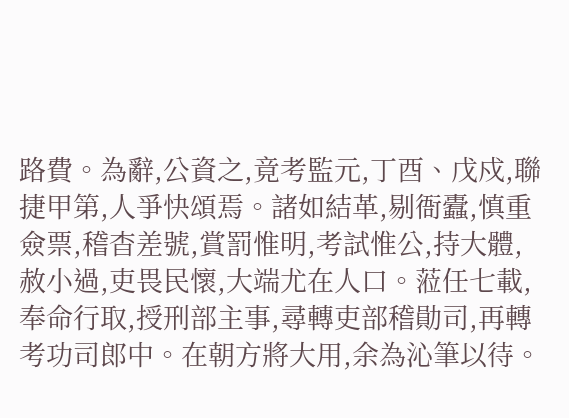路費。為辭,公資之,竟考監元,丁酉、戊戍,聯捷甲第,人爭快頌焉。諸如結革,剔衙蠹,慎重僉票,稽杳差號,賞罰惟明,考試惟公,持大體,赦小過,吏畏民懷,大端尤在人口。蒞任七載,奉命行取,授刑部主事,尋轉吏部稽勛司,再轉考功司郎中。在朝方將大用,余為沁筆以待。